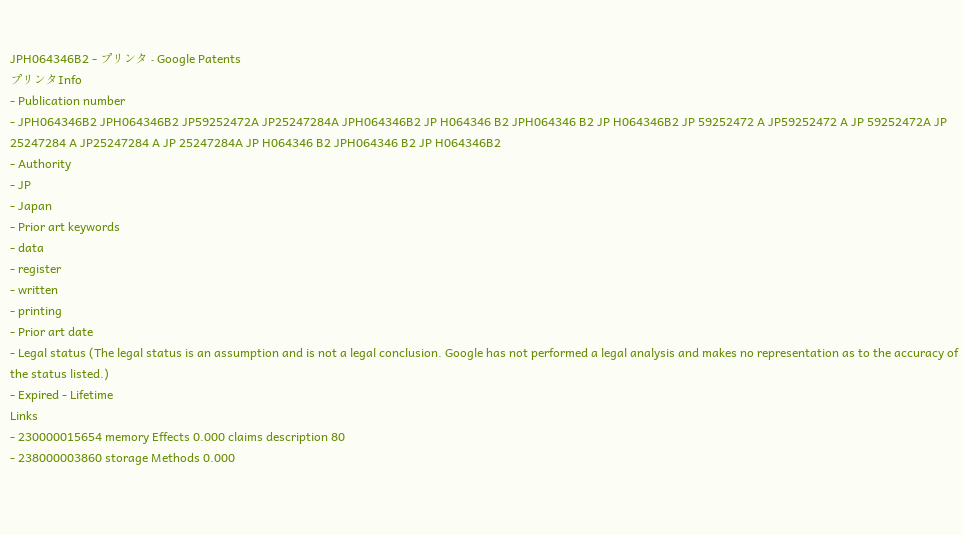JPH064346B2 - プリンタ - Google Patents
プリンタInfo
- Publication number
- JPH064346B2 JPH064346B2 JP59252472A JP25247284A JPH064346B2 JP H064346 B2 JPH064346 B2 JP H064346B2 JP 59252472 A JP59252472 A JP 59252472A JP 25247284 A JP25247284 A JP 25247284A JP H064346 B2 JPH064346 B2 JP H064346B2
- Authority
- JP
- Japan
- Prior art keywords
- data
- register
- written
- printing
- Prior art date
- Legal status (The legal status is an assumption and is not a legal conclusion. Google has not performed a legal analysis and makes no representation as to the accuracy of the status listed.)
- Expired - Lifetime
Links
- 230000015654 memory Effects 0.000 claims description 80
- 238000003860 storage Methods 0.000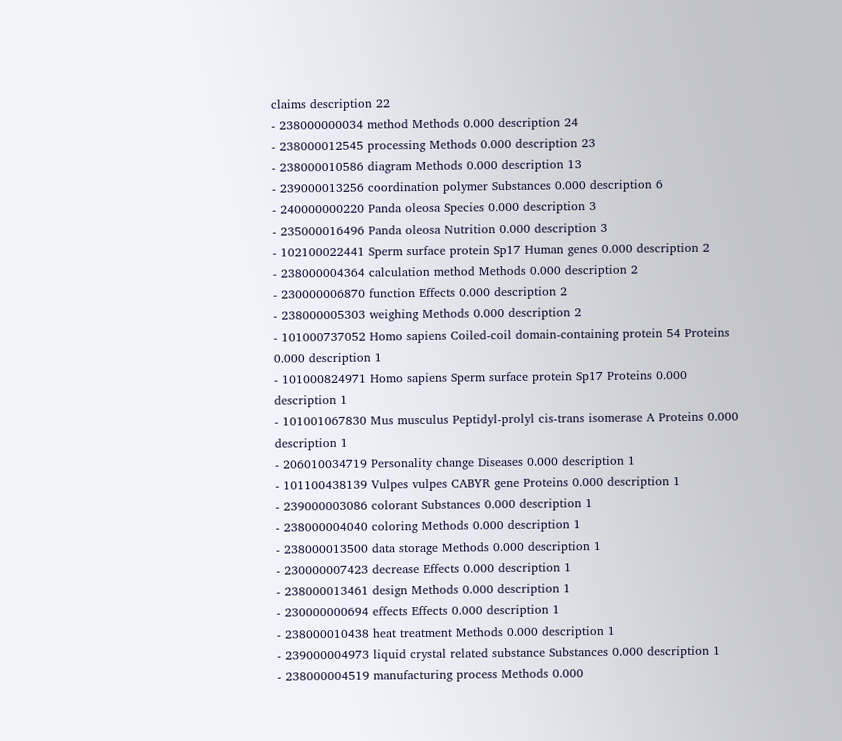claims description 22
- 238000000034 method Methods 0.000 description 24
- 238000012545 processing Methods 0.000 description 23
- 238000010586 diagram Methods 0.000 description 13
- 239000013256 coordination polymer Substances 0.000 description 6
- 240000000220 Panda oleosa Species 0.000 description 3
- 235000016496 Panda oleosa Nutrition 0.000 description 3
- 102100022441 Sperm surface protein Sp17 Human genes 0.000 description 2
- 238000004364 calculation method Methods 0.000 description 2
- 230000006870 function Effects 0.000 description 2
- 238000005303 weighing Methods 0.000 description 2
- 101000737052 Homo sapiens Coiled-coil domain-containing protein 54 Proteins 0.000 description 1
- 101000824971 Homo sapiens Sperm surface protein Sp17 Proteins 0.000 description 1
- 101001067830 Mus musculus Peptidyl-prolyl cis-trans isomerase A Proteins 0.000 description 1
- 206010034719 Personality change Diseases 0.000 description 1
- 101100438139 Vulpes vulpes CABYR gene Proteins 0.000 description 1
- 239000003086 colorant Substances 0.000 description 1
- 238000004040 coloring Methods 0.000 description 1
- 238000013500 data storage Methods 0.000 description 1
- 230000007423 decrease Effects 0.000 description 1
- 238000013461 design Methods 0.000 description 1
- 230000000694 effects Effects 0.000 description 1
- 238000010438 heat treatment Methods 0.000 description 1
- 239000004973 liquid crystal related substance Substances 0.000 description 1
- 238000004519 manufacturing process Methods 0.000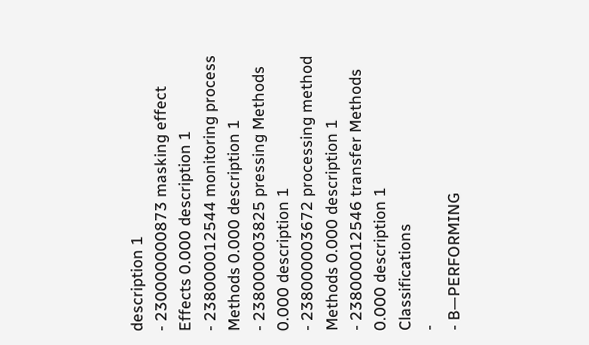description 1
- 230000000873 masking effect Effects 0.000 description 1
- 238000012544 monitoring process Methods 0.000 description 1
- 238000003825 pressing Methods 0.000 description 1
- 238000003672 processing method Methods 0.000 description 1
- 238000012546 transfer Methods 0.000 description 1
Classifications
-
- B—PERFORMING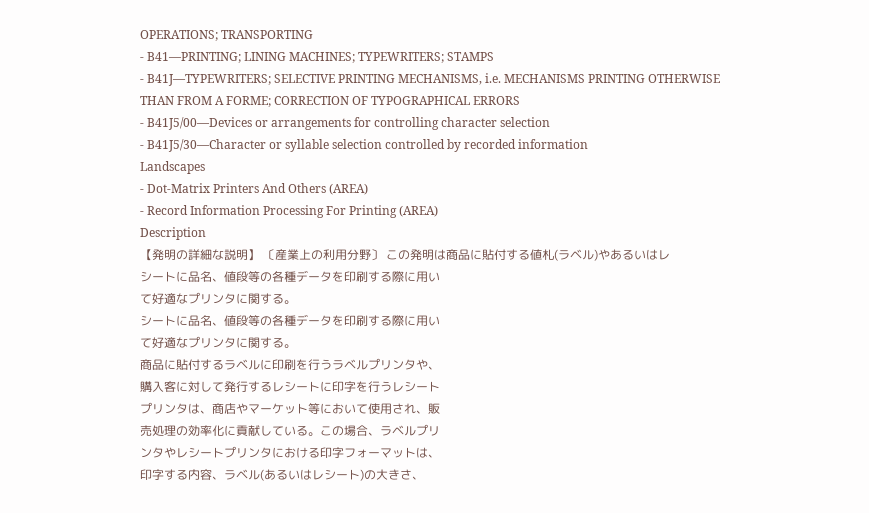OPERATIONS; TRANSPORTING
- B41—PRINTING; LINING MACHINES; TYPEWRITERS; STAMPS
- B41J—TYPEWRITERS; SELECTIVE PRINTING MECHANISMS, i.e. MECHANISMS PRINTING OTHERWISE THAN FROM A FORME; CORRECTION OF TYPOGRAPHICAL ERRORS
- B41J5/00—Devices or arrangements for controlling character selection
- B41J5/30—Character or syllable selection controlled by recorded information
Landscapes
- Dot-Matrix Printers And Others (AREA)
- Record Information Processing For Printing (AREA)
Description
【発明の詳細な説明】 〔産業上の利用分野〕 この発明は商品に貼付する値札(ラベル)やあるいはレ
シートに品名、値段等の各種データを印刷する際に用い
て好適なプリンタに関する。
シートに品名、値段等の各種データを印刷する際に用い
て好適なプリンタに関する。
商品に貼付するラベルに印刷を行うラベルプリンタや、
購入客に対して発行するレシートに印字を行うレシート
プリンタは、商店やマーケット等において使用され、販
売処理の効率化に貢献している。この場合、ラベルプリ
ンタやレシートプリンタにおける印字フォーマットは、
印字する内容、ラベル(あるいはレシート)の大きさ、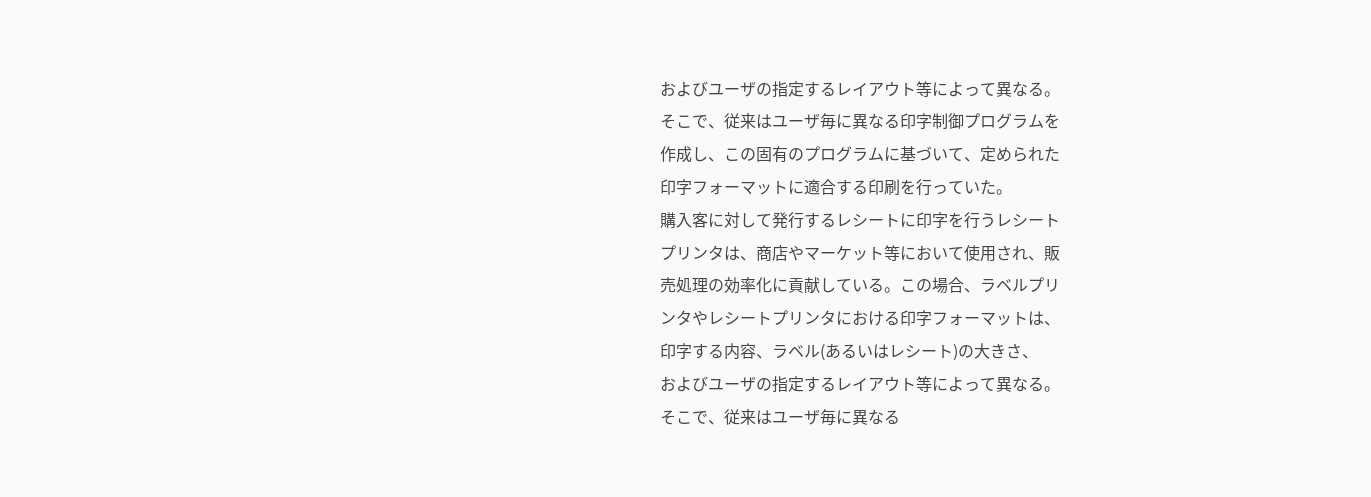およびユーザの指定するレイアウト等によって異なる。
そこで、従来はユーザ毎に異なる印字制御プログラムを
作成し、この固有のプログラムに基づいて、定められた
印字フォーマットに適合する印刷を行っていた。
購入客に対して発行するレシートに印字を行うレシート
プリンタは、商店やマーケット等において使用され、販
売処理の効率化に貢献している。この場合、ラベルプリ
ンタやレシートプリンタにおける印字フォーマットは、
印字する内容、ラベル(あるいはレシート)の大きさ、
およびユーザの指定するレイアウト等によって異なる。
そこで、従来はユーザ毎に異なる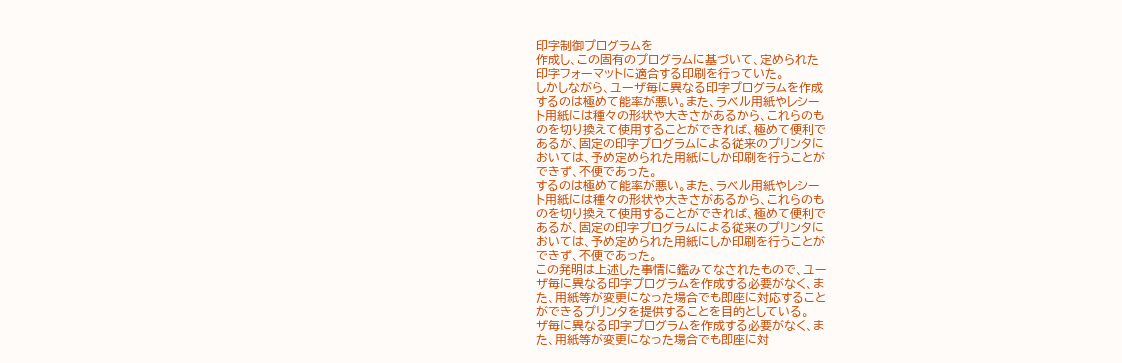印字制御プログラムを
作成し、この固有のプログラムに基づいて、定められた
印字フォーマットに適合する印刷を行っていた。
しかしながら、ユーザ毎に異なる印字プログラムを作成
するのは極めて能率が悪い。また、ラベル用紙やレシー
ト用紙には種々の形状や大きさがあるから、これらのも
のを切り換えて使用することができれば、極めて便利で
あるが、固定の印字プログラムによる従来のプリンタに
おいては、予め定められた用紙にしか印刷を行うことが
できず、不便であった。
するのは極めて能率が悪い。また、ラベル用紙やレシー
ト用紙には種々の形状や大きさがあるから、これらのも
のを切り換えて使用することができれば、極めて便利で
あるが、固定の印字プログラムによる従来のプリンタに
おいては、予め定められた用紙にしか印刷を行うことが
できず、不便であった。
この発明は上述した事情に鑑みてなされたもので、ユー
ザ毎に異なる印字プログラムを作成する必要がなく、ま
た、用紙等が変更になった場合でも即座に対応すること
ができるプリンタを提供することを目的としている。
ザ毎に異なる印字プログラムを作成する必要がなく、ま
た、用紙等が変更になった場合でも即座に対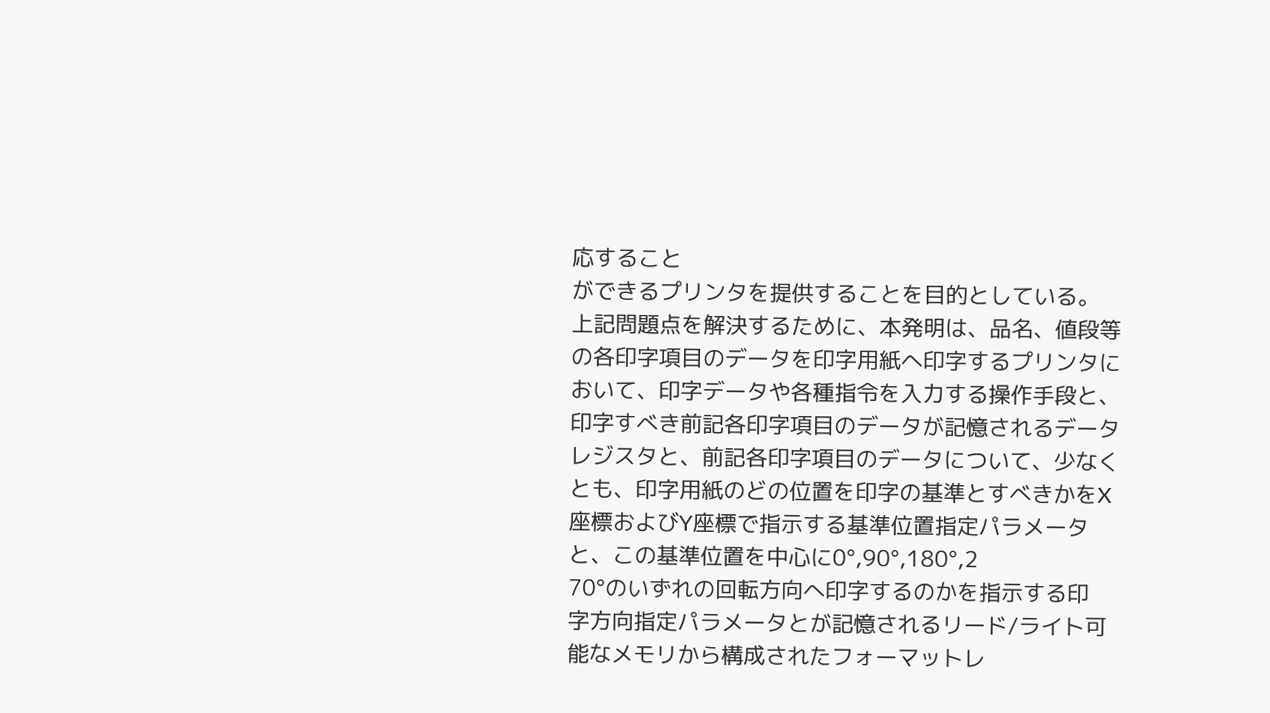応すること
ができるプリンタを提供することを目的としている。
上記問題点を解決するために、本発明は、品名、値段等
の各印字項目のデータを印字用紙へ印字するプリンタに
おいて、印字データや各種指令を入力する操作手段と、
印字すべき前記各印字項目のデータが記憶されるデータ
レジスタと、前記各印字項目のデータについて、少なく
とも、印字用紙のどの位置を印字の基準とすべきかをX
座標およびY座標で指示する基準位置指定パラメータ
と、この基準位置を中心に0°,90°,180°,2
70°のいずれの回転方向へ印字するのかを指示する印
字方向指定パラメータとが記憶されるリード/ライト可
能なメモリから構成されたフォーマットレ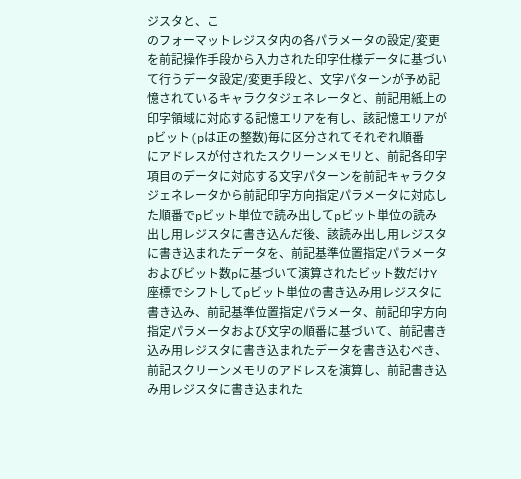ジスタと、こ
のフォーマットレジスタ内の各パラメータの設定/変更
を前記操作手段から入力された印字仕様データに基づい
て行うデータ設定/変更手段と、文字パターンが予め記
憶されているキャラクタジェネレータと、前記用紙上の
印字領域に対応する記憶エリアを有し、該記憶エリアが
pビット(pは正の整数)毎に区分されてそれぞれ順番
にアドレスが付されたスクリーンメモリと、前記各印字
項目のデータに対応する文字パターンを前記キャラクタ
ジェネレータから前記印字方向指定パラメータに対応し
た順番でpビット単位で読み出してpビット単位の読み
出し用レジスタに書き込んだ後、該読み出し用レジスタ
に書き込まれたデータを、前記基準位置指定パラメータ
およびビット数pに基づいて演算されたビット数だけY
座標でシフトしてpビット単位の書き込み用レジスタに
書き込み、前記基準位置指定パラメータ、前記印字方向
指定パラメータおよび文字の順番に基づいて、前記書き
込み用レジスタに書き込まれたデータを書き込むべき、
前記スクリーンメモリのアドレスを演算し、前記書き込
み用レジスタに書き込まれた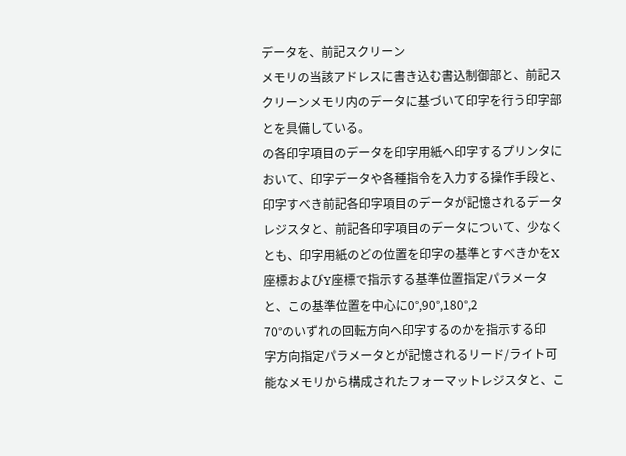データを、前記スクリーン
メモリの当該アドレスに書き込む書込制御部と、前記ス
クリーンメモリ内のデータに基づいて印字を行う印字部
とを具備している。
の各印字項目のデータを印字用紙へ印字するプリンタに
おいて、印字データや各種指令を入力する操作手段と、
印字すべき前記各印字項目のデータが記憶されるデータ
レジスタと、前記各印字項目のデータについて、少なく
とも、印字用紙のどの位置を印字の基準とすべきかをX
座標およびY座標で指示する基準位置指定パラメータ
と、この基準位置を中心に0°,90°,180°,2
70°のいずれの回転方向へ印字するのかを指示する印
字方向指定パラメータとが記憶されるリード/ライト可
能なメモリから構成されたフォーマットレジスタと、こ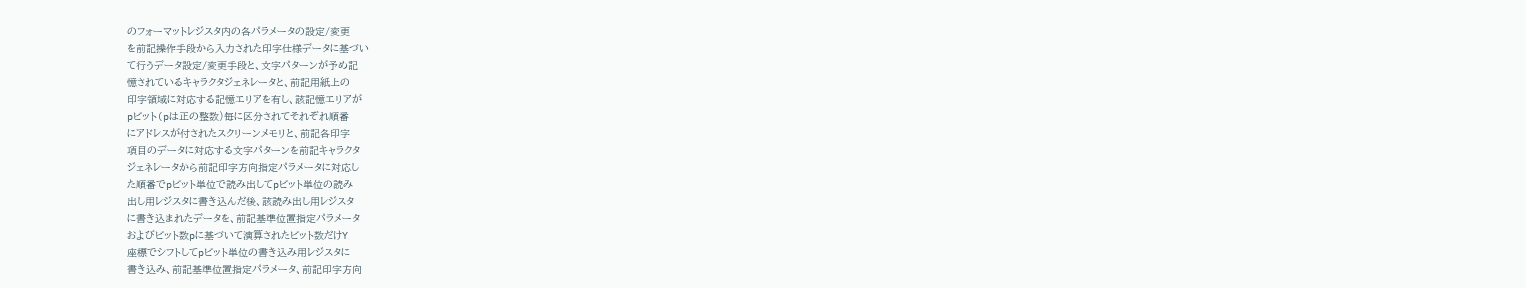のフォーマットレジスタ内の各パラメータの設定/変更
を前記操作手段から入力された印字仕様データに基づい
て行うデータ設定/変更手段と、文字パターンが予め記
憶されているキャラクタジェネレータと、前記用紙上の
印字領域に対応する記憶エリアを有し、該記憶エリアが
pビット(pは正の整数)毎に区分されてそれぞれ順番
にアドレスが付されたスクリーンメモリと、前記各印字
項目のデータに対応する文字パターンを前記キャラクタ
ジェネレータから前記印字方向指定パラメータに対応し
た順番でpビット単位で読み出してpビット単位の読み
出し用レジスタに書き込んだ後、該読み出し用レジスタ
に書き込まれたデータを、前記基準位置指定パラメータ
およびビット数pに基づいて演算されたビット数だけY
座標でシフトしてpビット単位の書き込み用レジスタに
書き込み、前記基準位置指定パラメータ、前記印字方向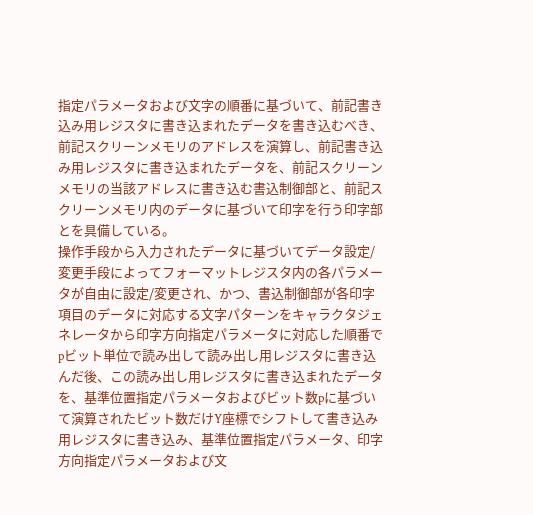指定パラメータおよび文字の順番に基づいて、前記書き
込み用レジスタに書き込まれたデータを書き込むべき、
前記スクリーンメモリのアドレスを演算し、前記書き込
み用レジスタに書き込まれたデータを、前記スクリーン
メモリの当該アドレスに書き込む書込制御部と、前記ス
クリーンメモリ内のデータに基づいて印字を行う印字部
とを具備している。
操作手段から入力されたデータに基づいてデータ設定/
変更手段によってフォーマットレジスタ内の各パラメー
タが自由に設定/変更され、かつ、書込制御部が各印字
項目のデータに対応する文字パターンをキャラクタジェ
ネレータから印字方向指定パラメータに対応した順番で
pビット単位で読み出して読み出し用レジスタに書き込
んだ後、この読み出し用レジスタに書き込まれたデータ
を、基準位置指定パラメータおよびビット数pに基づい
て演算されたビット数だけY座標でシフトして書き込み
用レジスタに書き込み、基準位置指定パラメータ、印字
方向指定パラメータおよび文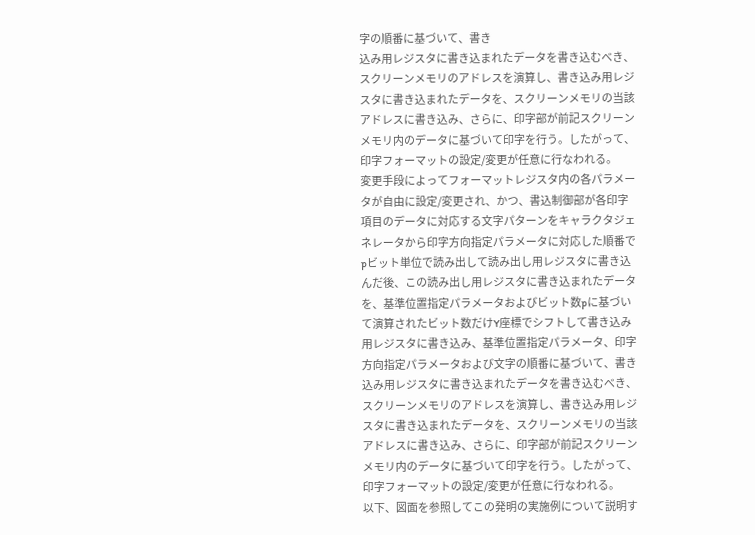字の順番に基づいて、書き
込み用レジスタに書き込まれたデータを書き込むべき、
スクリーンメモリのアドレスを演算し、書き込み用レジ
スタに書き込まれたデータを、スクリーンメモリの当該
アドレスに書き込み、さらに、印字部が前記スクリーン
メモリ内のデータに基づいて印字を行う。したがって、
印字フォーマットの設定/変更が任意に行なわれる。
変更手段によってフォーマットレジスタ内の各パラメー
タが自由に設定/変更され、かつ、書込制御部が各印字
項目のデータに対応する文字パターンをキャラクタジェ
ネレータから印字方向指定パラメータに対応した順番で
pビット単位で読み出して読み出し用レジスタに書き込
んだ後、この読み出し用レジスタに書き込まれたデータ
を、基準位置指定パラメータおよびビット数pに基づい
て演算されたビット数だけY座標でシフトして書き込み
用レジスタに書き込み、基準位置指定パラメータ、印字
方向指定パラメータおよび文字の順番に基づいて、書き
込み用レジスタに書き込まれたデータを書き込むべき、
スクリーンメモリのアドレスを演算し、書き込み用レジ
スタに書き込まれたデータを、スクリーンメモリの当該
アドレスに書き込み、さらに、印字部が前記スクリーン
メモリ内のデータに基づいて印字を行う。したがって、
印字フォーマットの設定/変更が任意に行なわれる。
以下、図面を参照してこの発明の実施例について説明す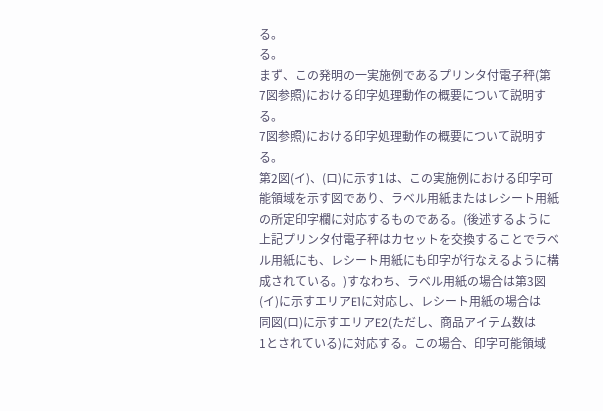る。
る。
まず、この発明の一実施例であるプリンタ付電子秤(第
7図参照)における印字処理動作の概要について説明す
る。
7図参照)における印字処理動作の概要について説明す
る。
第2図(イ)、(ロ)に示す1は、この実施例における印字可
能領域を示す図であり、ラベル用紙またはレシート用紙
の所定印字欄に対応するものである。(後述するように
上記プリンタ付電子秤はカセットを交換することでラベ
ル用紙にも、レシート用紙にも印字が行なえるように構
成されている。)すなわち、ラベル用紙の場合は第3図
(イ)に示すエリアE1に対応し、レシート用紙の場合は
同図(ロ)に示すエリアE2(ただし、商品アイテム数は
1とされている)に対応する。この場合、印字可能領域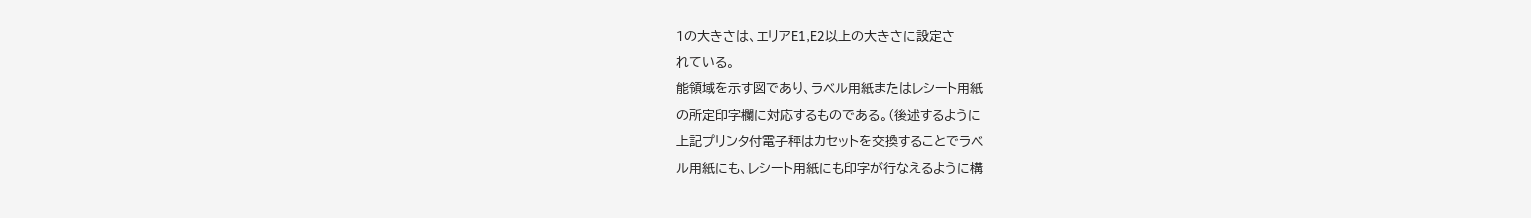1の大きさは、エリアE1,E2以上の大きさに設定さ
れている。
能領域を示す図であり、ラベル用紙またはレシート用紙
の所定印字欄に対応するものである。(後述するように
上記プリンタ付電子秤はカセットを交換することでラベ
ル用紙にも、レシート用紙にも印字が行なえるように構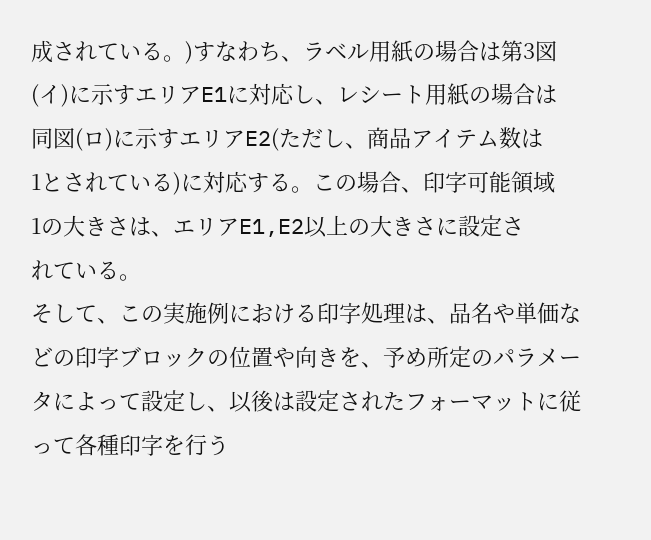成されている。)すなわち、ラベル用紙の場合は第3図
(イ)に示すエリアE1に対応し、レシート用紙の場合は
同図(ロ)に示すエリアE2(ただし、商品アイテム数は
1とされている)に対応する。この場合、印字可能領域
1の大きさは、エリアE1,E2以上の大きさに設定さ
れている。
そして、この実施例における印字処理は、品名や単価な
どの印字ブロックの位置や向きを、予め所定のパラメー
タによって設定し、以後は設定されたフォーマットに従
って各種印字を行う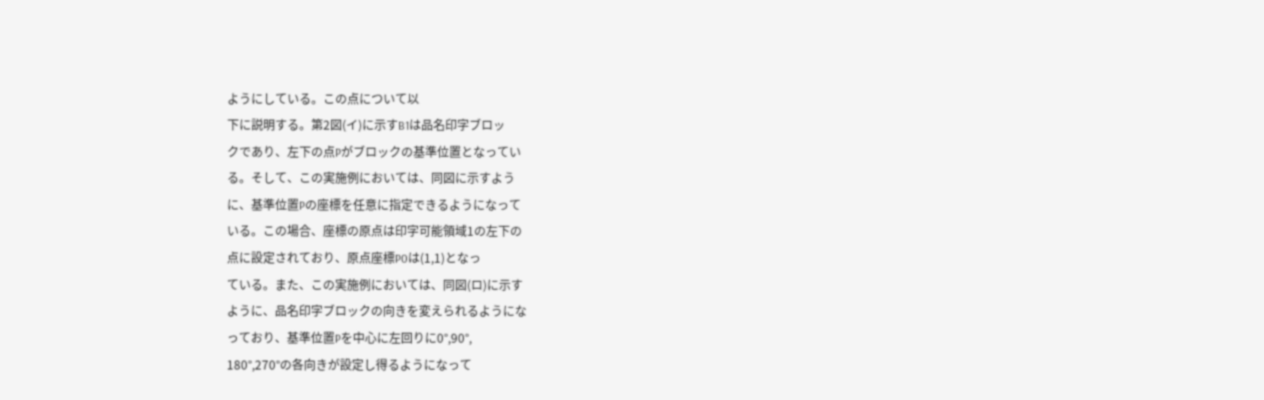ようにしている。この点について以
下に説明する。第2図(イ)に示すB1は品名印字ブロッ
クであり、左下の点Pがブロックの基準位置となってい
る。そして、この実施例においては、同図に示すよう
に、基準位置Pの座標を任意に指定できるようになって
いる。この場合、座標の原点は印字可能領域1の左下の
点に設定されており、原点座標P0は(1,1)となっ
ている。また、この実施例においては、同図(ロ)に示す
ように、品名印字ブロックの向きを変えられるようにな
っており、基準位置Pを中心に左回りに0°,90°,
180°,270°の各向きが設定し得るようになって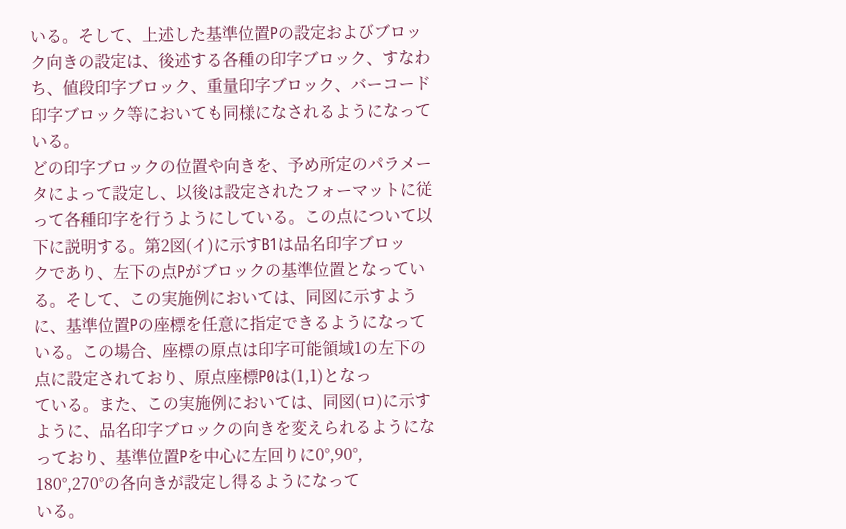いる。そして、上述した基準位置Pの設定およびブロッ
ク向きの設定は、後述する各種の印字ブロック、すなわ
ち、値段印字ブロック、重量印字ブロック、バーコード
印字ブロック等においても同様になされるようになって
いる。
どの印字ブロックの位置や向きを、予め所定のパラメー
タによって設定し、以後は設定されたフォーマットに従
って各種印字を行うようにしている。この点について以
下に説明する。第2図(イ)に示すB1は品名印字ブロッ
クであり、左下の点Pがブロックの基準位置となってい
る。そして、この実施例においては、同図に示すよう
に、基準位置Pの座標を任意に指定できるようになって
いる。この場合、座標の原点は印字可能領域1の左下の
点に設定されており、原点座標P0は(1,1)となっ
ている。また、この実施例においては、同図(ロ)に示す
ように、品名印字ブロックの向きを変えられるようにな
っており、基準位置Pを中心に左回りに0°,90°,
180°,270°の各向きが設定し得るようになって
いる。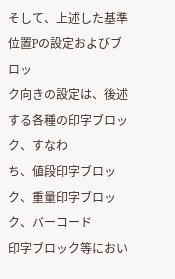そして、上述した基準位置Pの設定およびブロッ
ク向きの設定は、後述する各種の印字ブロック、すなわ
ち、値段印字ブロック、重量印字ブロック、バーコード
印字ブロック等におい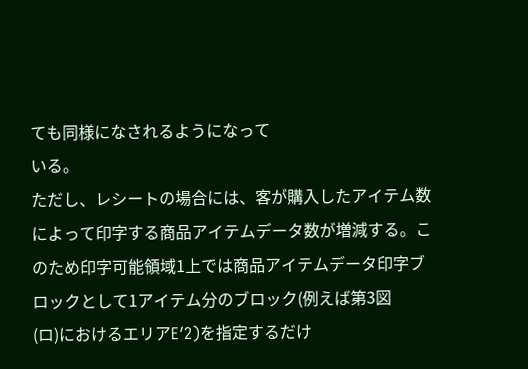ても同様になされるようになって
いる。
ただし、レシートの場合には、客が購入したアイテム数
によって印字する商品アイテムデータ数が増減する。こ
のため印字可能領域1上では商品アイテムデータ印字ブ
ロックとして1アイテム分のブロック(例えば第3図
(ロ)におけるエリアE′2)を指定するだけ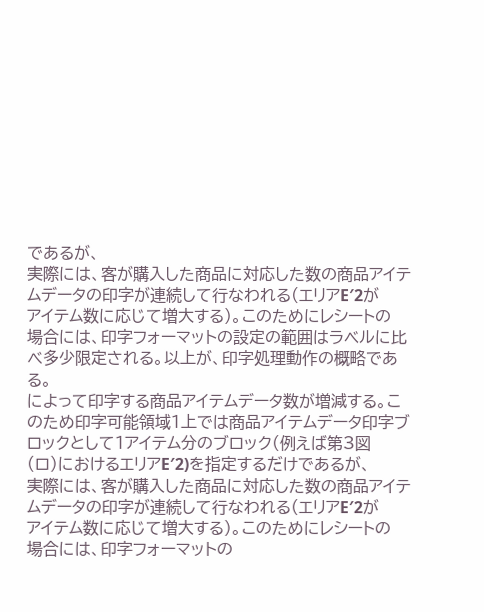であるが、
実際には、客が購入した商品に対応した数の商品アイテ
ムデータの印字が連続して行なわれる(エリアE′2が
アイテム数に応じて増大する)。このためにレシートの
場合には、印字フォーマットの設定の範囲はラベルに比
べ多少限定される。以上が、印字処理動作の概略であ
る。
によって印字する商品アイテムデータ数が増減する。こ
のため印字可能領域1上では商品アイテムデータ印字ブ
ロックとして1アイテム分のブロック(例えば第3図
(ロ)におけるエリアE′2)を指定するだけであるが、
実際には、客が購入した商品に対応した数の商品アイテ
ムデータの印字が連続して行なわれる(エリアE′2が
アイテム数に応じて増大する)。このためにレシートの
場合には、印字フォーマットの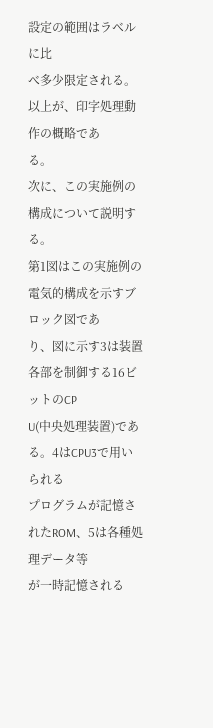設定の範囲はラベルに比
べ多少限定される。以上が、印字処理動作の概略であ
る。
次に、この実施例の構成について説明する。
第1図はこの実施例の電気的構成を示すブロック図であ
り、図に示す3は装置各部を制御する16ビットのCP
U(中央処理装置)である。4はCPU3で用いられる
プログラムが記憶されたROM、5は各種処理データ等
が一時記憶される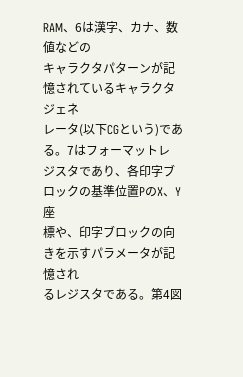RAM、6は漢字、カナ、数値などの
キャラクタパターンが記憶されているキャラクタジェネ
レータ(以下CGという)である。7はフォーマットレ
ジスタであり、各印字ブロックの基準位置PのX、Y座
標や、印字ブロックの向きを示すパラメータが記憶され
るレジスタである。第4図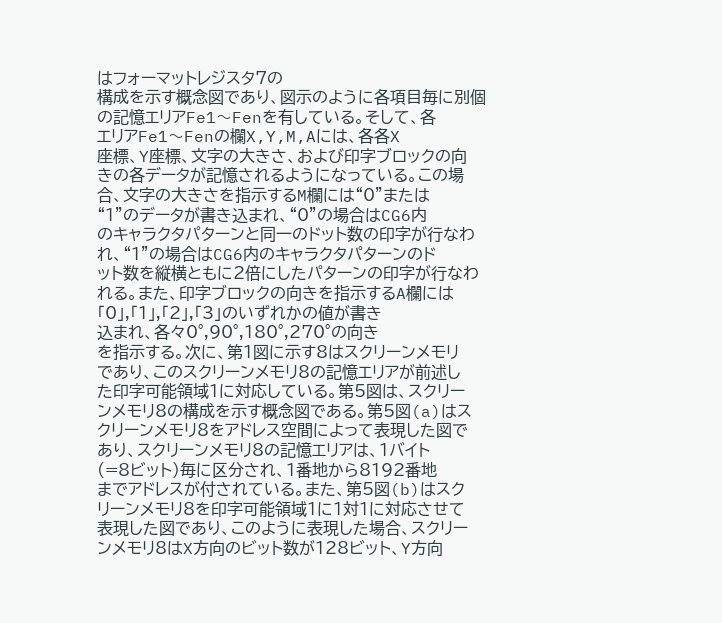はフォーマットレジスタ7の
構成を示す概念図であり、図示のように各項目毎に別個
の記憶エリアFe1〜Fenを有している。そして、各
エリアFe1〜Fenの欄X,Y,M,Aには、各各X
座標、Y座標、文字の大きさ、および印字ブロックの向
きの各データが記憶されるようになっている。この場
合、文字の大きさを指示するM欄には“0”または
“1”のデータが書き込まれ、“0”の場合はCG6内
のキャラクタパターンと同一のドット数の印字が行なわ
れ、“1”の場合はCG6内のキャラクタパターンのド
ット数を縦横ともに2倍にしたパターンの印字が行なわ
れる。また、印字ブロックの向きを指示するA欄には
「0」,「1」,「2」,「3」のいずれかの値が書き
込まれ、各々0°,90°,180°,270°の向き
を指示する。次に、第1図に示す8はスクリーンメモリ
であり、このスクリーンメモリ8の記憶エリアが前述し
た印字可能領域1に対応している。第5図は、スクリー
ンメモリ8の構成を示す概念図である。第5図(a)はス
クリーンメモリ8をアドレス空間によって表現した図で
あり、スクリーンメモリ8の記憶エリアは、1バイト
(=8ビット)毎に区分され、1番地から8192番地
までアドレスが付されている。また、第5図(b)はスク
リーンメモリ8を印字可能領域1に1対1に対応させて
表現した図であり、このように表現した場合、スクリー
ンメモリ8はX方向のビット数が128ビット、Y方向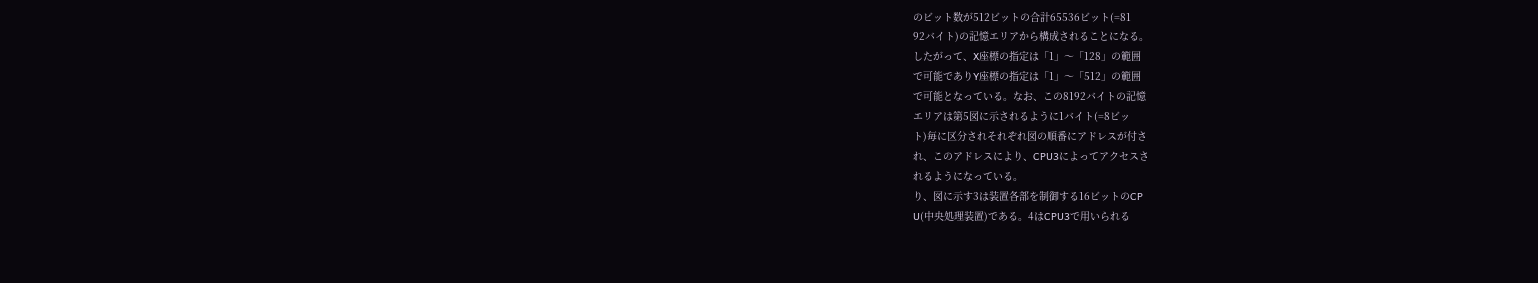のビット数が512ビットの合計65536ビット(=81
92バイト)の記憶エリアから構成されることになる。
したがって、X座標の指定は「1」〜「128」の範囲
で可能でありY座標の指定は「1」〜「512」の範囲
で可能となっている。なお、この8192バイトの記憶
エリアは第5図に示されるように1バイト(=8ビッ
ト)毎に区分されそれぞれ図の順番にアドレスが付さ
れ、このアドレスにより、CPU3によってアクセスさ
れるようになっている。
り、図に示す3は装置各部を制御する16ビットのCP
U(中央処理装置)である。4はCPU3で用いられる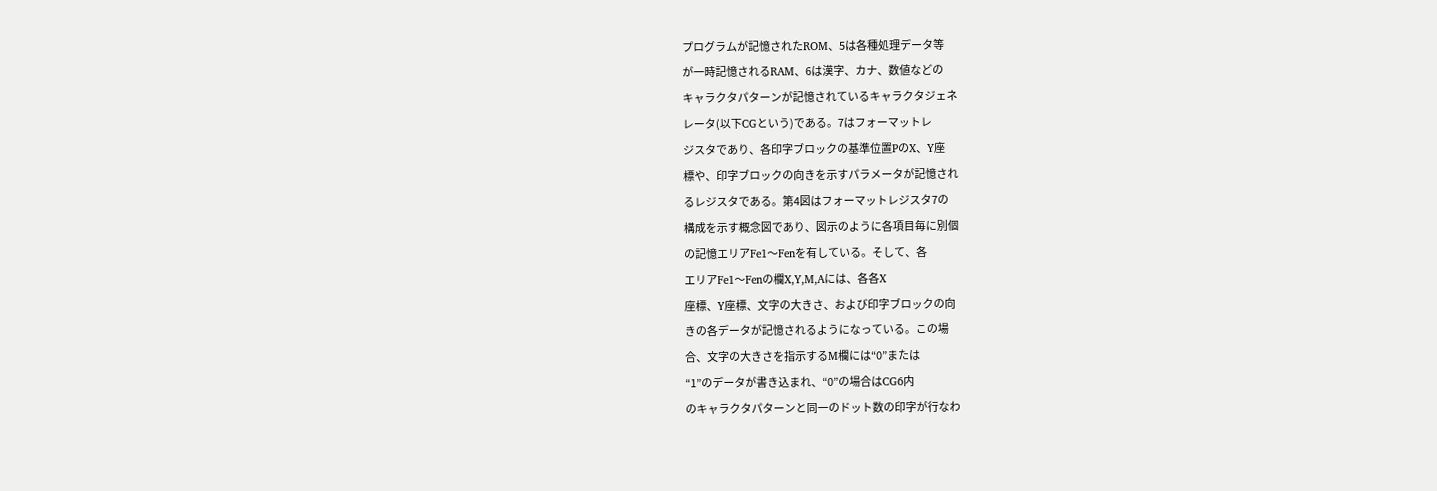プログラムが記憶されたROM、5は各種処理データ等
が一時記憶されるRAM、6は漢字、カナ、数値などの
キャラクタパターンが記憶されているキャラクタジェネ
レータ(以下CGという)である。7はフォーマットレ
ジスタであり、各印字ブロックの基準位置PのX、Y座
標や、印字ブロックの向きを示すパラメータが記憶され
るレジスタである。第4図はフォーマットレジスタ7の
構成を示す概念図であり、図示のように各項目毎に別個
の記憶エリアFe1〜Fenを有している。そして、各
エリアFe1〜Fenの欄X,Y,M,Aには、各各X
座標、Y座標、文字の大きさ、および印字ブロックの向
きの各データが記憶されるようになっている。この場
合、文字の大きさを指示するM欄には“0”または
“1”のデータが書き込まれ、“0”の場合はCG6内
のキャラクタパターンと同一のドット数の印字が行なわ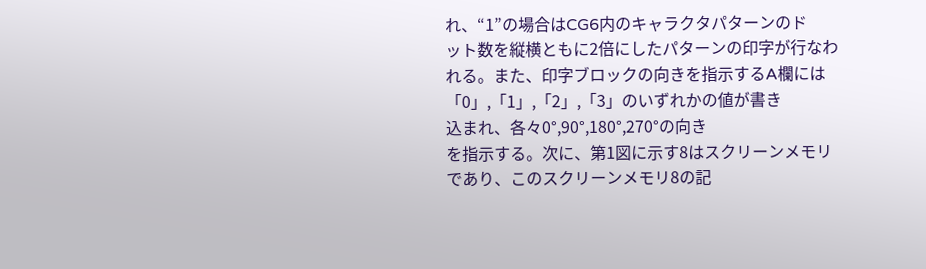れ、“1”の場合はCG6内のキャラクタパターンのド
ット数を縦横ともに2倍にしたパターンの印字が行なわ
れる。また、印字ブロックの向きを指示するA欄には
「0」,「1」,「2」,「3」のいずれかの値が書き
込まれ、各々0°,90°,180°,270°の向き
を指示する。次に、第1図に示す8はスクリーンメモリ
であり、このスクリーンメモリ8の記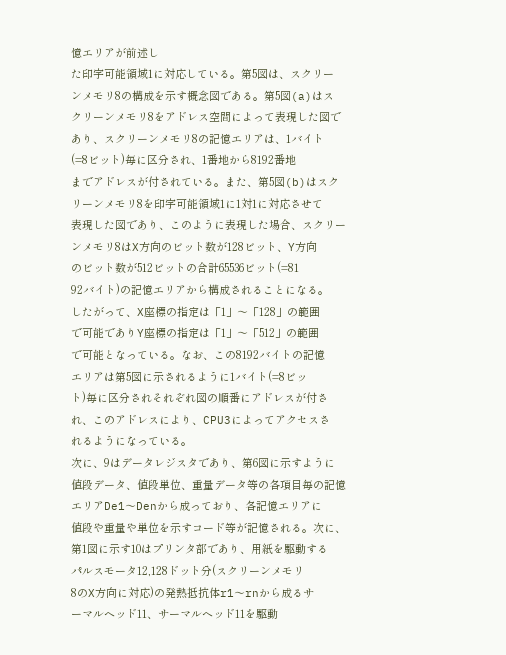憶エリアが前述し
た印字可能領域1に対応している。第5図は、スクリー
ンメモリ8の構成を示す概念図である。第5図(a)はス
クリーンメモリ8をアドレス空間によって表現した図で
あり、スクリーンメモリ8の記憶エリアは、1バイト
(=8ビット)毎に区分され、1番地から8192番地
までアドレスが付されている。また、第5図(b)はスク
リーンメモリ8を印字可能領域1に1対1に対応させて
表現した図であり、このように表現した場合、スクリー
ンメモリ8はX方向のビット数が128ビット、Y方向
のビット数が512ビットの合計65536ビット(=81
92バイト)の記憶エリアから構成されることになる。
したがって、X座標の指定は「1」〜「128」の範囲
で可能でありY座標の指定は「1」〜「512」の範囲
で可能となっている。なお、この8192バイトの記憶
エリアは第5図に示されるように1バイト(=8ビッ
ト)毎に区分されそれぞれ図の順番にアドレスが付さ
れ、このアドレスにより、CPU3によってアクセスさ
れるようになっている。
次に、9はデータレジスタであり、第6図に示すように
値段データ、値段単位、重量データ等の各項目毎の記憶
エリアDe1〜Denから成っており、各記憶エリアに
値段や重量や単位を示すコード等が記憶される。次に、
第1図に示す10はプリンタ部であり、用紙を駆動する
パルスモータ12,128ドット分(スクリーンメモリ
8のX方向に対応)の発熱抵抗体r1〜rnから成るサ
ーマルヘッド11、サーマルヘッド11を駆動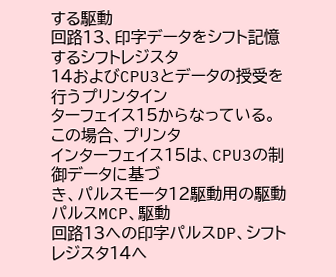する駆動
回路13、印字データをシフト記憶するシフトレジスタ
14およびCPU3とデータの授受を行うプリンタイン
ターフェイス15からなっている。この場合、プリンタ
インターフェイス15は、CPU3の制御データに基づ
き、パルスモータ12駆動用の駆動パルスMCP、駆動
回路13への印字パルスDP、シフトレジスタ14へ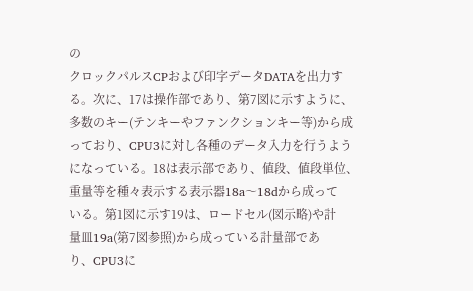の
クロックパルスCPおよび印字データDATAを出力す
る。次に、17は操作部であり、第7図に示すように、
多数のキー(テンキーやファンクションキー等)から成
っており、CPU3に対し各種のデータ入力を行うよう
になっている。18は表示部であり、値段、値段単位、
重量等を種々表示する表示器18a〜18dから成って
いる。第1図に示す19は、ロードセル(図示略)や計
量皿19a(第7図参照)から成っている計量部であ
り、CPU3に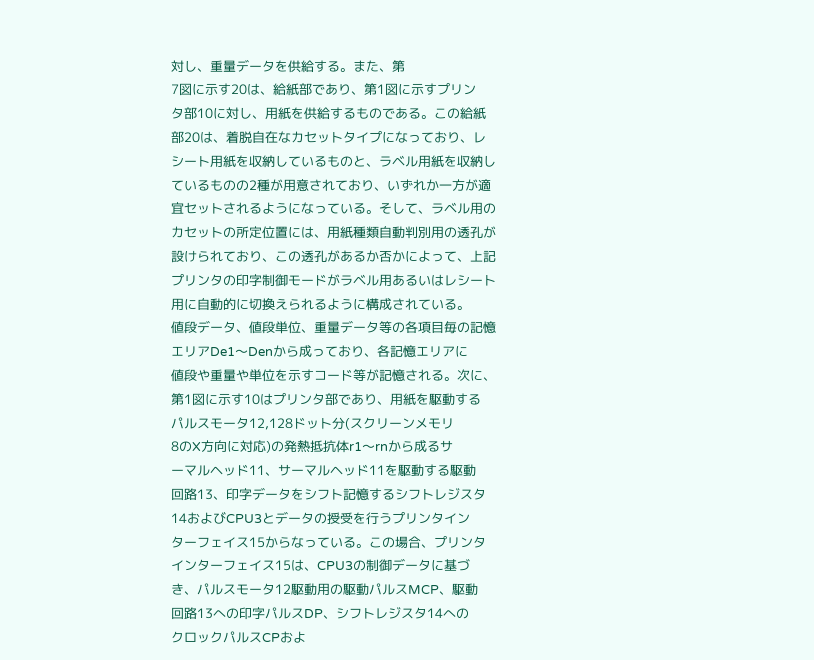対し、重量データを供給する。また、第
7図に示す20は、給紙部であり、第1図に示すプリン
タ部10に対し、用紙を供給するものである。この給紙
部20は、着脱自在なカセットタイプになっており、レ
シート用紙を収納しているものと、ラベル用紙を収納し
ているものの2種が用意されており、いずれか一方が適
宜セットされるようになっている。そして、ラベル用の
カセットの所定位置には、用紙種類自動判別用の透孔が
設けられており、この透孔があるか否かによって、上記
プリンタの印字制御モードがラベル用あるいはレシート
用に自動的に切換えられるように構成されている。
値段データ、値段単位、重量データ等の各項目毎の記憶
エリアDe1〜Denから成っており、各記憶エリアに
値段や重量や単位を示すコード等が記憶される。次に、
第1図に示す10はプリンタ部であり、用紙を駆動する
パルスモータ12,128ドット分(スクリーンメモリ
8のX方向に対応)の発熱抵抗体r1〜rnから成るサ
ーマルヘッド11、サーマルヘッド11を駆動する駆動
回路13、印字データをシフト記憶するシフトレジスタ
14およびCPU3とデータの授受を行うプリンタイン
ターフェイス15からなっている。この場合、プリンタ
インターフェイス15は、CPU3の制御データに基づ
き、パルスモータ12駆動用の駆動パルスMCP、駆動
回路13への印字パルスDP、シフトレジスタ14への
クロックパルスCPおよ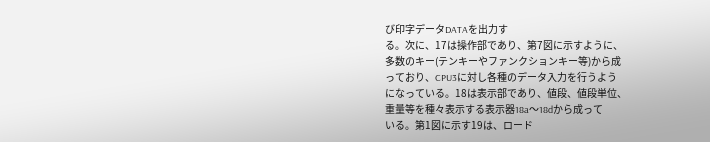び印字データDATAを出力す
る。次に、17は操作部であり、第7図に示すように、
多数のキー(テンキーやファンクションキー等)から成
っており、CPU3に対し各種のデータ入力を行うよう
になっている。18は表示部であり、値段、値段単位、
重量等を種々表示する表示器18a〜18dから成って
いる。第1図に示す19は、ロード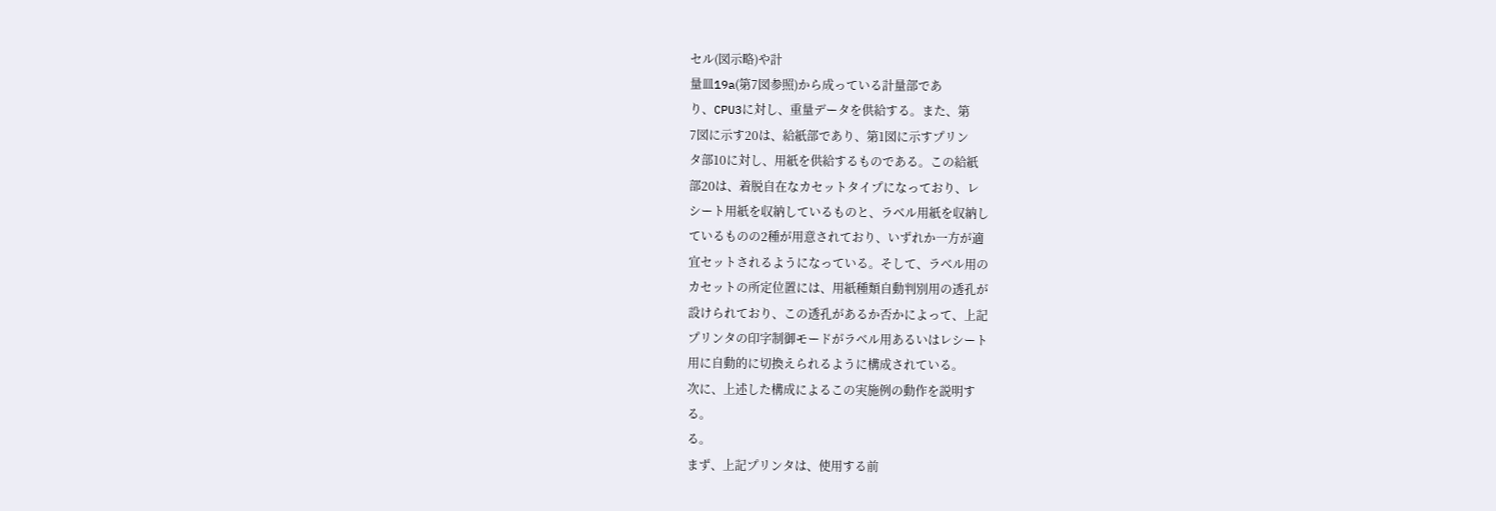セル(図示略)や計
量皿19a(第7図参照)から成っている計量部であ
り、CPU3に対し、重量データを供給する。また、第
7図に示す20は、給紙部であり、第1図に示すプリン
タ部10に対し、用紙を供給するものである。この給紙
部20は、着脱自在なカセットタイプになっており、レ
シート用紙を収納しているものと、ラベル用紙を収納し
ているものの2種が用意されており、いずれか一方が適
宜セットされるようになっている。そして、ラベル用の
カセットの所定位置には、用紙種類自動判別用の透孔が
設けられており、この透孔があるか否かによって、上記
プリンタの印字制御モードがラベル用あるいはレシート
用に自動的に切換えられるように構成されている。
次に、上述した構成によるこの実施例の動作を説明す
る。
る。
まず、上記プリンタは、使用する前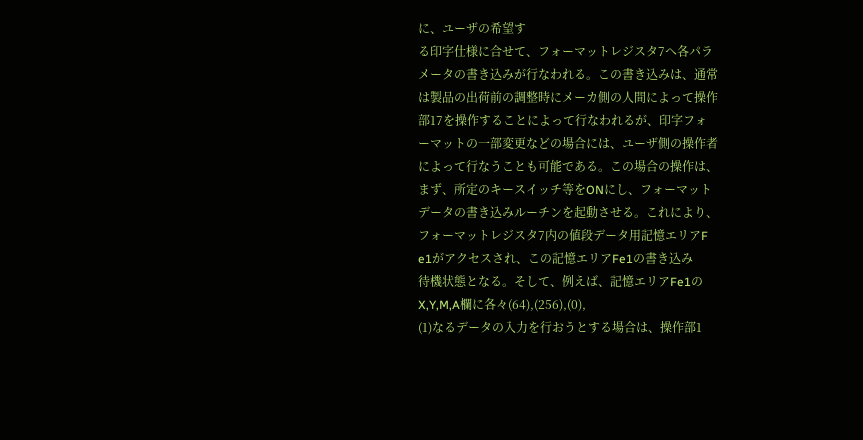に、ユーザの希望す
る印字仕様に合せて、フォーマットレジスタ7へ各パラ
メータの書き込みが行なわれる。この書き込みは、通常
は製品の出荷前の調整時にメーカ側の人間によって操作
部17を操作することによって行なわれるが、印字フォ
ーマットの一部変更などの場合には、ユーザ側の操作者
によって行なうことも可能である。この場合の操作は、
まず、所定のキースイッチ等をONにし、フォーマット
データの書き込みルーチンを起動させる。これにより、
フォーマットレジスタ7内の値段データ用記憶エリアF
e1がアクセスされ、この記憶エリアFe1の書き込み
待機状態となる。そして、例えば、記憶エリアFe1の
X,Y,M,A欄に各々(64),(256),(0),
(1)なるデータの入力を行おうとする場合は、操作部1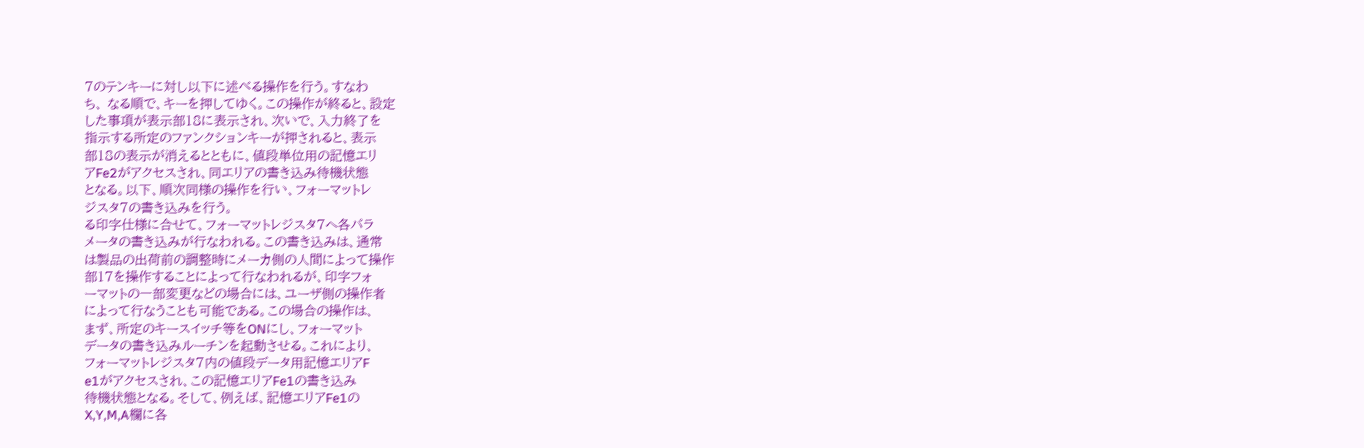7のテンキーに対し以下に述べる操作を行う。すなわ
ち、 なる順で、キーを押してゆく。この操作が終ると、設定
した事項が表示部18に表示され、次いで、入力終了を
指示する所定のファンクションキーが押されると、表示
部18の表示が消えるとともに、値段単位用の記憶エリ
アFe2がアクセスされ、同エリアの書き込み待機状態
となる。以下、順次同様の操作を行い、フォーマットレ
ジスタ7の書き込みを行う。
る印字仕様に合せて、フォーマットレジスタ7へ各パラ
メータの書き込みが行なわれる。この書き込みは、通常
は製品の出荷前の調整時にメーカ側の人間によって操作
部17を操作することによって行なわれるが、印字フォ
ーマットの一部変更などの場合には、ユーザ側の操作者
によって行なうことも可能である。この場合の操作は、
まず、所定のキースイッチ等をONにし、フォーマット
データの書き込みルーチンを起動させる。これにより、
フォーマットレジスタ7内の値段データ用記憶エリアF
e1がアクセスされ、この記憶エリアFe1の書き込み
待機状態となる。そして、例えば、記憶エリアFe1の
X,Y,M,A欄に各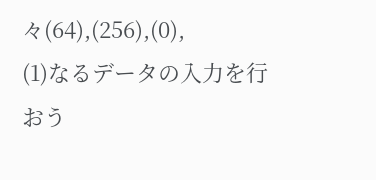々(64),(256),(0),
(1)なるデータの入力を行おう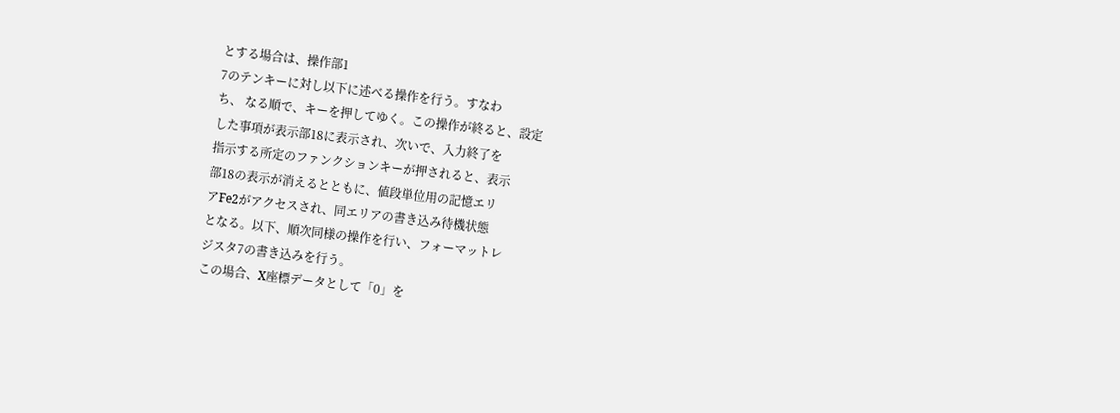とする場合は、操作部1
7のテンキーに対し以下に述べる操作を行う。すなわ
ち、 なる順で、キーを押してゆく。この操作が終ると、設定
した事項が表示部18に表示され、次いで、入力終了を
指示する所定のファンクションキーが押されると、表示
部18の表示が消えるとともに、値段単位用の記憶エリ
アFe2がアクセスされ、同エリアの書き込み待機状態
となる。以下、順次同様の操作を行い、フォーマットレ
ジスタ7の書き込みを行う。
この場合、X座標データとして「0」を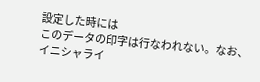設定した時には
このデータの印字は行なわれない。なお、イニシャライ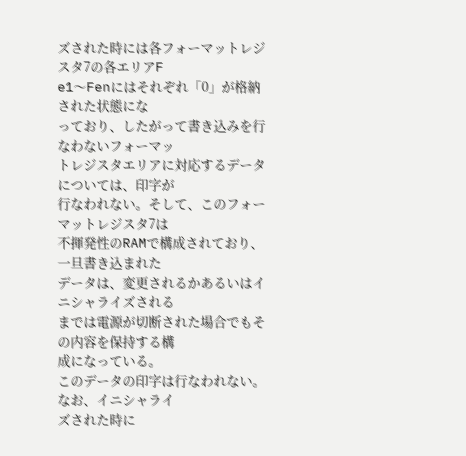ズされた時には各フォーマットレジスタ7の各エリアF
e1〜Fenにはそれぞれ「0」が格納された状態にな
っており、したがって書き込みを行なわないフォーマッ
トレジスタエリアに対応するデータについては、印字が
行なわれない。そして、このフォーマットレジスタ7は
不揮発性のRAMで構成されており、一旦書き込まれた
データは、変更されるかあるいはイニシャライズされる
までは電源が切断された場合でもその内容を保持する構
成になっている。
このデータの印字は行なわれない。なお、イニシャライ
ズされた時に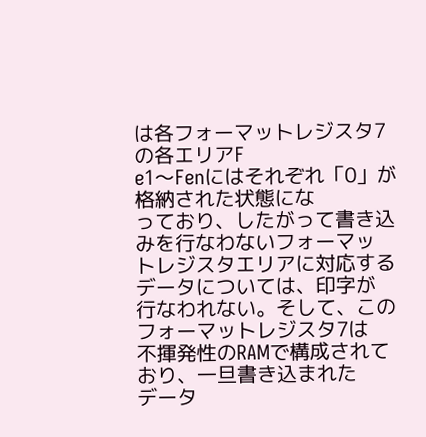は各フォーマットレジスタ7の各エリアF
e1〜Fenにはそれぞれ「0」が格納された状態にな
っており、したがって書き込みを行なわないフォーマッ
トレジスタエリアに対応するデータについては、印字が
行なわれない。そして、このフォーマットレジスタ7は
不揮発性のRAMで構成されており、一旦書き込まれた
データ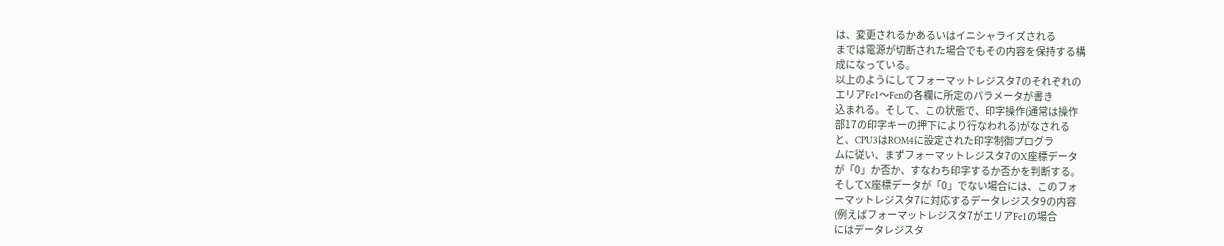は、変更されるかあるいはイニシャライズされる
までは電源が切断された場合でもその内容を保持する構
成になっている。
以上のようにしてフォーマットレジスタ7のそれぞれの
エリアFe1〜Fenの各欄に所定のパラメータが書き
込まれる。そして、この状態で、印字操作(通常は操作
部17の印字キーの押下により行なわれる)がなされる
と、CPU3はROM4に設定された印字制御プログラ
ムに従い、まずフォーマットレジスタ7のX座標データ
が「0」か否か、すなわち印字するか否かを判断する。
そしてX座標データが「0」でない場合には、このフォ
ーマットレジスタ7に対応するデータレジスタ9の内容
(例えばフォーマットレジスタ7がエリアFe1の場合
にはデータレジスタ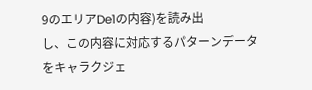9のエリアDe1の内容)を読み出
し、この内容に対応するパターンデータをキャラクジェ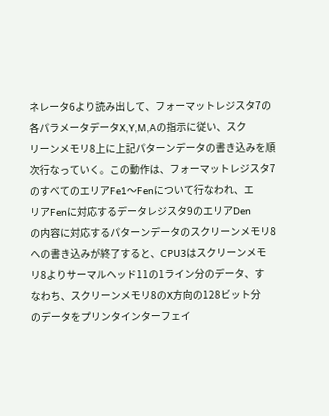ネレータ6より読み出して、フォーマットレジスタ7の
各パラメータデータX,Y,M,Aの指示に従い、スク
リーンメモリ8上に上記パターンデータの書き込みを順
次行なっていく。この動作は、フォーマットレジスタ7
のすべてのエリアFe1〜Fenについて行なわれ、エ
リアFenに対応するデータレジスタ9のエリアDen
の内容に対応するパターンデータのスクリーンメモリ8
への書き込みが終了すると、CPU3はスクリーンメモ
リ8よりサーマルヘッド11の1ライン分のデータ、す
なわち、スクリーンメモリ8のX方向の128ビット分
のデータをプリンタインターフェイ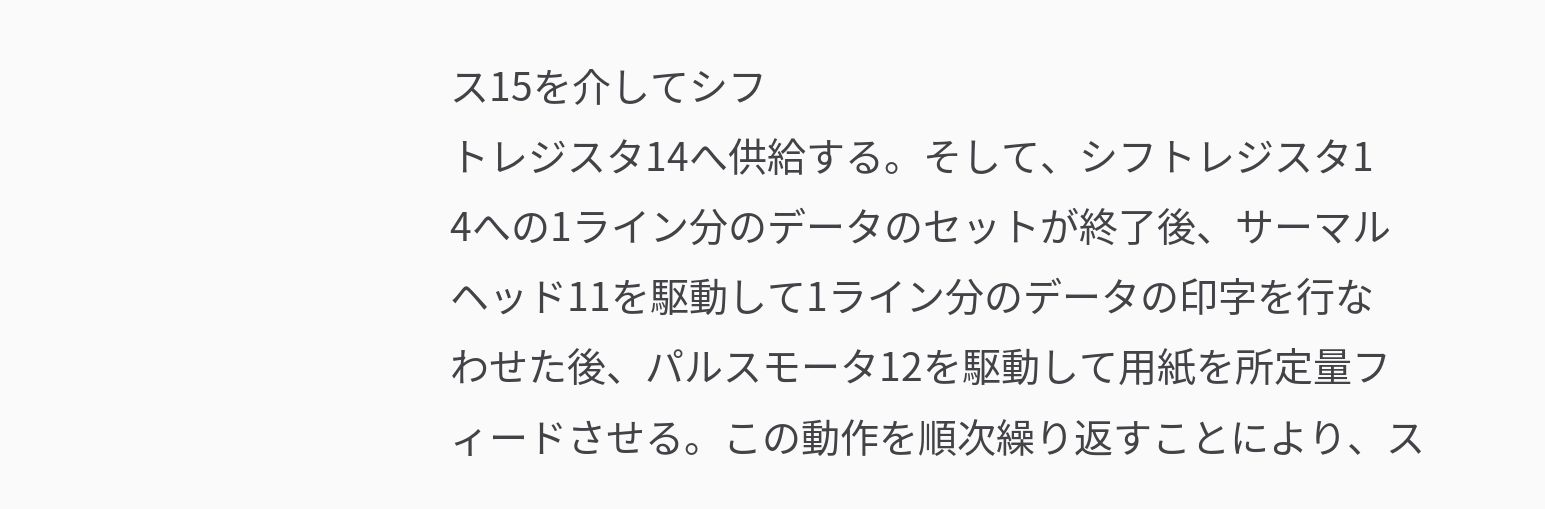ス15を介してシフ
トレジスタ14へ供給する。そして、シフトレジスタ1
4への1ライン分のデータのセットが終了後、サーマル
ヘッド11を駆動して1ライン分のデータの印字を行な
わせた後、パルスモータ12を駆動して用紙を所定量フ
ィードさせる。この動作を順次繰り返すことにより、ス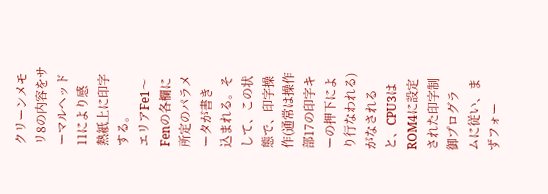クリーンメモリ8の内容をサーマルヘッド11により感
熱紙上に印字する。
エリアFe1〜Fenの各欄に所定のパラメータが書き
込まれる。そして、この状態で、印字操作(通常は操作
部17の印字キーの押下により行なわれる)がなされる
と、CPU3はROM4に設定された印字制御プログラ
ムに従い、まずフォー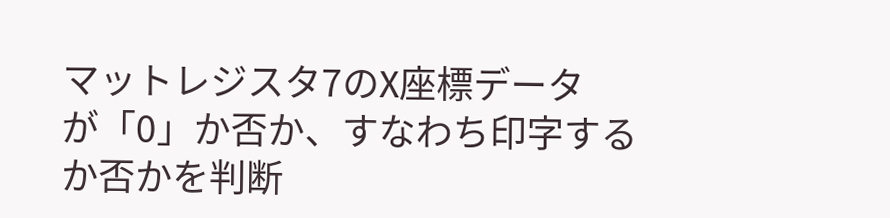マットレジスタ7のX座標データ
が「0」か否か、すなわち印字するか否かを判断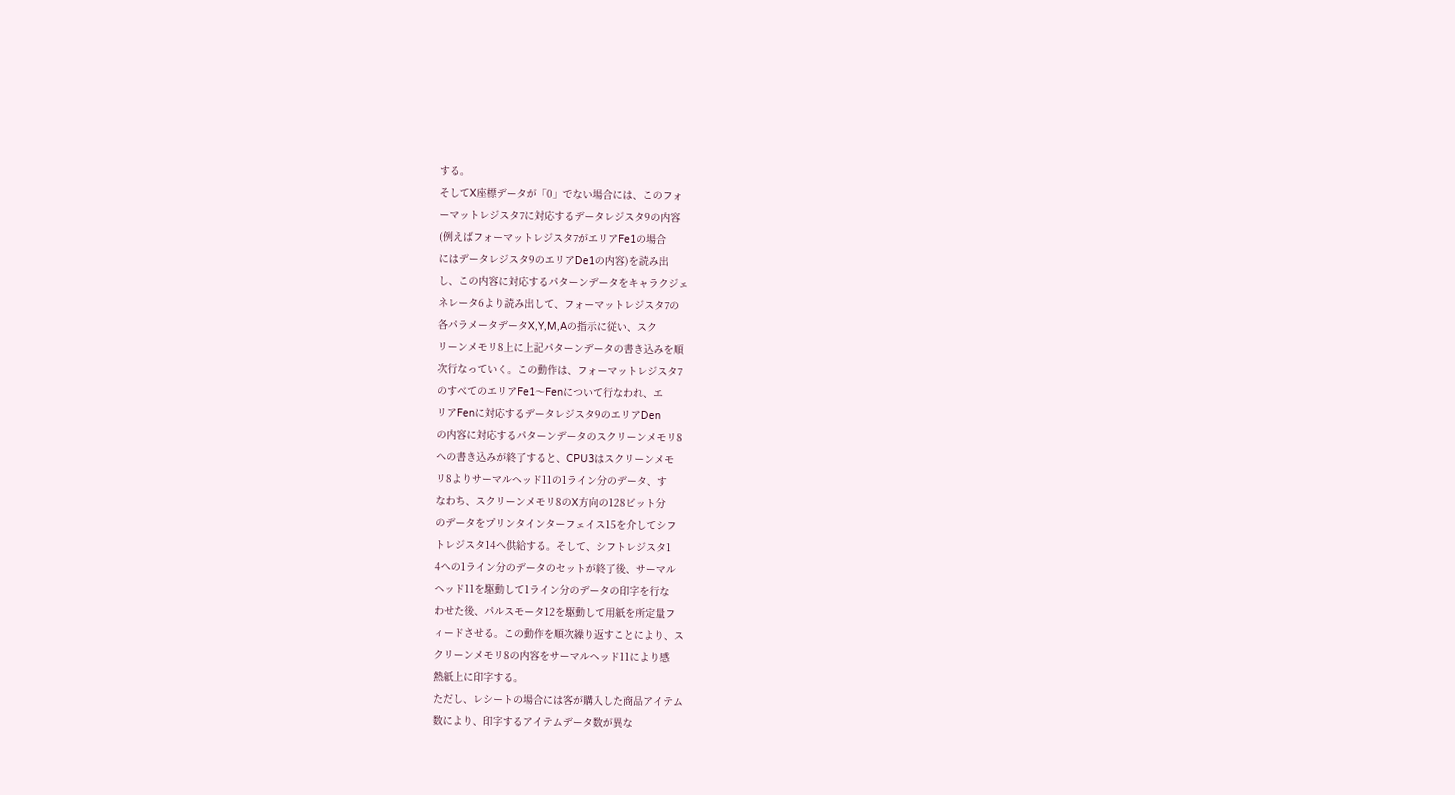する。
そしてX座標データが「0」でない場合には、このフォ
ーマットレジスタ7に対応するデータレジスタ9の内容
(例えばフォーマットレジスタ7がエリアFe1の場合
にはデータレジスタ9のエリアDe1の内容)を読み出
し、この内容に対応するパターンデータをキャラクジェ
ネレータ6より読み出して、フォーマットレジスタ7の
各パラメータデータX,Y,M,Aの指示に従い、スク
リーンメモリ8上に上記パターンデータの書き込みを順
次行なっていく。この動作は、フォーマットレジスタ7
のすべてのエリアFe1〜Fenについて行なわれ、エ
リアFenに対応するデータレジスタ9のエリアDen
の内容に対応するパターンデータのスクリーンメモリ8
への書き込みが終了すると、CPU3はスクリーンメモ
リ8よりサーマルヘッド11の1ライン分のデータ、す
なわち、スクリーンメモリ8のX方向の128ビット分
のデータをプリンタインターフェイス15を介してシフ
トレジスタ14へ供給する。そして、シフトレジスタ1
4への1ライン分のデータのセットが終了後、サーマル
ヘッド11を駆動して1ライン分のデータの印字を行な
わせた後、パルスモータ12を駆動して用紙を所定量フ
ィードさせる。この動作を順次繰り返すことにより、ス
クリーンメモリ8の内容をサーマルヘッド11により感
熱紙上に印字する。
ただし、レシートの場合には客が購入した商品アイテム
数により、印字するアイテムデータ数が異な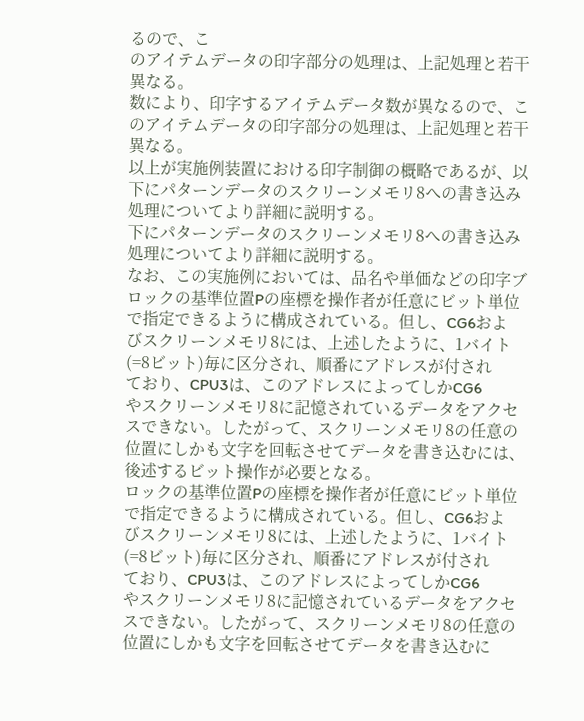るので、こ
のアイテムデータの印字部分の処理は、上記処理と若干
異なる。
数により、印字するアイテムデータ数が異なるので、こ
のアイテムデータの印字部分の処理は、上記処理と若干
異なる。
以上が実施例装置における印字制御の概略であるが、以
下にパターンデータのスクリーンメモリ8への書き込み
処理についてより詳細に説明する。
下にパターンデータのスクリーンメモリ8への書き込み
処理についてより詳細に説明する。
なお、この実施例においては、品名や単価などの印字ブ
ロックの基準位置Pの座標を操作者が任意にビット単位
で指定できるように構成されている。但し、CG6およ
びスクリーンメモリ8には、上述したように、1バイト
(=8ビット)毎に区分され、順番にアドレスが付され
ており、CPU3は、このアドレスによってしかCG6
やスクリーンメモリ8に記憶されているデータをアクセ
スできない。したがって、スクリーンメモリ8の任意の
位置にしかも文字を回転させてデータを書き込むには、
後述するビット操作が必要となる。
ロックの基準位置Pの座標を操作者が任意にビット単位
で指定できるように構成されている。但し、CG6およ
びスクリーンメモリ8には、上述したように、1バイト
(=8ビット)毎に区分され、順番にアドレスが付され
ており、CPU3は、このアドレスによってしかCG6
やスクリーンメモリ8に記憶されているデータをアクセ
スできない。したがって、スクリーンメモリ8の任意の
位置にしかも文字を回転させてデータを書き込むに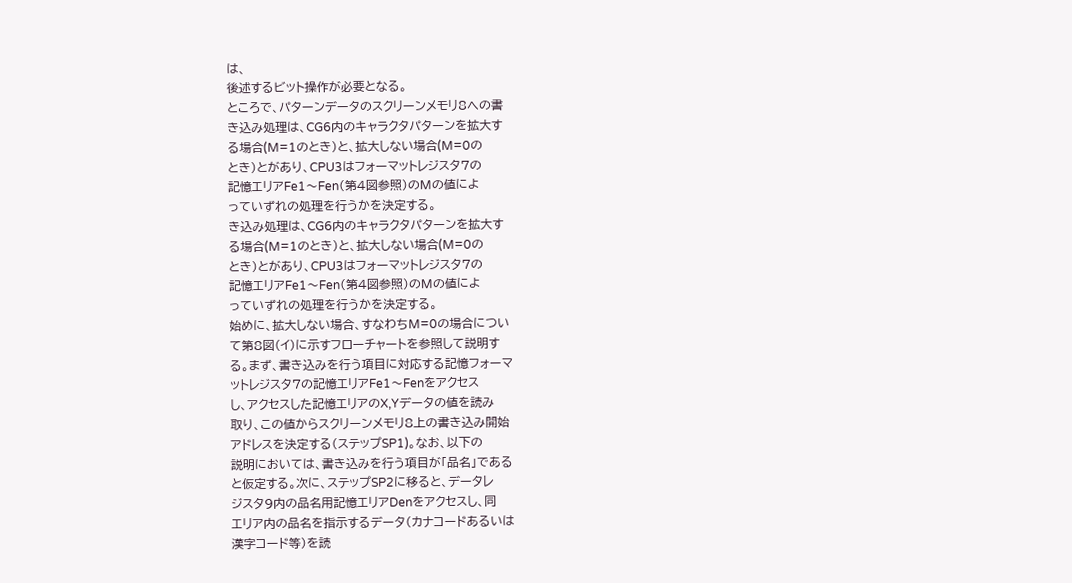は、
後述するビット操作が必要となる。
ところで、パターンデータのスクリーンメモリ8への書
き込み処理は、CG6内のキャラクタパターンを拡大す
る場合(M=1のとき)と、拡大しない場合(M=0の
とき)とがあり、CPU3はフォーマットレジスタ7の
記憶エリアFe1〜Fen(第4図参照)のMの値によ
っていずれの処理を行うかを決定する。
き込み処理は、CG6内のキャラクタパターンを拡大す
る場合(M=1のとき)と、拡大しない場合(M=0の
とき)とがあり、CPU3はフォーマットレジスタ7の
記憶エリアFe1〜Fen(第4図参照)のMの値によ
っていずれの処理を行うかを決定する。
始めに、拡大しない場合、すなわちM=0の場合につい
て第8図(イ)に示すフローチャートを参照して説明す
る。まず、書き込みを行う項目に対応する記憶フォーマ
ットレジスタ7の記憶エリアFe1〜Fenをアクセス
し、アクセスした記憶エリアのX,Yデータの値を読み
取り、この値からスクリーンメモリ8上の書き込み開始
アドレスを決定する(ステップSP1)。なお、以下の
説明においては、書き込みを行う項目が「品名」である
と仮定する。次に、ステップSP2に移ると、データレ
ジスタ9内の品名用記憶エリアDenをアクセスし、同
エリア内の品名を指示するデータ(カナコードあるいは
漢字コード等)を読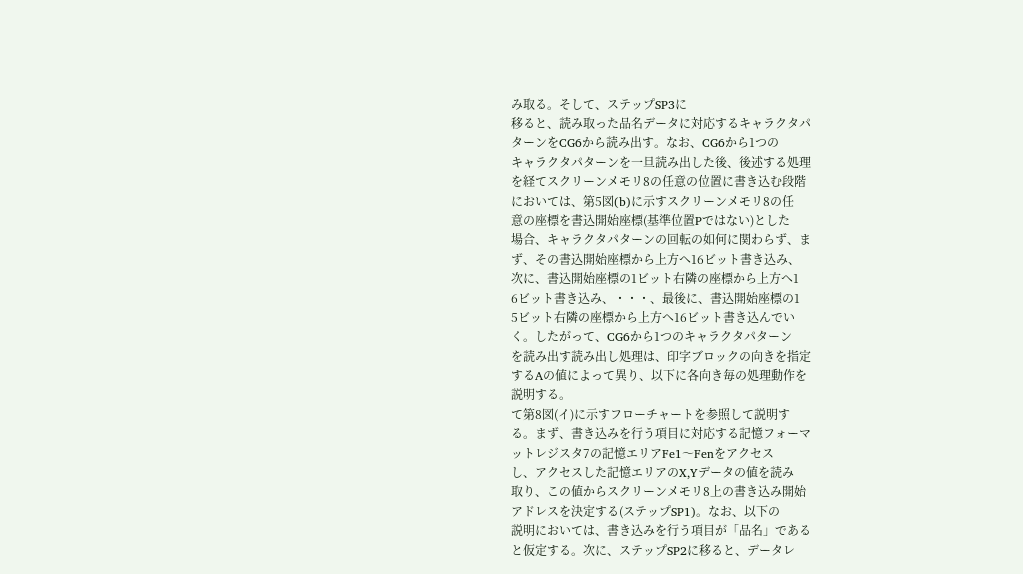み取る。そして、ステップSP3に
移ると、読み取った品名データに対応するキャラクタパ
ターンをCG6から読み出す。なお、CG6から1つの
キャラクタパターンを一旦読み出した後、後述する処理
を経てスクリーンメモリ8の任意の位置に書き込む段階
においては、第5図(b)に示すスクリーンメモリ8の任
意の座標を書込開始座標(基準位置Pではない)とした
場合、キャラクタパターンの回転の如何に関わらず、ま
ず、その書込開始座標から上方へ16ビット書き込み、
次に、書込開始座標の1ビット右隣の座標から上方へ1
6ビット書き込み、・・・、最後に、書込開始座標の1
5ビット右隣の座標から上方へ16ビット書き込んでい
く。したがって、CG6から1つのキャラクタパターン
を読み出す読み出し処理は、印字ブロックの向きを指定
するAの値によって異り、以下に各向き毎の処理動作を
説明する。
て第8図(イ)に示すフローチャートを参照して説明す
る。まず、書き込みを行う項目に対応する記憶フォーマ
ットレジスタ7の記憶エリアFe1〜Fenをアクセス
し、アクセスした記憶エリアのX,Yデータの値を読み
取り、この値からスクリーンメモリ8上の書き込み開始
アドレスを決定する(ステップSP1)。なお、以下の
説明においては、書き込みを行う項目が「品名」である
と仮定する。次に、ステップSP2に移ると、データレ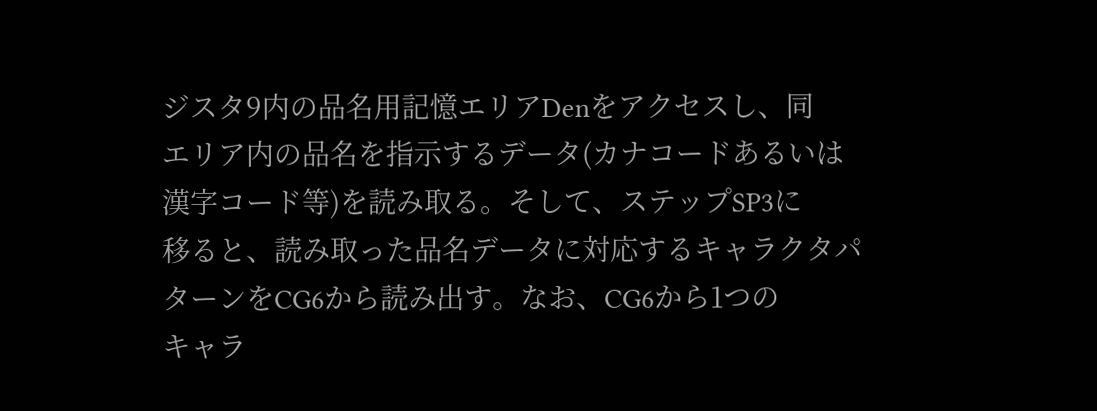ジスタ9内の品名用記憶エリアDenをアクセスし、同
エリア内の品名を指示するデータ(カナコードあるいは
漢字コード等)を読み取る。そして、ステップSP3に
移ると、読み取った品名データに対応するキャラクタパ
ターンをCG6から読み出す。なお、CG6から1つの
キャラ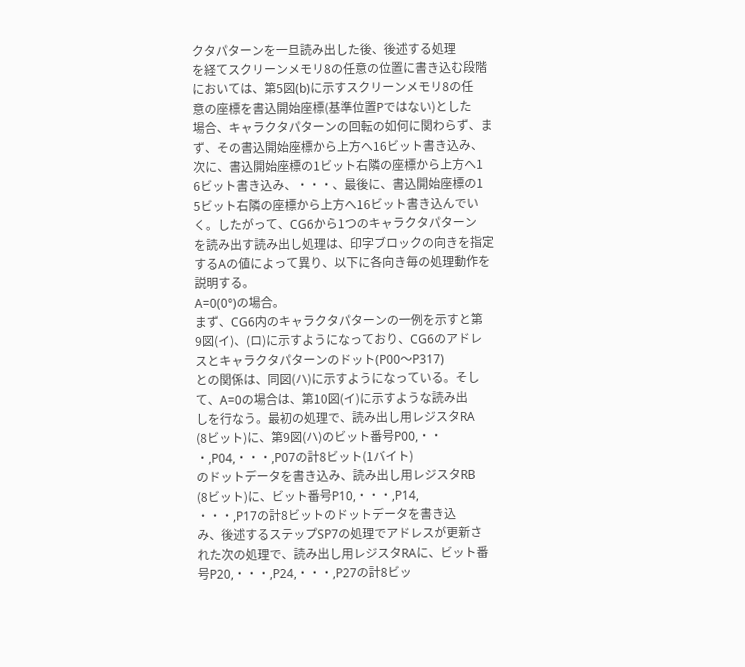クタパターンを一旦読み出した後、後述する処理
を経てスクリーンメモリ8の任意の位置に書き込む段階
においては、第5図(b)に示すスクリーンメモリ8の任
意の座標を書込開始座標(基準位置Pではない)とした
場合、キャラクタパターンの回転の如何に関わらず、ま
ず、その書込開始座標から上方へ16ビット書き込み、
次に、書込開始座標の1ビット右隣の座標から上方へ1
6ビット書き込み、・・・、最後に、書込開始座標の1
5ビット右隣の座標から上方へ16ビット書き込んでい
く。したがって、CG6から1つのキャラクタパターン
を読み出す読み出し処理は、印字ブロックの向きを指定
するAの値によって異り、以下に各向き毎の処理動作を
説明する。
A=0(0°)の場合。
まず、CG6内のキャラクタパターンの一例を示すと第
9図(イ)、(ロ)に示すようになっており、CG6のアドレ
スとキャラクタパターンのドット(P00〜P317)
との関係は、同図(ハ)に示すようになっている。そし
て、A=0の場合は、第10図(イ)に示すような読み出
しを行なう。最初の処理で、読み出し用レジスタRA
(8ビット)に、第9図(ハ)のビット番号P00,・・
・,P04,・・・,P07の計8ビット(1バイト)
のドットデータを書き込み、読み出し用レジスタRB
(8ビット)に、ビット番号P10,・・・,P14,
・・・,P17の計8ビットのドットデータを書き込
み、後述するステップSP7の処理でアドレスが更新さ
れた次の処理で、読み出し用レジスタRAに、ビット番
号P20,・・・,P24,・・・,P27の計8ビッ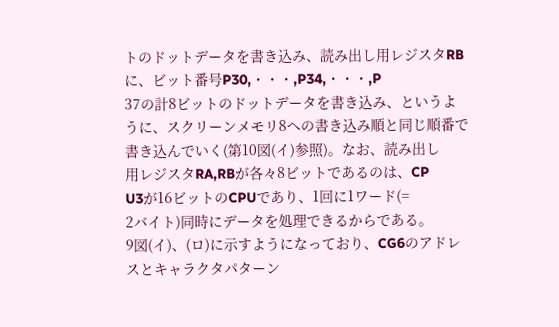トのドットデータを書き込み、読み出し用レジスタRB
に、ビット番号P30,・・・,P34,・・・,P
37の計8ビットのドットデータを書き込み、というよ
うに、スクリーンメモリ8への書き込み順と同じ順番で
書き込んでいく(第10図(イ)参照)。なお、読み出し
用レジスタRA,RBが各々8ビットであるのは、CP
U3が16ビットのCPUであり、1回に1ワード(=
2バイト)同時にデータを処理できるからである。
9図(イ)、(ロ)に示すようになっており、CG6のアドレ
スとキャラクタパターン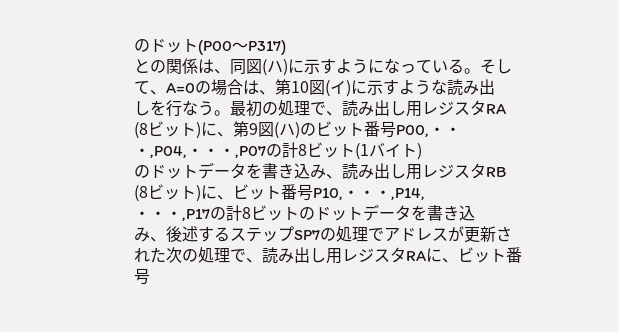のドット(P00〜P317)
との関係は、同図(ハ)に示すようになっている。そし
て、A=0の場合は、第10図(イ)に示すような読み出
しを行なう。最初の処理で、読み出し用レジスタRA
(8ビット)に、第9図(ハ)のビット番号P00,・・
・,P04,・・・,P07の計8ビット(1バイト)
のドットデータを書き込み、読み出し用レジスタRB
(8ビット)に、ビット番号P10,・・・,P14,
・・・,P17の計8ビットのドットデータを書き込
み、後述するステップSP7の処理でアドレスが更新さ
れた次の処理で、読み出し用レジスタRAに、ビット番
号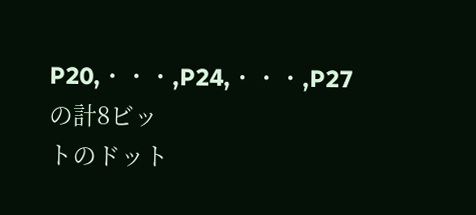P20,・・・,P24,・・・,P27の計8ビッ
トのドット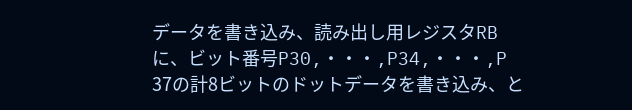データを書き込み、読み出し用レジスタRB
に、ビット番号P30,・・・,P34,・・・,P
37の計8ビットのドットデータを書き込み、と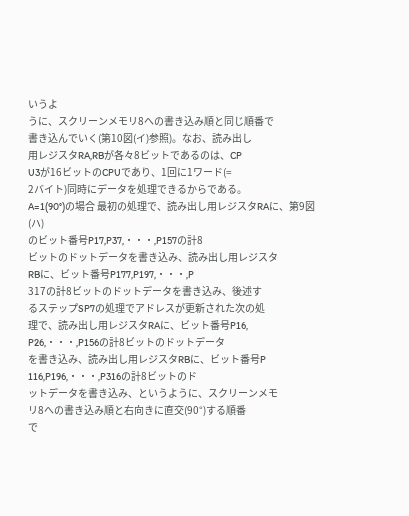いうよ
うに、スクリーンメモリ8への書き込み順と同じ順番で
書き込んでいく(第10図(イ)参照)。なお、読み出し
用レジスタRA,RBが各々8ビットであるのは、CP
U3が16ビットのCPUであり、1回に1ワード(=
2バイト)同時にデータを処理できるからである。
A=1(90°)の場合 最初の処理で、読み出し用レジスタRAに、第9図(ハ)
のビット番号P17,P37,・・・,P157の計8
ビットのドットデータを書き込み、読み出し用レジスタ
RBに、ビット番号P177,P197,・・・,P
317の計8ビットのドットデータを書き込み、後述す
るステップSP7の処理でアドレスが更新された次の処
理で、読み出し用レジスタRAに、ビット番号P16,
P26,・・・,P156の計8ビットのドットデータ
を書き込み、読み出し用レジスタRBに、ビット番号P
116,P196,・・・,P316の計8ビットのド
ットデータを書き込み、というように、スクリーンメモ
リ8への書き込み順と右向きに直交(90°)する順番
で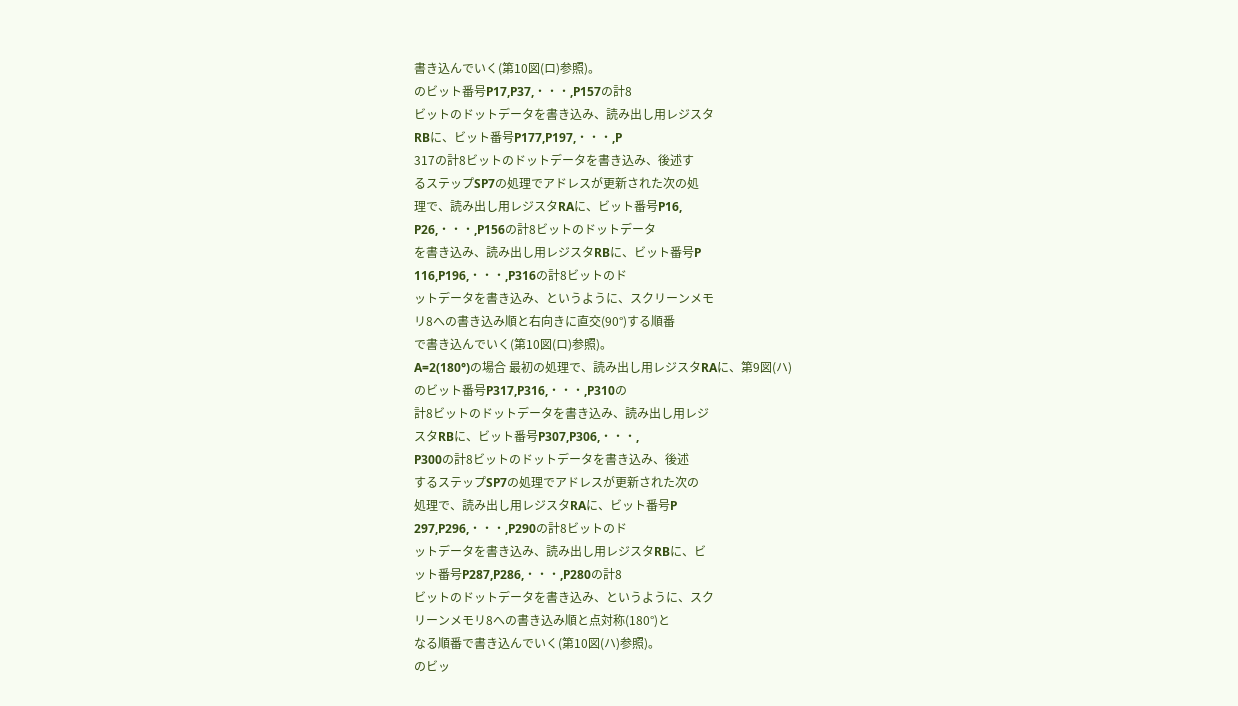書き込んでいく(第10図(ロ)参照)。
のビット番号P17,P37,・・・,P157の計8
ビットのドットデータを書き込み、読み出し用レジスタ
RBに、ビット番号P177,P197,・・・,P
317の計8ビットのドットデータを書き込み、後述す
るステップSP7の処理でアドレスが更新された次の処
理で、読み出し用レジスタRAに、ビット番号P16,
P26,・・・,P156の計8ビットのドットデータ
を書き込み、読み出し用レジスタRBに、ビット番号P
116,P196,・・・,P316の計8ビットのド
ットデータを書き込み、というように、スクリーンメモ
リ8への書き込み順と右向きに直交(90°)する順番
で書き込んでいく(第10図(ロ)参照)。
A=2(180°)の場合 最初の処理で、読み出し用レジスタRAに、第9図(ハ)
のビット番号P317,P316,・・・,P310の
計8ビットのドットデータを書き込み、読み出し用レジ
スタRBに、ビット番号P307,P306,・・・,
P300の計8ビットのドットデータを書き込み、後述
するステップSP7の処理でアドレスが更新された次の
処理で、読み出し用レジスタRAに、ビット番号P
297,P296,・・・,P290の計8ビットのド
ットデータを書き込み、読み出し用レジスタRBに、ビ
ット番号P287,P286,・・・,P280の計8
ビットのドットデータを書き込み、というように、スク
リーンメモリ8への書き込み順と点対称(180°)と
なる順番で書き込んでいく(第10図(ハ)参照)。
のビッ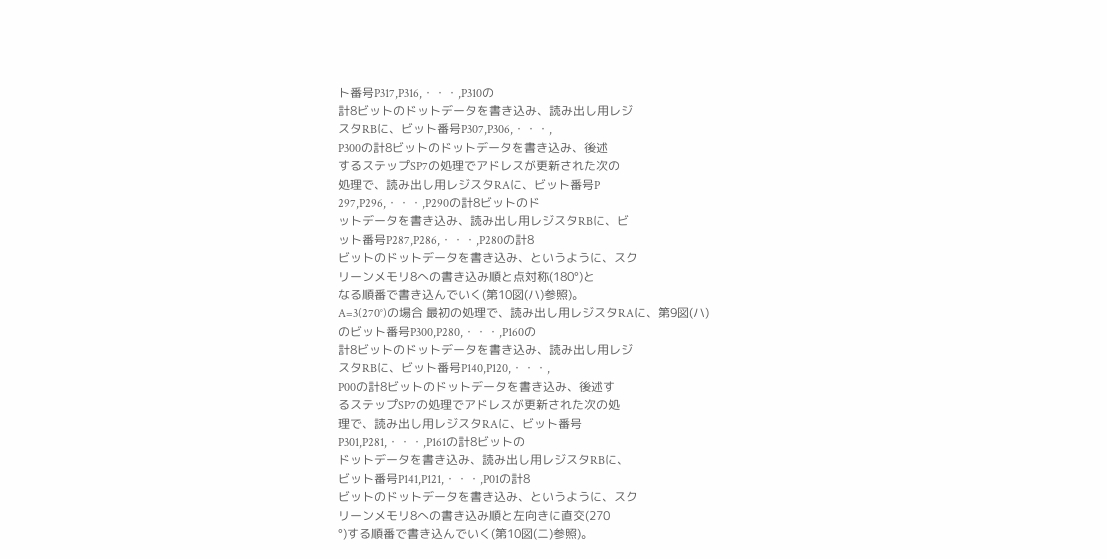ト番号P317,P316,・・・,P310の
計8ビットのドットデータを書き込み、読み出し用レジ
スタRBに、ビット番号P307,P306,・・・,
P300の計8ビットのドットデータを書き込み、後述
するステップSP7の処理でアドレスが更新された次の
処理で、読み出し用レジスタRAに、ビット番号P
297,P296,・・・,P290の計8ビットのド
ットデータを書き込み、読み出し用レジスタRBに、ビ
ット番号P287,P286,・・・,P280の計8
ビットのドットデータを書き込み、というように、スク
リーンメモリ8への書き込み順と点対称(180°)と
なる順番で書き込んでいく(第10図(ハ)参照)。
A=3(270°)の場合 最初の処理で、読み出し用レジスタRAに、第9図(ハ)
のビット番号P300,P280,・・・,P160の
計8ビットのドットデータを書き込み、読み出し用レジ
スタRBに、ビット番号P140,P120,・・・,
P00の計8ビットのドットデータを書き込み、後述す
るステップSP7の処理でアドレスが更新された次の処
理で、読み出し用レジスタRAに、ビット番号
P301,P281,・・・,P161の計8ビットの
ドットデータを書き込み、読み出し用レジスタRBに、
ビット番号P141,P121,・・・,P01の計8
ビットのドットデータを書き込み、というように、スク
リーンメモリ8への書き込み順と左向きに直交(270
°)する順番で書き込んでいく(第10図(ニ)参照)。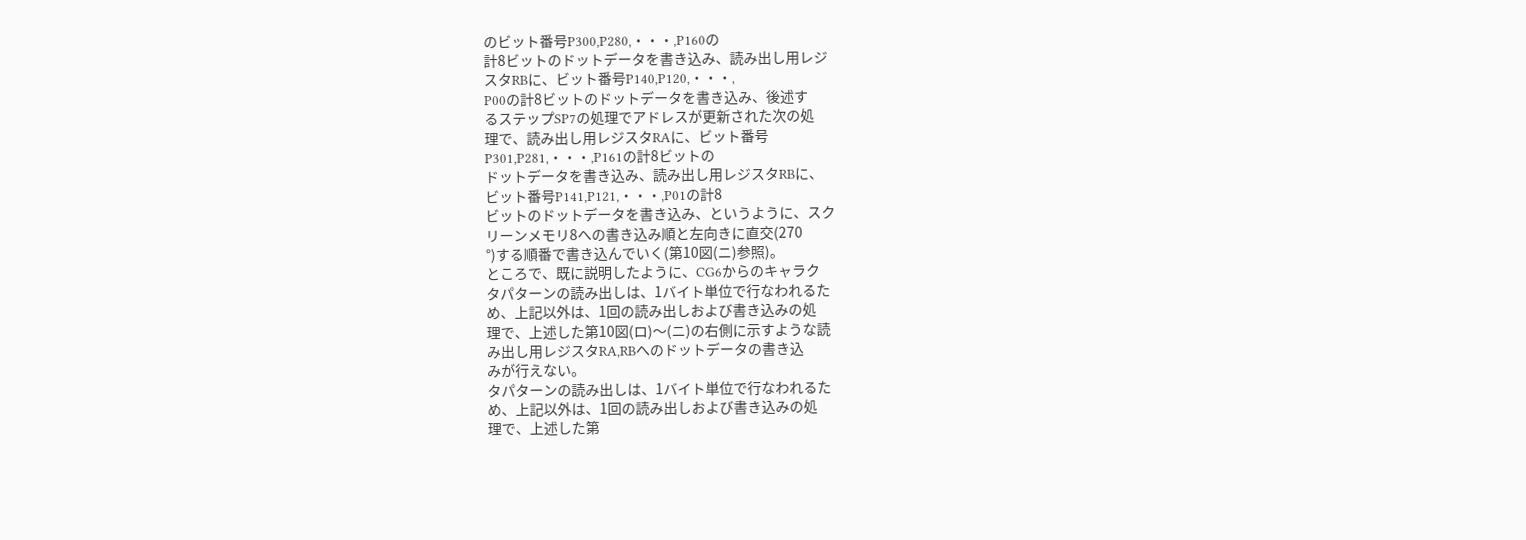のビット番号P300,P280,・・・,P160の
計8ビットのドットデータを書き込み、読み出し用レジ
スタRBに、ビット番号P140,P120,・・・,
P00の計8ビットのドットデータを書き込み、後述す
るステップSP7の処理でアドレスが更新された次の処
理で、読み出し用レジスタRAに、ビット番号
P301,P281,・・・,P161の計8ビットの
ドットデータを書き込み、読み出し用レジスタRBに、
ビット番号P141,P121,・・・,P01の計8
ビットのドットデータを書き込み、というように、スク
リーンメモリ8への書き込み順と左向きに直交(270
°)する順番で書き込んでいく(第10図(ニ)参照)。
ところで、既に説明したように、CG6からのキャラク
タパターンの読み出しは、1バイト単位で行なわれるた
め、上記以外は、1回の読み出しおよび書き込みの処
理で、上述した第10図(ロ)〜(ニ)の右側に示すような読
み出し用レジスタRA,RBへのドットデータの書き込
みが行えない。
タパターンの読み出しは、1バイト単位で行なわれるた
め、上記以外は、1回の読み出しおよび書き込みの処
理で、上述した第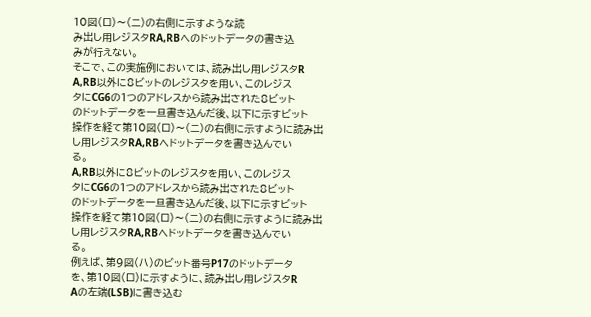10図(ロ)〜(ニ)の右側に示すような読
み出し用レジスタRA,RBへのドットデータの書き込
みが行えない。
そこで、この実施例においては、読み出し用レジスタR
A,RB以外に8ビットのレジスタを用い、このレジス
タにCG6の1つのアドレスから読み出された8ビット
のドットデータを一旦書き込んだ後、以下に示すビット
操作を経て第10図(ロ)〜(ニ)の右側に示すように読み出
し用レジスタRA,RBへドットデータを書き込んでい
る。
A,RB以外に8ビットのレジスタを用い、このレジス
タにCG6の1つのアドレスから読み出された8ビット
のドットデータを一旦書き込んだ後、以下に示すビット
操作を経て第10図(ロ)〜(ニ)の右側に示すように読み出
し用レジスタRA,RBへドットデータを書き込んでい
る。
例えば、第9図(ハ)のビット番号P17のドットデータ
を、第10図(ロ)に示すように、読み出し用レジスタR
Aの左端(LSB)に書き込む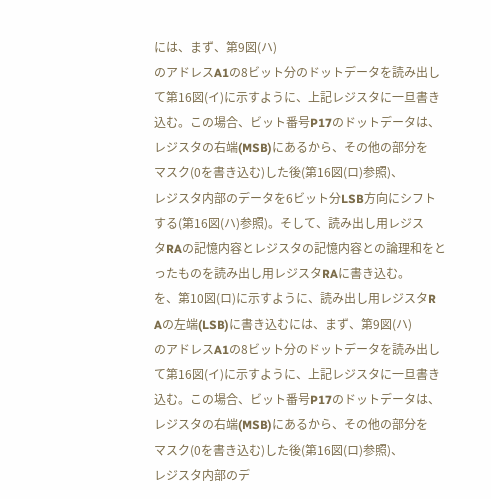には、まず、第9図(ハ)
のアドレスA1の8ビット分のドットデータを読み出し
て第16図(イ)に示すように、上記レジスタに一旦書き
込む。この場合、ビット番号P17のドットデータは、
レジスタの右端(MSB)にあるから、その他の部分を
マスク(0を書き込む)した後(第16図(ロ)参照)、
レジスタ内部のデータを6ビット分LSB方向にシフト
する(第16図(ハ)参照)。そして、読み出し用レジス
タRAの記憶内容とレジスタの記憶内容との論理和をと
ったものを読み出し用レジスタRAに書き込む。
を、第10図(ロ)に示すように、読み出し用レジスタR
Aの左端(LSB)に書き込むには、まず、第9図(ハ)
のアドレスA1の8ビット分のドットデータを読み出し
て第16図(イ)に示すように、上記レジスタに一旦書き
込む。この場合、ビット番号P17のドットデータは、
レジスタの右端(MSB)にあるから、その他の部分を
マスク(0を書き込む)した後(第16図(ロ)参照)、
レジスタ内部のデ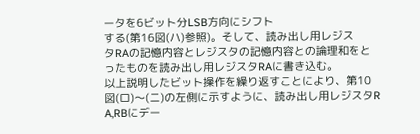ータを6ビット分LSB方向にシフト
する(第16図(ハ)参照)。そして、読み出し用レジス
タRAの記憶内容とレジスタの記憶内容との論理和をと
ったものを読み出し用レジスタRAに書き込む。
以上説明したビット操作を繰り返すことにより、第10
図(ロ)〜(ニ)の左側に示すように、読み出し用レジスタR
A,RBにデー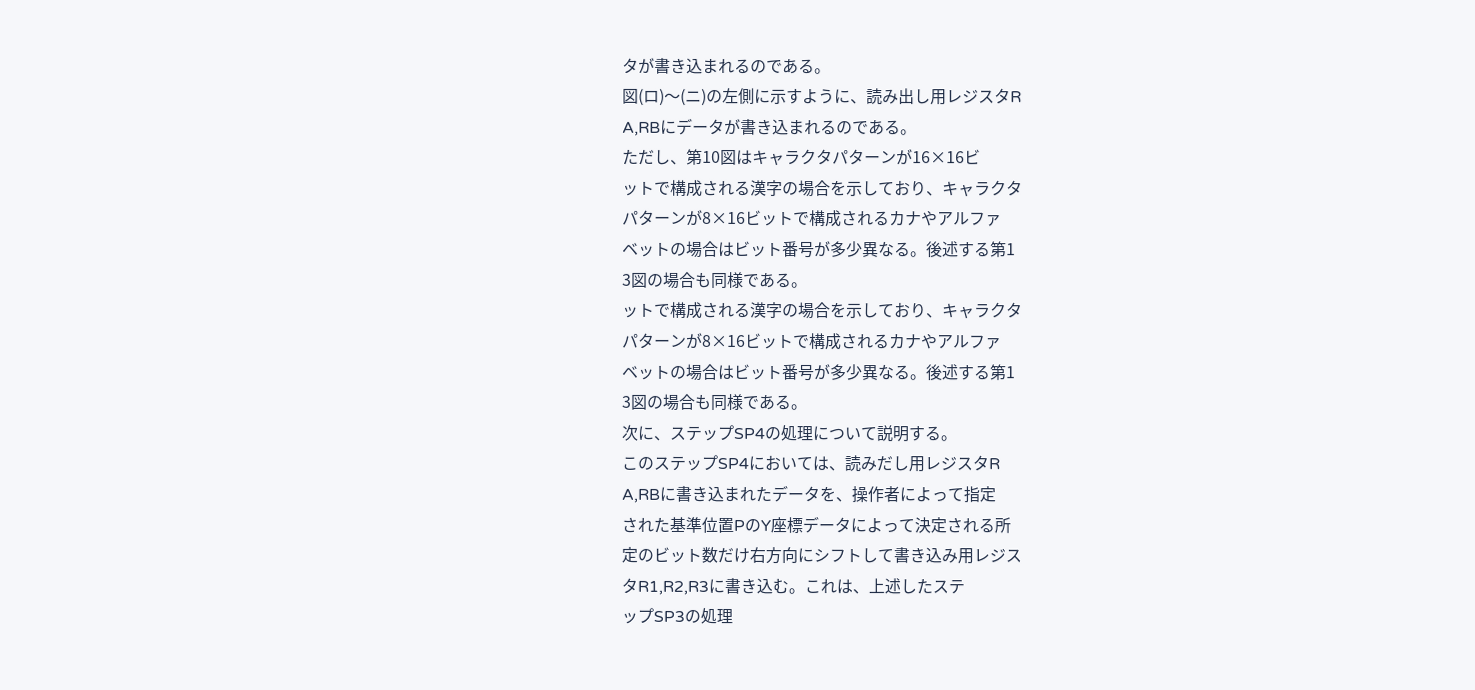タが書き込まれるのである。
図(ロ)〜(ニ)の左側に示すように、読み出し用レジスタR
A,RBにデータが書き込まれるのである。
ただし、第10図はキャラクタパターンが16×16ビ
ットで構成される漢字の場合を示しており、キャラクタ
パターンが8×16ビットで構成されるカナやアルファ
ベットの場合はビット番号が多少異なる。後述する第1
3図の場合も同様である。
ットで構成される漢字の場合を示しており、キャラクタ
パターンが8×16ビットで構成されるカナやアルファ
ベットの場合はビット番号が多少異なる。後述する第1
3図の場合も同様である。
次に、ステップSP4の処理について説明する。
このステップSP4においては、読みだし用レジスタR
A,RBに書き込まれたデータを、操作者によって指定
された基準位置PのY座標データによって決定される所
定のビット数だけ右方向にシフトして書き込み用レジス
タR1,R2,R3に書き込む。これは、上述したステ
ップSP3の処理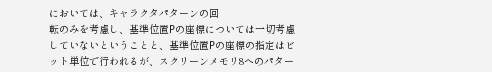においては、キャラクタパターンの回
転のみを考慮し、基準位置Pの座標については一切考慮
していないということと、基準位置Pの座標の指定はビ
ット単位で行われるが、スクリーンメモリ8へのパター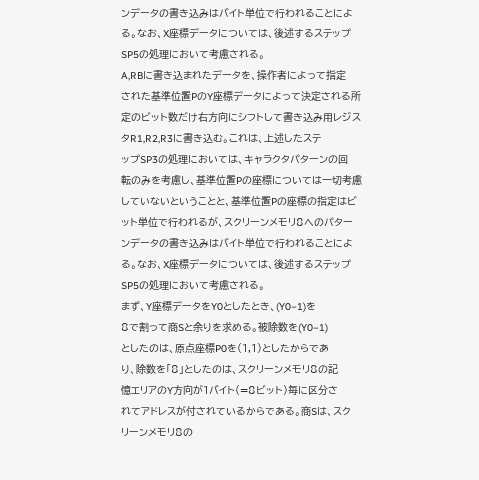ンデータの書き込みはバイト単位で行われることによ
る。なお、X座標データについては、後述するステップ
SP5の処理において考慮される。
A,RBに書き込まれたデータを、操作者によって指定
された基準位置PのY座標データによって決定される所
定のビット数だけ右方向にシフトして書き込み用レジス
タR1,R2,R3に書き込む。これは、上述したステ
ップSP3の処理においては、キャラクタパターンの回
転のみを考慮し、基準位置Pの座標については一切考慮
していないということと、基準位置Pの座標の指定はビ
ット単位で行われるが、スクリーンメモリ8へのパター
ンデータの書き込みはバイト単位で行われることによ
る。なお、X座標データについては、後述するステップ
SP5の処理において考慮される。
まず、Y座標データをY0としたとき、(Y0−1)を
8で割って商Sと余りを求める。被除数を(Y0−1)
としたのは、原点座標P0を(1,1)としたからであ
り、除数を「8」としたのは、スクリーンメモリ8の記
憶エリアのY方向が1バイト(=8ビット)毎に区分さ
れてアドレスが付されているからである。商Sは、スク
リーンメモリ8の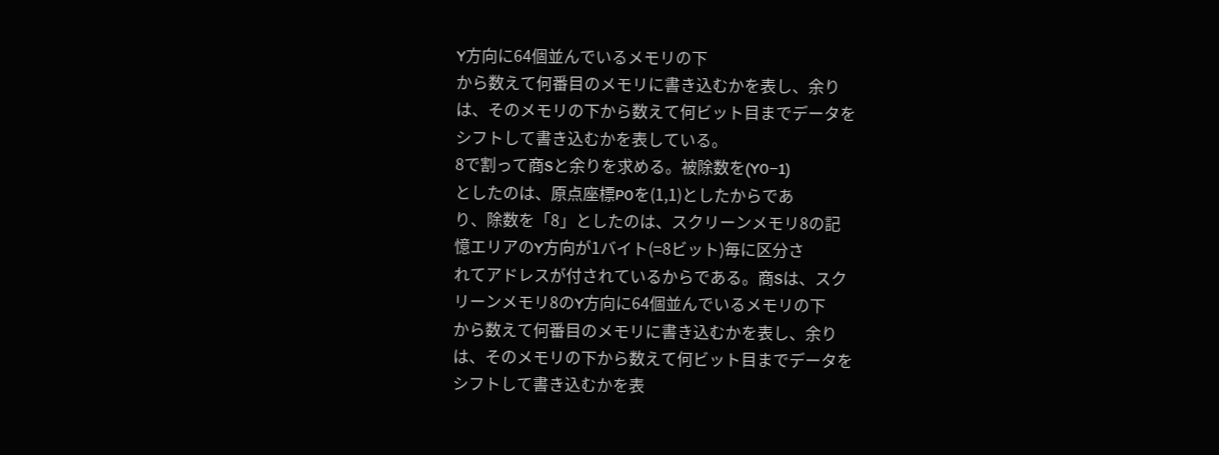Y方向に64個並んでいるメモリの下
から数えて何番目のメモリに書き込むかを表し、余り
は、そのメモリの下から数えて何ビット目までデータを
シフトして書き込むかを表している。
8で割って商Sと余りを求める。被除数を(Y0−1)
としたのは、原点座標P0を(1,1)としたからであ
り、除数を「8」としたのは、スクリーンメモリ8の記
憶エリアのY方向が1バイト(=8ビット)毎に区分さ
れてアドレスが付されているからである。商Sは、スク
リーンメモリ8のY方向に64個並んでいるメモリの下
から数えて何番目のメモリに書き込むかを表し、余り
は、そのメモリの下から数えて何ビット目までデータを
シフトして書き込むかを表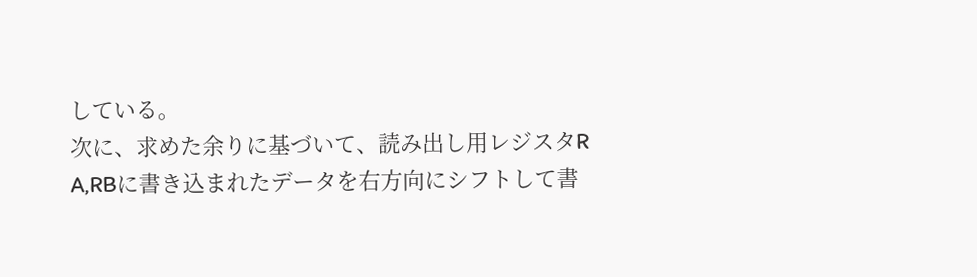している。
次に、求めた余りに基づいて、読み出し用レジスタR
A,RBに書き込まれたデータを右方向にシフトして書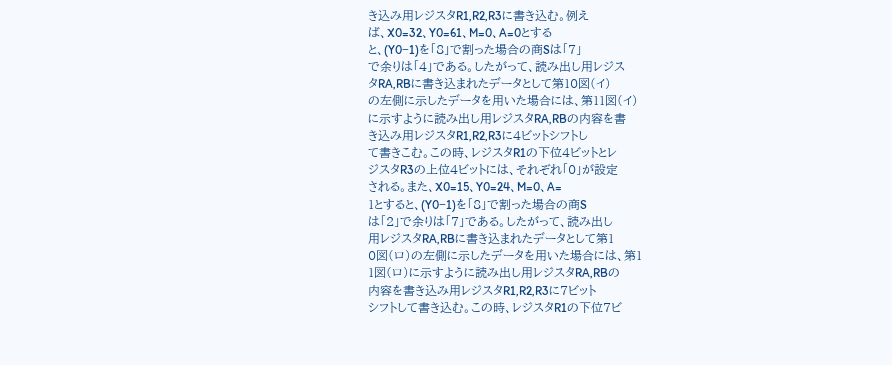き込み用レジスタR1,R2,R3に書き込む。例え
ば、X0=32、Y0=61、M=0、A=0とする
と、(Y0−1)を「8」で割った場合の商Sは「7」
で余りは「4」である。したがって、読み出し用レジス
タRA,RBに書き込まれたデータとして第10図(イ)
の左側に示したデータを用いた場合には、第11図(イ)
に示すように読み出し用レジスタRA,RBの内容を書
き込み用レジスタR1,R2,R3に4ビットシフトし
て書きこむ。この時、レジスタR1の下位4ビットとレ
ジスタR3の上位4ビットには、それぞれ「0」が設定
される。また、X0=15、Y0=24、M=0、A=
1とすると、(Y0−1)を「8」で割った場合の商S
は「2」で余りは「7」である。したがって、読み出し
用レジスタRA,RBに書き込まれたデータとして第1
0図(ロ)の左側に示したデータを用いた場合には、第1
1図(ロ)に示すように読み出し用レジスタRA,RBの
内容を書き込み用レジスタR1,R2,R3に7ビット
シフトして書き込む。この時、レジスタR1の下位7ビ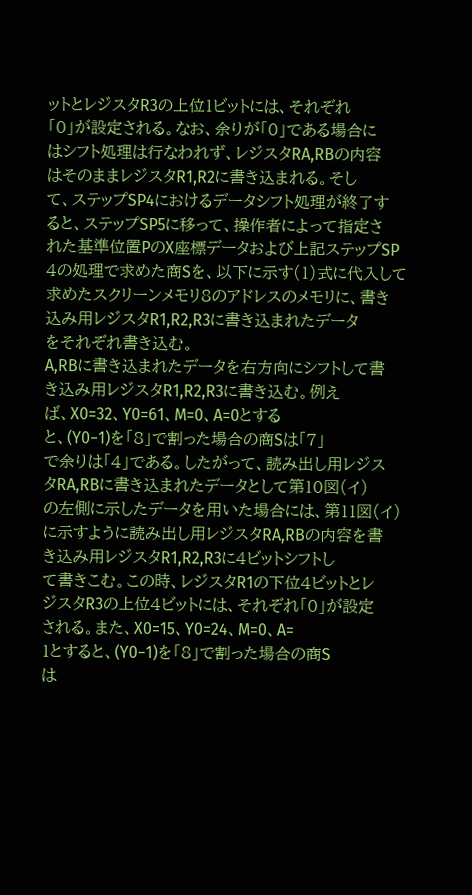ットとレジスタR3の上位1ビットには、それぞれ
「0」が設定される。なお、余りが「0」である場合に
はシフト処理は行なわれず、レジスタRA,RBの内容
はそのままレジスタR1,R2に書き込まれる。そし
て、ステップSP4におけるデータシフト処理が終了す
ると、ステップSP5に移って、操作者によって指定さ
れた基準位置PのX座標データおよび上記ステップSP
4の処理で求めた商Sを、以下に示す(1)式に代入して
求めたスクリーンメモリ8のアドレスのメモリに、書き
込み用レジスタR1,R2,R3に書き込まれたデータ
をそれぞれ書き込む。
A,RBに書き込まれたデータを右方向にシフトして書
き込み用レジスタR1,R2,R3に書き込む。例え
ば、X0=32、Y0=61、M=0、A=0とする
と、(Y0−1)を「8」で割った場合の商Sは「7」
で余りは「4」である。したがって、読み出し用レジス
タRA,RBに書き込まれたデータとして第10図(イ)
の左側に示したデータを用いた場合には、第11図(イ)
に示すように読み出し用レジスタRA,RBの内容を書
き込み用レジスタR1,R2,R3に4ビットシフトし
て書きこむ。この時、レジスタR1の下位4ビットとレ
ジスタR3の上位4ビットには、それぞれ「0」が設定
される。また、X0=15、Y0=24、M=0、A=
1とすると、(Y0−1)を「8」で割った場合の商S
は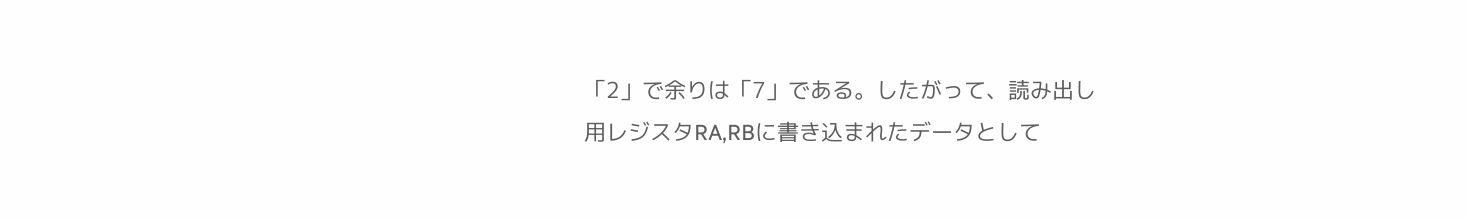「2」で余りは「7」である。したがって、読み出し
用レジスタRA,RBに書き込まれたデータとして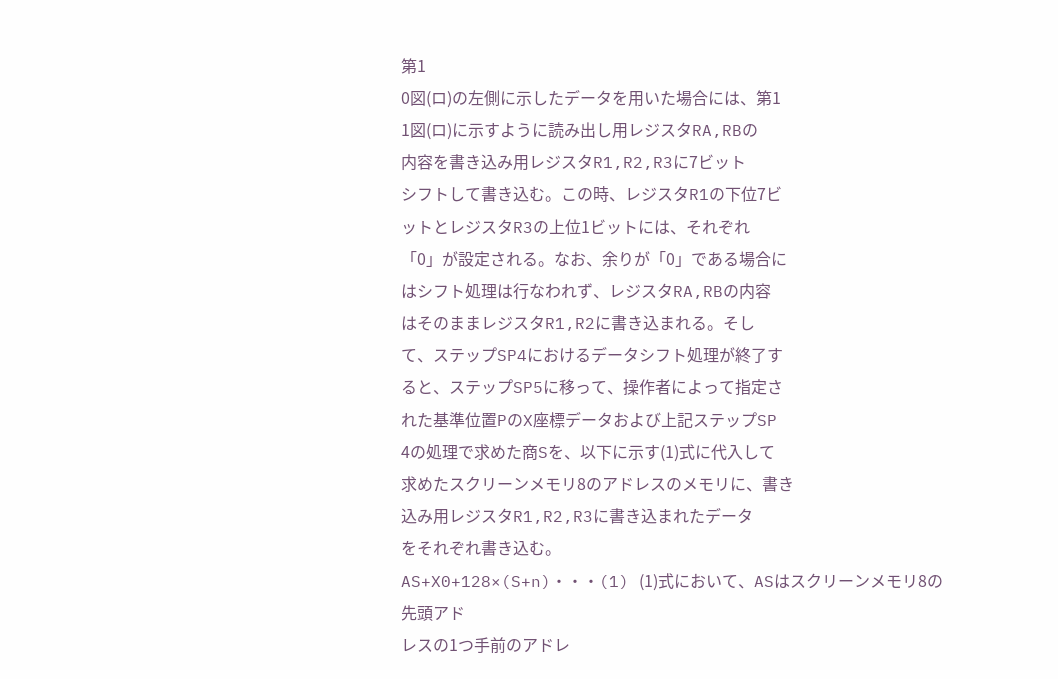第1
0図(ロ)の左側に示したデータを用いた場合には、第1
1図(ロ)に示すように読み出し用レジスタRA,RBの
内容を書き込み用レジスタR1,R2,R3に7ビット
シフトして書き込む。この時、レジスタR1の下位7ビ
ットとレジスタR3の上位1ビットには、それぞれ
「0」が設定される。なお、余りが「0」である場合に
はシフト処理は行なわれず、レジスタRA,RBの内容
はそのままレジスタR1,R2に書き込まれる。そし
て、ステップSP4におけるデータシフト処理が終了す
ると、ステップSP5に移って、操作者によって指定さ
れた基準位置PのX座標データおよび上記ステップSP
4の処理で求めた商Sを、以下に示す(1)式に代入して
求めたスクリーンメモリ8のアドレスのメモリに、書き
込み用レジスタR1,R2,R3に書き込まれたデータ
をそれぞれ書き込む。
AS+X0+128×(S+n)・・・(1) (1)式において、ASはスクリーンメモリ8の先頭アド
レスの1つ手前のアドレ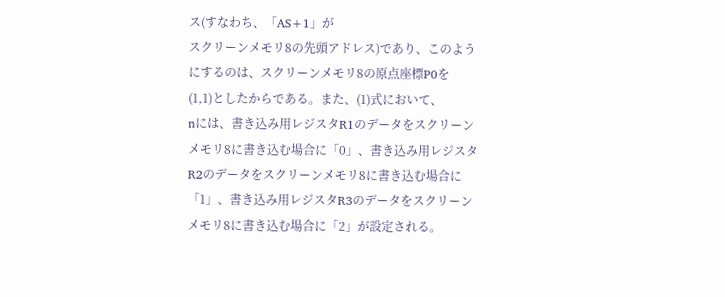ス(すなわち、「AS+1」が
スクリーンメモリ8の先頭アドレス)であり、このよう
にするのは、スクリーンメモリ8の原点座標P0を
(1,1)としたからである。また、(1)式において、
nには、書き込み用レジスタR1のデータをスクリーン
メモリ8に書き込む場合に「0」、書き込み用レジスタ
R2のデータをスクリーンメモリ8に書き込む場合に
「1」、書き込み用レジスタR3のデータをスクリーン
メモリ8に書き込む場合に「2」が設定される。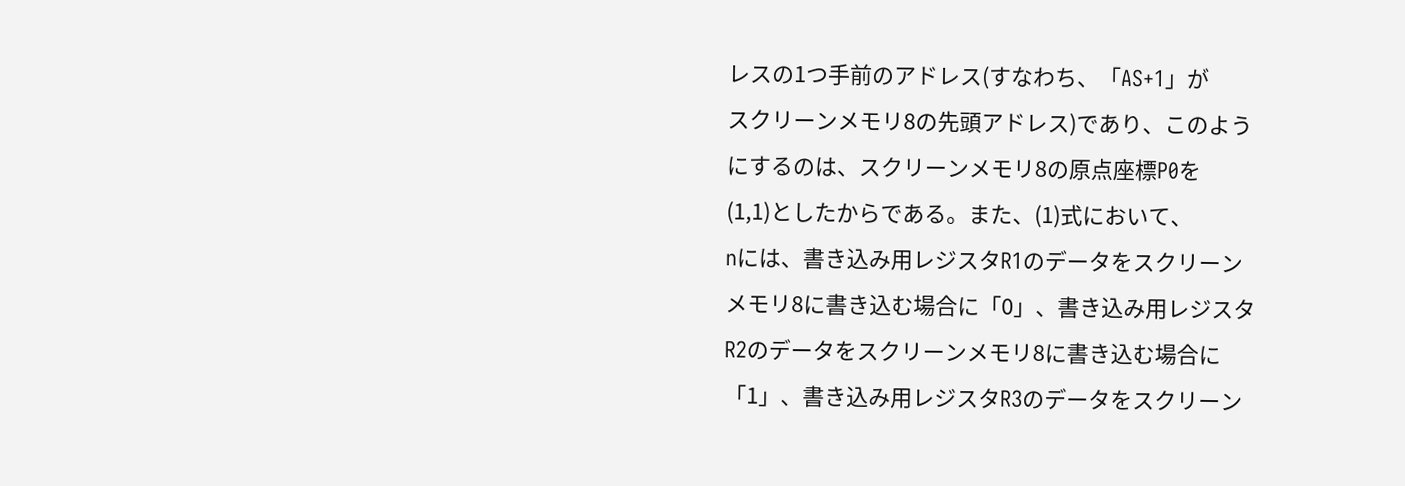レスの1つ手前のアドレス(すなわち、「AS+1」が
スクリーンメモリ8の先頭アドレス)であり、このよう
にするのは、スクリーンメモリ8の原点座標P0を
(1,1)としたからである。また、(1)式において、
nには、書き込み用レジスタR1のデータをスクリーン
メモリ8に書き込む場合に「0」、書き込み用レジスタ
R2のデータをスクリーンメモリ8に書き込む場合に
「1」、書き込み用レジスタR3のデータをスクリーン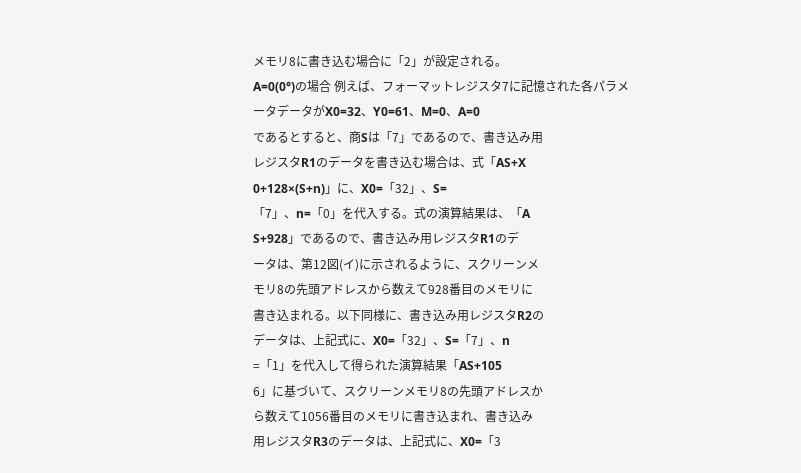メモリ8に書き込む場合に「2」が設定される。
A=0(0°)の場合 例えば、フォーマットレジスタ7に記憶された各パラメ
ータデータがX0=32、Y0=61、M=0、A=0
であるとすると、商Sは「7」であるので、書き込み用
レジスタR1のデータを書き込む場合は、式「AS+X
0+128×(S+n)」に、X0=「32」、S=
「7」、n=「0」を代入する。式の演算結果は、「A
S+928」であるので、書き込み用レジスタR1のデ
ータは、第12図(イ)に示されるように、スクリーンメ
モリ8の先頭アドレスから数えて928番目のメモリに
書き込まれる。以下同様に、書き込み用レジスタR2の
データは、上記式に、X0=「32」、S=「7」、n
=「1」を代入して得られた演算結果「AS+105
6」に基づいて、スクリーンメモリ8の先頭アドレスか
ら数えて1056番目のメモリに書き込まれ、書き込み
用レジスタR3のデータは、上記式に、X0=「3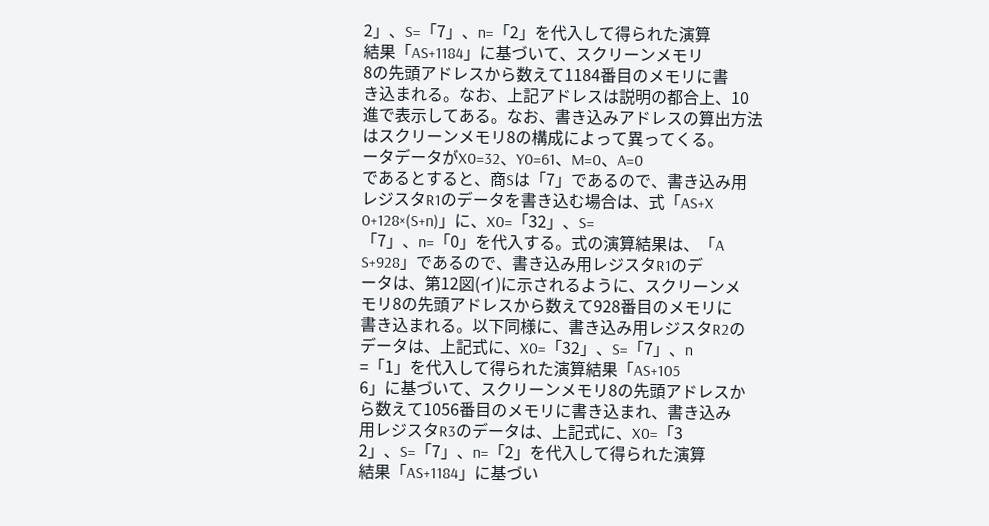2」、S=「7」、n=「2」を代入して得られた演算
結果「AS+1184」に基づいて、スクリーンメモリ
8の先頭アドレスから数えて1184番目のメモリに書
き込まれる。なお、上記アドレスは説明の都合上、10
進で表示してある。なお、書き込みアドレスの算出方法
はスクリーンメモリ8の構成によって異ってくる。
ータデータがX0=32、Y0=61、M=0、A=0
であるとすると、商Sは「7」であるので、書き込み用
レジスタR1のデータを書き込む場合は、式「AS+X
0+128×(S+n)」に、X0=「32」、S=
「7」、n=「0」を代入する。式の演算結果は、「A
S+928」であるので、書き込み用レジスタR1のデ
ータは、第12図(イ)に示されるように、スクリーンメ
モリ8の先頭アドレスから数えて928番目のメモリに
書き込まれる。以下同様に、書き込み用レジスタR2の
データは、上記式に、X0=「32」、S=「7」、n
=「1」を代入して得られた演算結果「AS+105
6」に基づいて、スクリーンメモリ8の先頭アドレスか
ら数えて1056番目のメモリに書き込まれ、書き込み
用レジスタR3のデータは、上記式に、X0=「3
2」、S=「7」、n=「2」を代入して得られた演算
結果「AS+1184」に基づい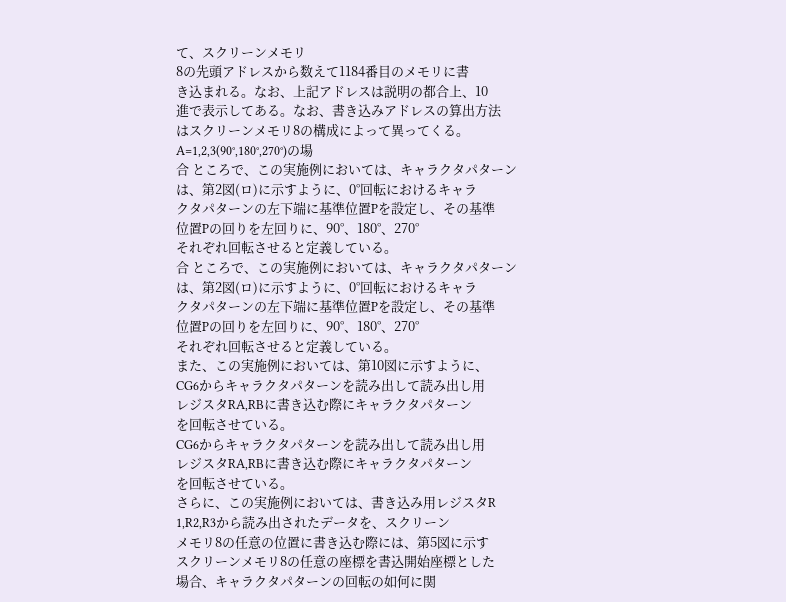て、スクリーンメモリ
8の先頭アドレスから数えて1184番目のメモリに書
き込まれる。なお、上記アドレスは説明の都合上、10
進で表示してある。なお、書き込みアドレスの算出方法
はスクリーンメモリ8の構成によって異ってくる。
A=1,2,3(90°,180°,270°)の場
合 ところで、この実施例においては、キャラクタパターン
は、第2図(ロ)に示すように、0°回転におけるキャラ
クタパターンの左下端に基準位置Pを設定し、その基準
位置Pの回りを左回りに、90°、180°、270°
それぞれ回転させると定義している。
合 ところで、この実施例においては、キャラクタパターン
は、第2図(ロ)に示すように、0°回転におけるキャラ
クタパターンの左下端に基準位置Pを設定し、その基準
位置Pの回りを左回りに、90°、180°、270°
それぞれ回転させると定義している。
また、この実施例においては、第10図に示すように、
CG6からキャラクタパターンを読み出して読み出し用
レジスタRA,RBに書き込む際にキャラクタパターン
を回転させている。
CG6からキャラクタパターンを読み出して読み出し用
レジスタRA,RBに書き込む際にキャラクタパターン
を回転させている。
さらに、この実施例においては、書き込み用レジスタR
1,R2,R3から読み出されたデータを、スクリーン
メモリ8の任意の位置に書き込む際には、第5図に示す
スクリーンメモリ8の任意の座標を書込開始座標とした
場合、キャラクタパターンの回転の如何に関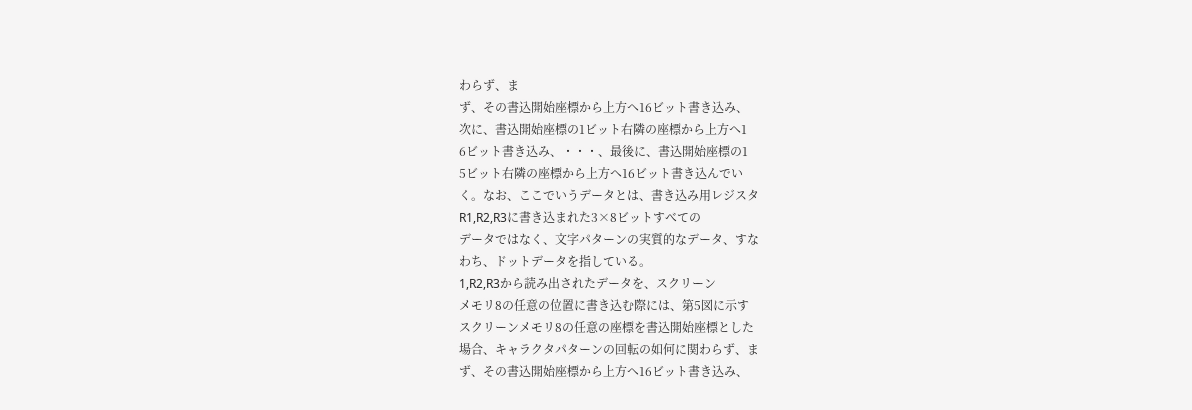わらず、ま
ず、その書込開始座標から上方へ16ビット書き込み、
次に、書込開始座標の1ビット右隣の座標から上方へ1
6ビット書き込み、・・・、最後に、書込開始座標の1
5ビット右隣の座標から上方へ16ビット書き込んでい
く。なお、ここでいうデータとは、書き込み用レジスタ
R1,R2,R3に書き込まれた3×8ビットすべての
データではなく、文字パターンの実質的なデータ、すな
わち、ドットデータを指している。
1,R2,R3から読み出されたデータを、スクリーン
メモリ8の任意の位置に書き込む際には、第5図に示す
スクリーンメモリ8の任意の座標を書込開始座標とした
場合、キャラクタパターンの回転の如何に関わらず、ま
ず、その書込開始座標から上方へ16ビット書き込み、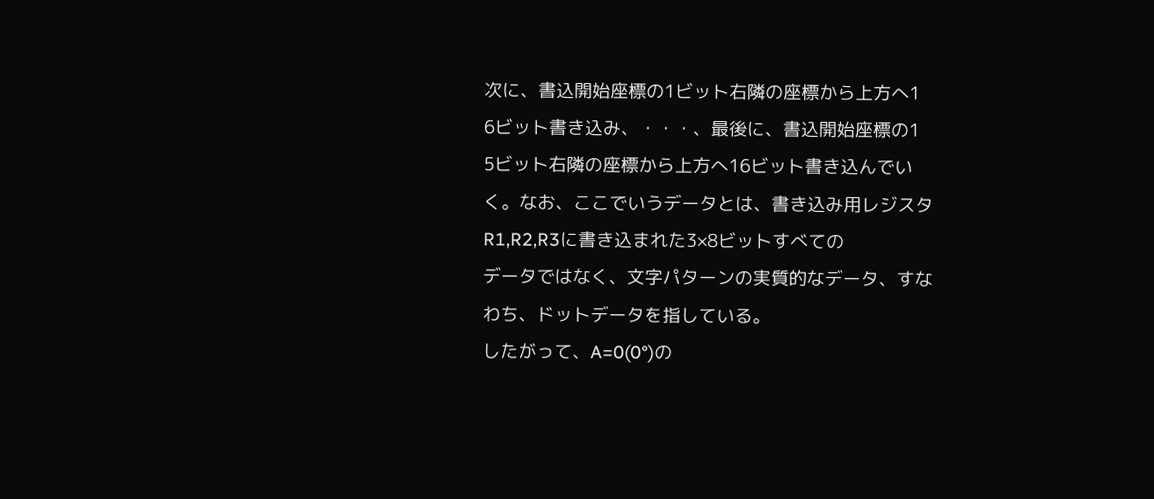次に、書込開始座標の1ビット右隣の座標から上方へ1
6ビット書き込み、・・・、最後に、書込開始座標の1
5ビット右隣の座標から上方へ16ビット書き込んでい
く。なお、ここでいうデータとは、書き込み用レジスタ
R1,R2,R3に書き込まれた3×8ビットすべての
データではなく、文字パターンの実質的なデータ、すな
わち、ドットデータを指している。
したがって、A=0(0°)の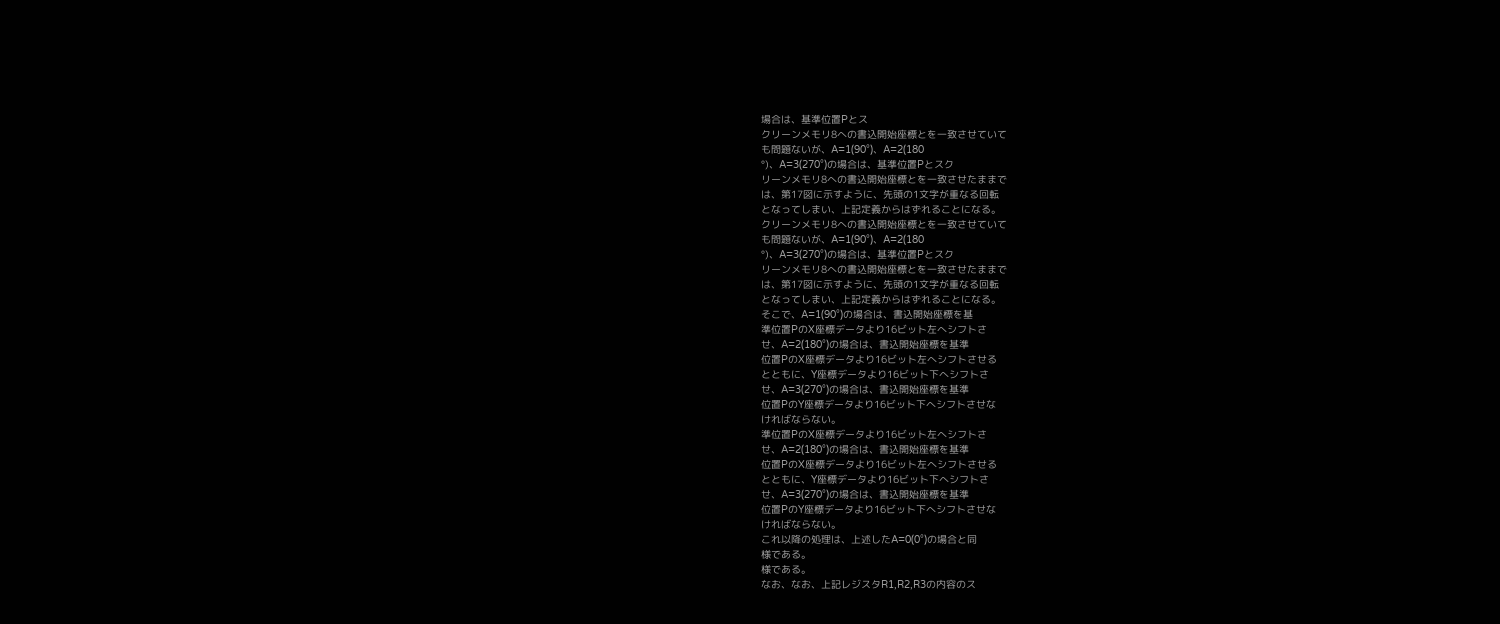場合は、基準位置Pとス
クリーンメモリ8への書込開始座標とを一致させていて
も問題ないが、A=1(90°)、A=2(180
°)、A=3(270°)の場合は、基準位置Pとスク
リーンメモリ8への書込開始座標とを一致させたままで
は、第17図に示すように、先頭の1文字が重なる回転
となってしまい、上記定義からはずれることになる。
クリーンメモリ8への書込開始座標とを一致させていて
も問題ないが、A=1(90°)、A=2(180
°)、A=3(270°)の場合は、基準位置Pとスク
リーンメモリ8への書込開始座標とを一致させたままで
は、第17図に示すように、先頭の1文字が重なる回転
となってしまい、上記定義からはずれることになる。
そこで、A=1(90°)の場合は、書込開始座標を基
準位置PのX座標データより16ビット左へシフトさ
せ、A=2(180°)の場合は、書込開始座標を基準
位置PのX座標データより16ビット左へシフトさせる
とともに、Y座標データより16ビット下へシフトさ
せ、A=3(270°)の場合は、書込開始座標を基準
位置PのY座標データより16ビット下へシフトさせな
ければならない。
準位置PのX座標データより16ビット左へシフトさ
せ、A=2(180°)の場合は、書込開始座標を基準
位置PのX座標データより16ビット左へシフトさせる
とともに、Y座標データより16ビット下へシフトさ
せ、A=3(270°)の場合は、書込開始座標を基準
位置PのY座標データより16ビット下へシフトさせな
ければならない。
これ以降の処理は、上述したA=0(0°)の場合と同
様である。
様である。
なお、なお、上記レジスタR1,R2,R3の内容のス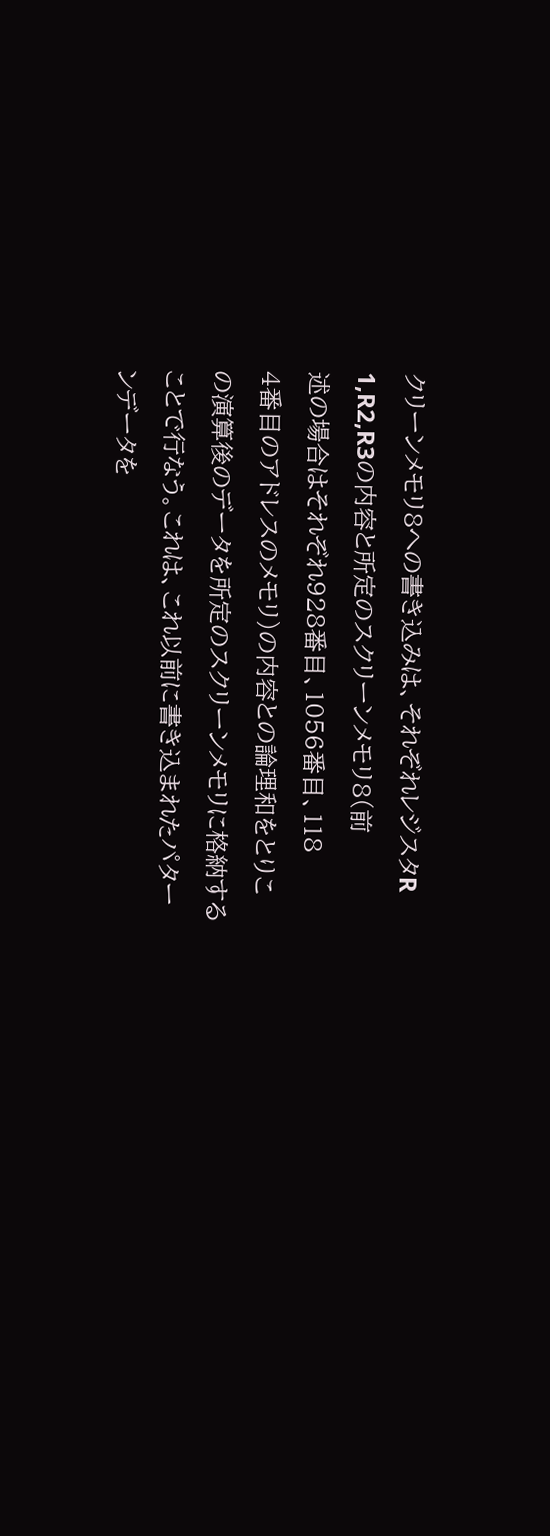クリーンメモリ8への書き込みは、それぞれレジスタR
1,R2,R3の内容と所定のスクリーンメモリ8(前
述の場合はそれぞれ928番目、1056番目、118
4番目のアドレスのメモリ)の内容との論理和をとりこ
の演算後のデータを所定のスクリーンメモリに格納する
ことで行なう。これは、これ以前に書き込まれたパター
ンデータを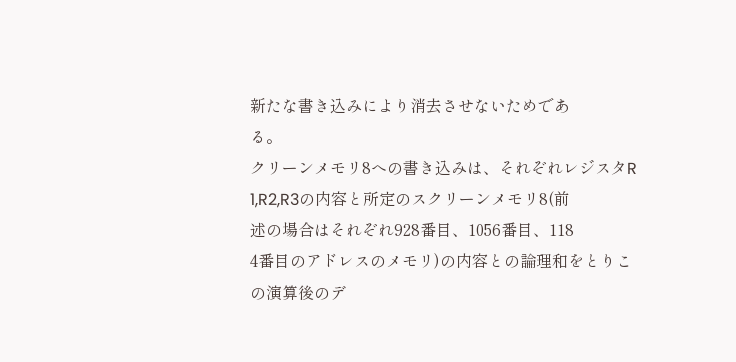新たな書き込みにより消去させないためであ
る。
クリーンメモリ8への書き込みは、それぞれレジスタR
1,R2,R3の内容と所定のスクリーンメモリ8(前
述の場合はそれぞれ928番目、1056番目、118
4番目のアドレスのメモリ)の内容との論理和をとりこ
の演算後のデ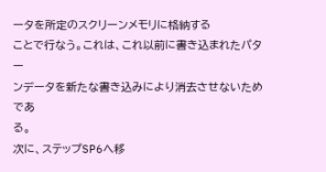ータを所定のスクリーンメモリに格納する
ことで行なう。これは、これ以前に書き込まれたパター
ンデータを新たな書き込みにより消去させないためであ
る。
次に、ステップSP6へ移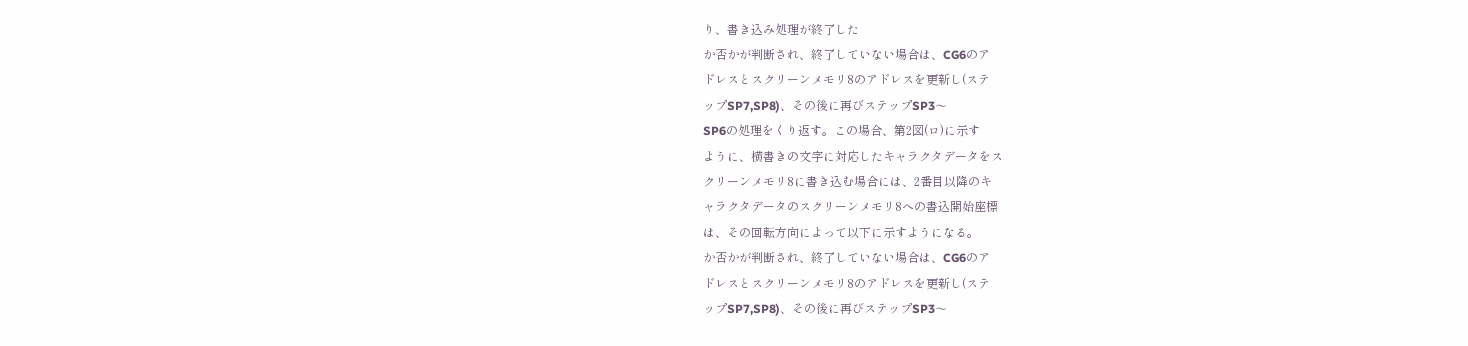り、書き込み処理が終了した
か否かが判断され、終了していない場合は、CG6のア
ドレスとスクリーンメモリ8のアドレスを更新し(ステ
ップSP7,SP8)、その後に再びステップSP3〜
SP6の処理をくり返す。この場合、第2図(ロ)に示す
ように、横書きの文字に対応したキャラクタデータをス
クリーンメモリ8に書き込む場合には、2番目以降のキ
ャラクタデータのスクリーンメモリ8への書込開始座標
は、その回転方向によって以下に示すようになる。
か否かが判断され、終了していない場合は、CG6のア
ドレスとスクリーンメモリ8のアドレスを更新し(ステ
ップSP7,SP8)、その後に再びステップSP3〜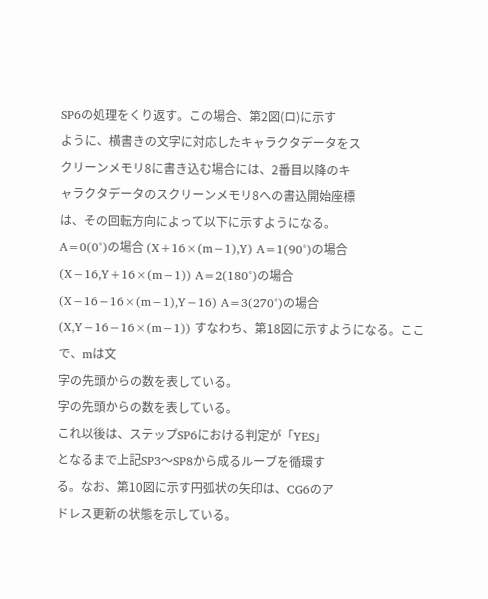SP6の処理をくり返す。この場合、第2図(ロ)に示す
ように、横書きの文字に対応したキャラクタデータをス
クリーンメモリ8に書き込む場合には、2番目以降のキ
ャラクタデータのスクリーンメモリ8への書込開始座標
は、その回転方向によって以下に示すようになる。
A=0(0°)の場合 (X+16×(m−1),Y) A=1(90°)の場合 (X−16,Y+16×(m−1)) A=2(180°)の場合 (X−16−16×(m−1),Y−16) A=3(270°)の場合 (X,Y−16−16×(m−1)) すなわち、第18図に示すようになる。ここで、mは文
字の先頭からの数を表している。
字の先頭からの数を表している。
これ以後は、ステップSP6における判定が「YES」
となるまで上記SP3〜SP8から成るルーブを循環す
る。なお、第10図に示す円弧状の矢印は、CG6のア
ドレス更新の状態を示している。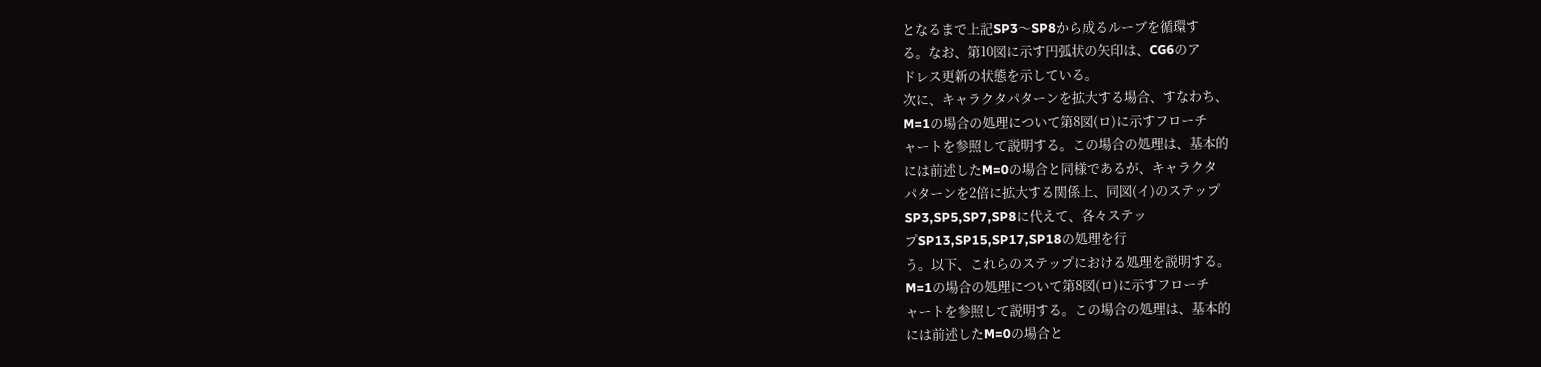となるまで上記SP3〜SP8から成るルーブを循環す
る。なお、第10図に示す円弧状の矢印は、CG6のア
ドレス更新の状態を示している。
次に、キャラクタパターンを拡大する場合、すなわち、
M=1の場合の処理について第8図(ロ)に示すフローチ
ャートを参照して説明する。この場合の処理は、基本的
には前述したM=0の場合と同様であるが、キャラクタ
パターンを2倍に拡大する関係上、同図(イ)のステップ
SP3,SP5,SP7,SP8に代えて、各々ステッ
プSP13,SP15,SP17,SP18の処理を行
う。以下、これらのステップにおける処理を説明する。
M=1の場合の処理について第8図(ロ)に示すフローチ
ャートを参照して説明する。この場合の処理は、基本的
には前述したM=0の場合と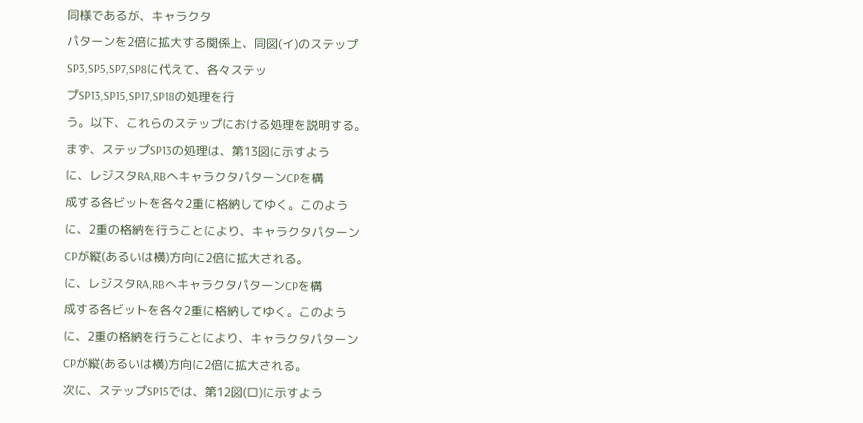同様であるが、キャラクタ
パターンを2倍に拡大する関係上、同図(イ)のステップ
SP3,SP5,SP7,SP8に代えて、各々ステッ
プSP13,SP15,SP17,SP18の処理を行
う。以下、これらのステップにおける処理を説明する。
まず、ステップSP13の処理は、第13図に示すよう
に、レジスタRA,RBへキャラクタパターンCPを構
成する各ビットを各々2重に格納してゆく。このよう
に、2重の格納を行うことにより、キャラクタパターン
CPが縦(あるいは横)方向に2倍に拡大される。
に、レジスタRA,RBへキャラクタパターンCPを構
成する各ビットを各々2重に格納してゆく。このよう
に、2重の格納を行うことにより、キャラクタパターン
CPが縦(あるいは横)方向に2倍に拡大される。
次に、ステップSP15では、第12図(ロ)に示すよう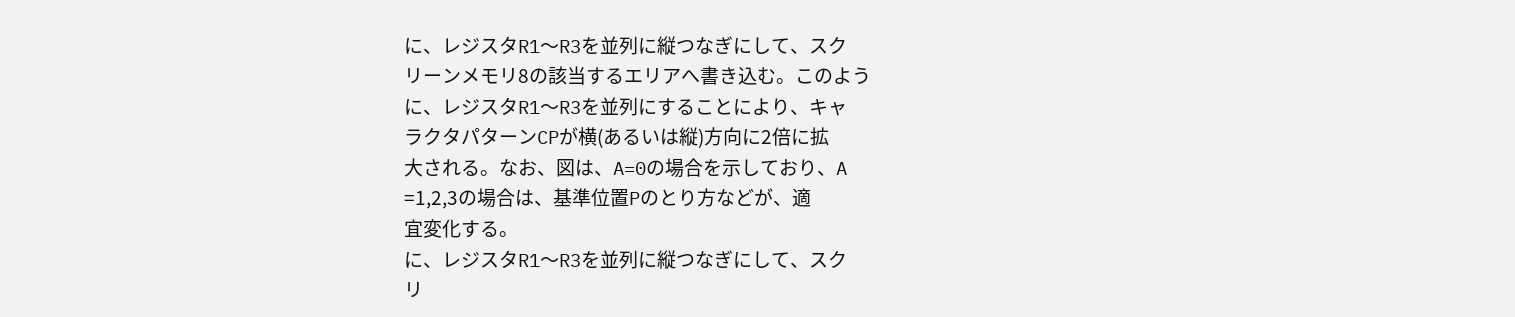に、レジスタR1〜R3を並列に縦つなぎにして、スク
リーンメモリ8の該当するエリアへ書き込む。このよう
に、レジスタR1〜R3を並列にすることにより、キャ
ラクタパターンCPが横(あるいは縦)方向に2倍に拡
大される。なお、図は、A=0の場合を示しており、A
=1,2,3の場合は、基準位置Pのとり方などが、適
宜変化する。
に、レジスタR1〜R3を並列に縦つなぎにして、スク
リ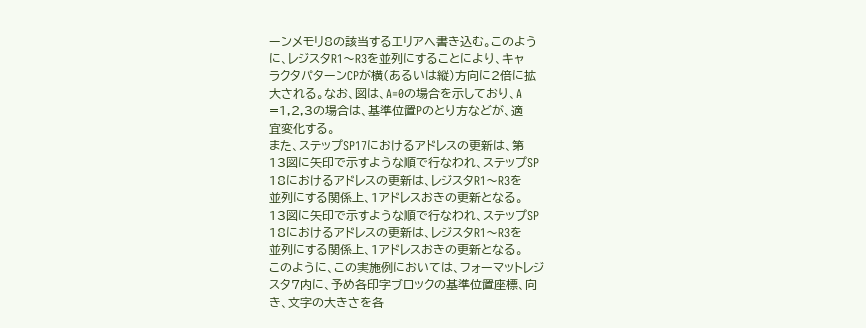ーンメモリ8の該当するエリアへ書き込む。このよう
に、レジスタR1〜R3を並列にすることにより、キャ
ラクタパターンCPが横(あるいは縦)方向に2倍に拡
大される。なお、図は、A=0の場合を示しており、A
=1,2,3の場合は、基準位置Pのとり方などが、適
宜変化する。
また、ステップSP17におけるアドレスの更新は、第
13図に矢印で示すような順で行なわれ、ステップSP
18におけるアドレスの更新は、レジスタR1〜R3を
並列にする関係上、1アドレスおきの更新となる。
13図に矢印で示すような順で行なわれ、ステップSP
18におけるアドレスの更新は、レジスタR1〜R3を
並列にする関係上、1アドレスおきの更新となる。
このように、この実施例においては、フォーマットレジ
スタ7内に、予め各印字ブロックの基準位置座標、向
き、文字の大きさを各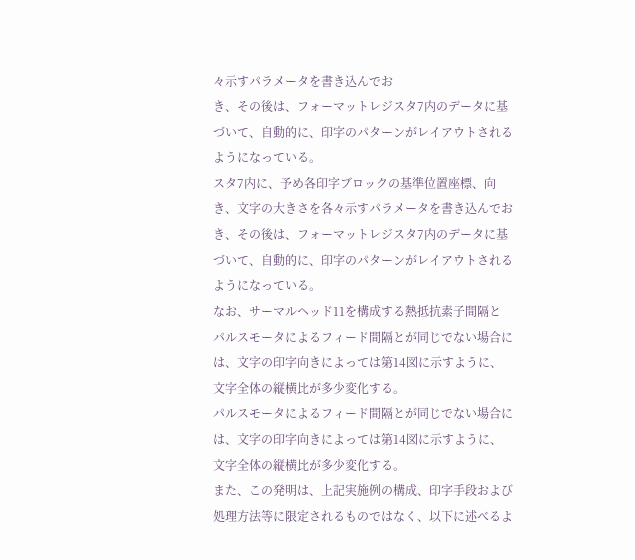々示すパラメータを書き込んでお
き、その後は、フォーマットレジスタ7内のデータに基
づいて、自動的に、印字のパターンがレイアウトされる
ようになっている。
スタ7内に、予め各印字ブロックの基準位置座標、向
き、文字の大きさを各々示すパラメータを書き込んでお
き、その後は、フォーマットレジスタ7内のデータに基
づいて、自動的に、印字のパターンがレイアウトされる
ようになっている。
なお、サーマルヘッド11を構成する熱抵抗素子間隔と
パルスモータによるフィード間隔とが同じでない場合に
は、文字の印字向きによっては第14図に示すように、
文字全体の縦横比が多少変化する。
パルスモータによるフィード間隔とが同じでない場合に
は、文字の印字向きによっては第14図に示すように、
文字全体の縦横比が多少変化する。
また、この発明は、上記実施例の構成、印字手段および
処理方法等に限定されるものではなく、以下に述べるよ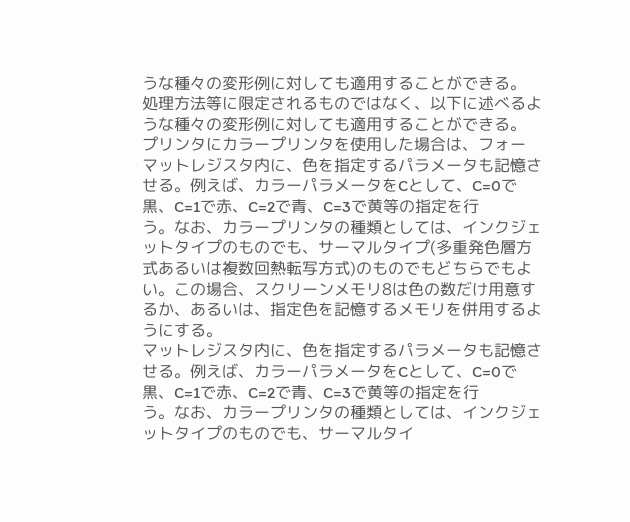うな種々の変形例に対しても適用することができる。
処理方法等に限定されるものではなく、以下に述べるよ
うな種々の変形例に対しても適用することができる。
プリンタにカラープリンタを使用した場合は、フォー
マットレジスタ内に、色を指定するパラメータも記憶さ
せる。例えば、カラーパラメータをCとして、C=0で
黒、C=1で赤、C=2で青、C=3で黄等の指定を行
う。なお、カラープリンタの種類としては、インクジェ
ットタイプのものでも、サーマルタイプ(多重発色層方
式あるいは複数回熱転写方式)のものでもどちらでもよ
い。この場合、スクリーンメモリ8は色の数だけ用意す
るか、あるいは、指定色を記憶するメモリを併用するよ
うにする。
マットレジスタ内に、色を指定するパラメータも記憶さ
せる。例えば、カラーパラメータをCとして、C=0で
黒、C=1で赤、C=2で青、C=3で黄等の指定を行
う。なお、カラープリンタの種類としては、インクジェ
ットタイプのものでも、サーマルタイ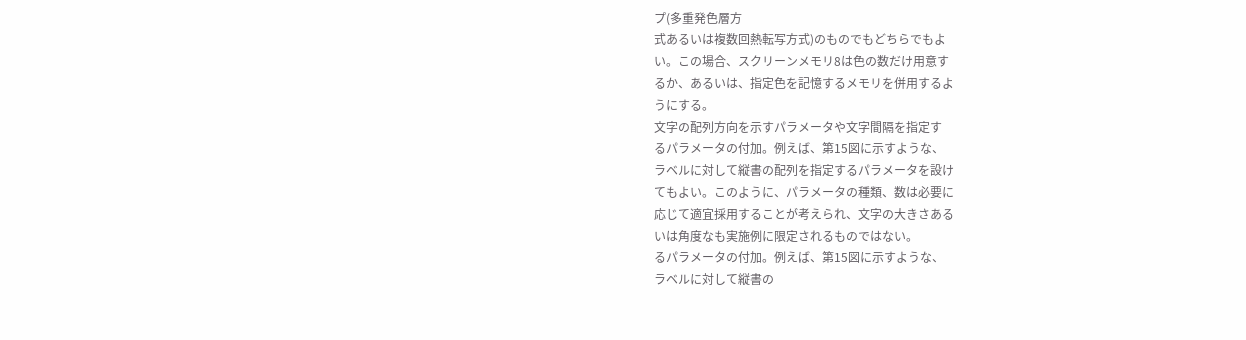プ(多重発色層方
式あるいは複数回熱転写方式)のものでもどちらでもよ
い。この場合、スクリーンメモリ8は色の数だけ用意す
るか、あるいは、指定色を記憶するメモリを併用するよ
うにする。
文字の配列方向を示すパラメータや文字間隔を指定す
るパラメータの付加。例えば、第15図に示すような、
ラベルに対して縦書の配列を指定するパラメータを設け
てもよい。このように、パラメータの種類、数は必要に
応じて適宜採用することが考えられ、文字の大きさある
いは角度なも実施例に限定されるものではない。
るパラメータの付加。例えば、第15図に示すような、
ラベルに対して縦書の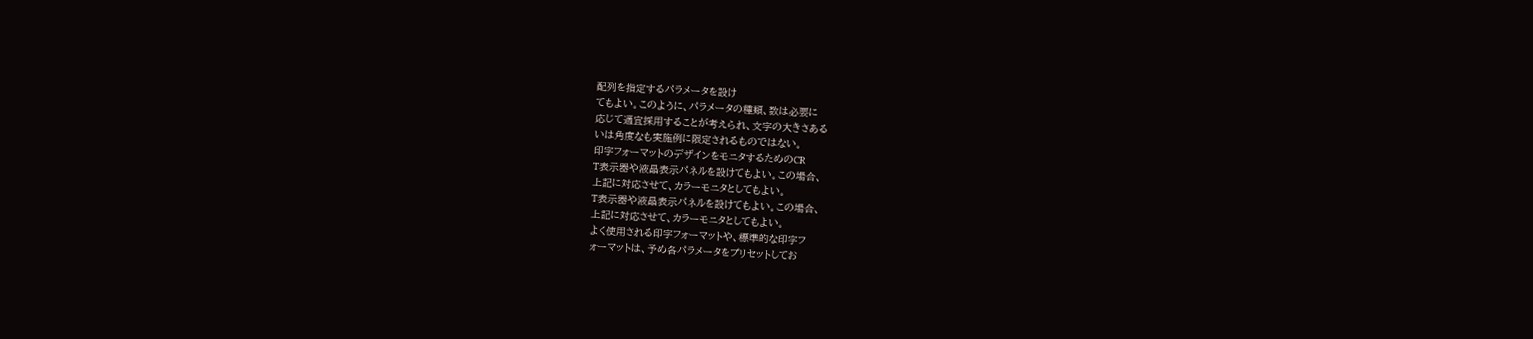配列を指定するパラメータを設け
てもよい。このように、パラメータの種類、数は必要に
応じて適宜採用することが考えられ、文字の大きさある
いは角度なも実施例に限定されるものではない。
印字フォーマットのデザインをモニタするためのCR
T表示器や液晶表示パネルを設けてもよい。この場合、
上記に対応させて、カラーモニタとしてもよい。
T表示器や液晶表示パネルを設けてもよい。この場合、
上記に対応させて、カラーモニタとしてもよい。
よく使用される印字フォーマットや、標準的な印字フ
ォーマットは、予め各パラメータをプリセットしてお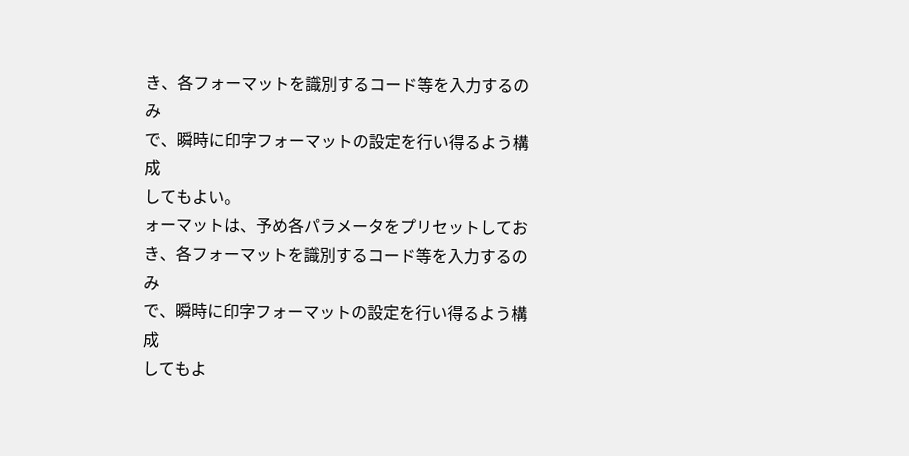き、各フォーマットを識別するコード等を入力するのみ
で、瞬時に印字フォーマットの設定を行い得るよう構成
してもよい。
ォーマットは、予め各パラメータをプリセットしてお
き、各フォーマットを識別するコード等を入力するのみ
で、瞬時に印字フォーマットの設定を行い得るよう構成
してもよ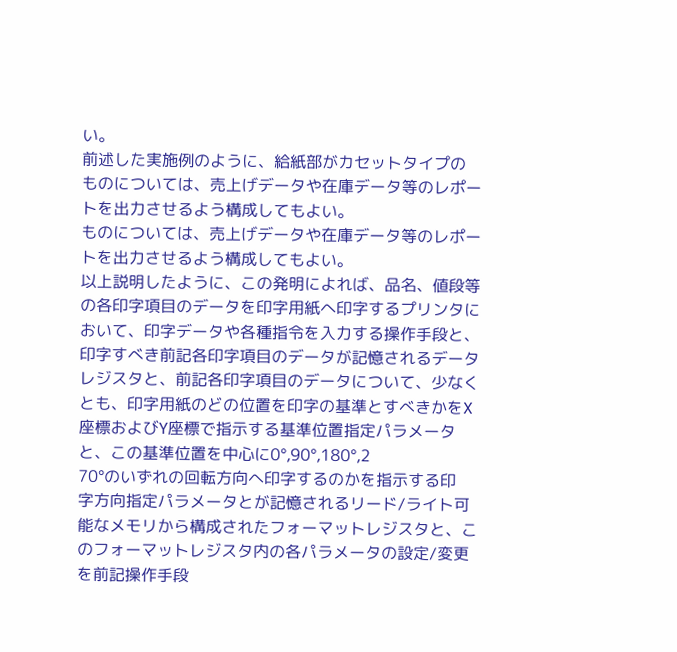い。
前述した実施例のように、給紙部がカセットタイプの
ものについては、売上げデータや在庫データ等のレポー
トを出力させるよう構成してもよい。
ものについては、売上げデータや在庫データ等のレポー
トを出力させるよう構成してもよい。
以上説明したように、この発明によれば、品名、値段等
の各印字項目のデータを印字用紙へ印字するプリンタに
おいて、印字データや各種指令を入力する操作手段と、
印字すべき前記各印字項目のデータが記憶されるデータ
レジスタと、前記各印字項目のデータについて、少なく
とも、印字用紙のどの位置を印字の基準とすべきかをX
座標およびY座標で指示する基準位置指定パラメータ
と、この基準位置を中心に0°,90°,180°,2
70°のいずれの回転方向へ印字するのかを指示する印
字方向指定パラメータとが記憶されるリード/ライト可
能なメモリから構成されたフォーマットレジスタと、こ
のフォーマットレジスタ内の各パラメータの設定/変更
を前記操作手段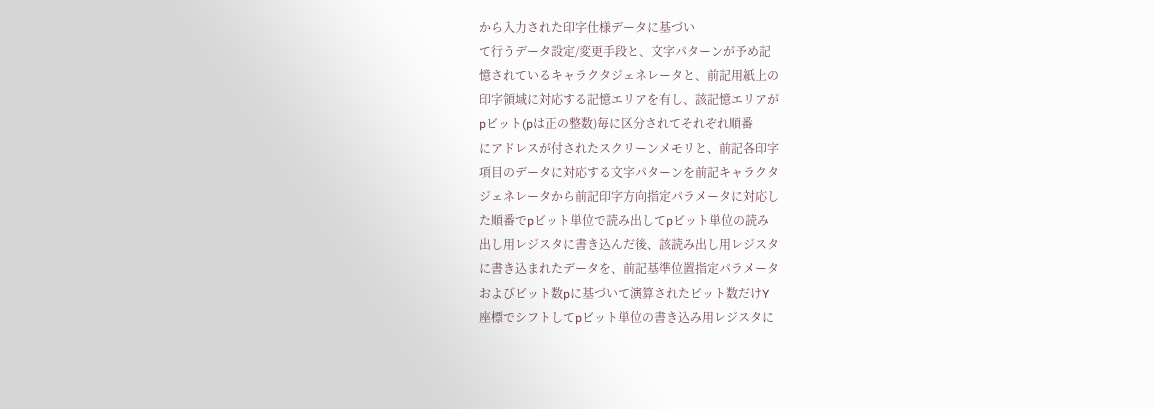から入力された印字仕様データに基づい
て行うデータ設定/変更手段と、文字パターンが予め記
憶されているキャラクタジェネレータと、前記用紙上の
印字領域に対応する記憶エリアを有し、該記憶エリアが
pビット(pは正の整数)毎に区分されてそれぞれ順番
にアドレスが付されたスクリーンメモリと、前記各印字
項目のデータに対応する文字パターンを前記キャラクタ
ジェネレータから前記印字方向指定パラメータに対応し
た順番でpビット単位で読み出してpビット単位の読み
出し用レジスタに書き込んだ後、該読み出し用レジスタ
に書き込まれたデータを、前記基準位置指定パラメータ
およびビット数pに基づいて演算されたビット数だけY
座標でシフトしてpビット単位の書き込み用レジスタに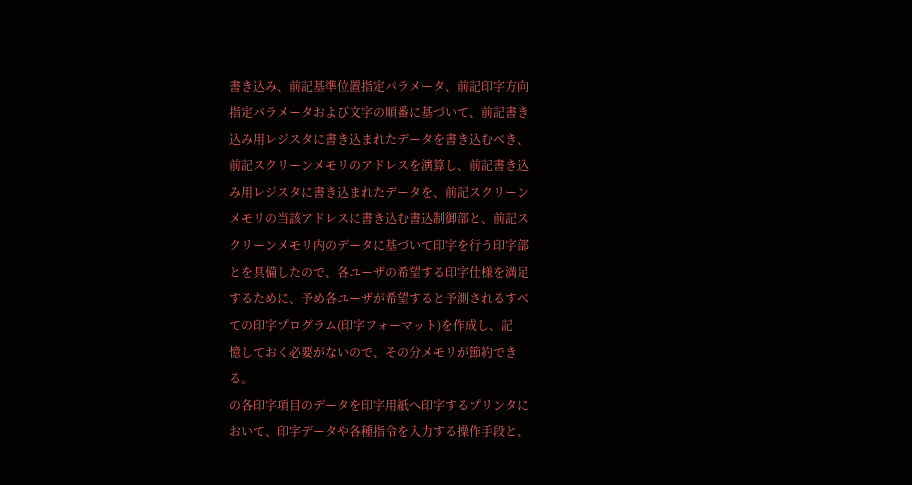書き込み、前記基準位置指定パラメータ、前記印字方向
指定パラメータおよび文字の順番に基づいて、前記書き
込み用レジスタに書き込まれたデータを書き込むべき、
前記スクリーンメモリのアドレスを演算し、前記書き込
み用レジスタに書き込まれたデータを、前記スクリーン
メモリの当該アドレスに書き込む書込制御部と、前記ス
クリーンメモリ内のデータに基づいて印字を行う印字部
とを具備したので、各ユーザの希望する印字仕様を満足
するために、予め各ユーザが希望すると予測されるすべ
ての印字プログラム(印字フォーマット)を作成し、記
憶しておく必要がないので、その分メモリが節約でき
る。
の各印字項目のデータを印字用紙へ印字するプリンタに
おいて、印字データや各種指令を入力する操作手段と、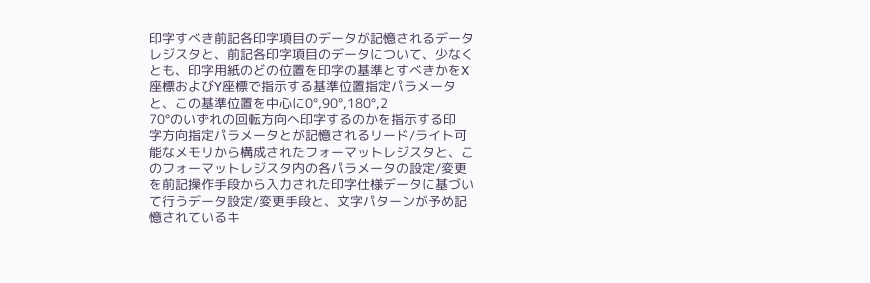印字すべき前記各印字項目のデータが記憶されるデータ
レジスタと、前記各印字項目のデータについて、少なく
とも、印字用紙のどの位置を印字の基準とすべきかをX
座標およびY座標で指示する基準位置指定パラメータ
と、この基準位置を中心に0°,90°,180°,2
70°のいずれの回転方向へ印字するのかを指示する印
字方向指定パラメータとが記憶されるリード/ライト可
能なメモリから構成されたフォーマットレジスタと、こ
のフォーマットレジスタ内の各パラメータの設定/変更
を前記操作手段から入力された印字仕様データに基づい
て行うデータ設定/変更手段と、文字パターンが予め記
憶されているキ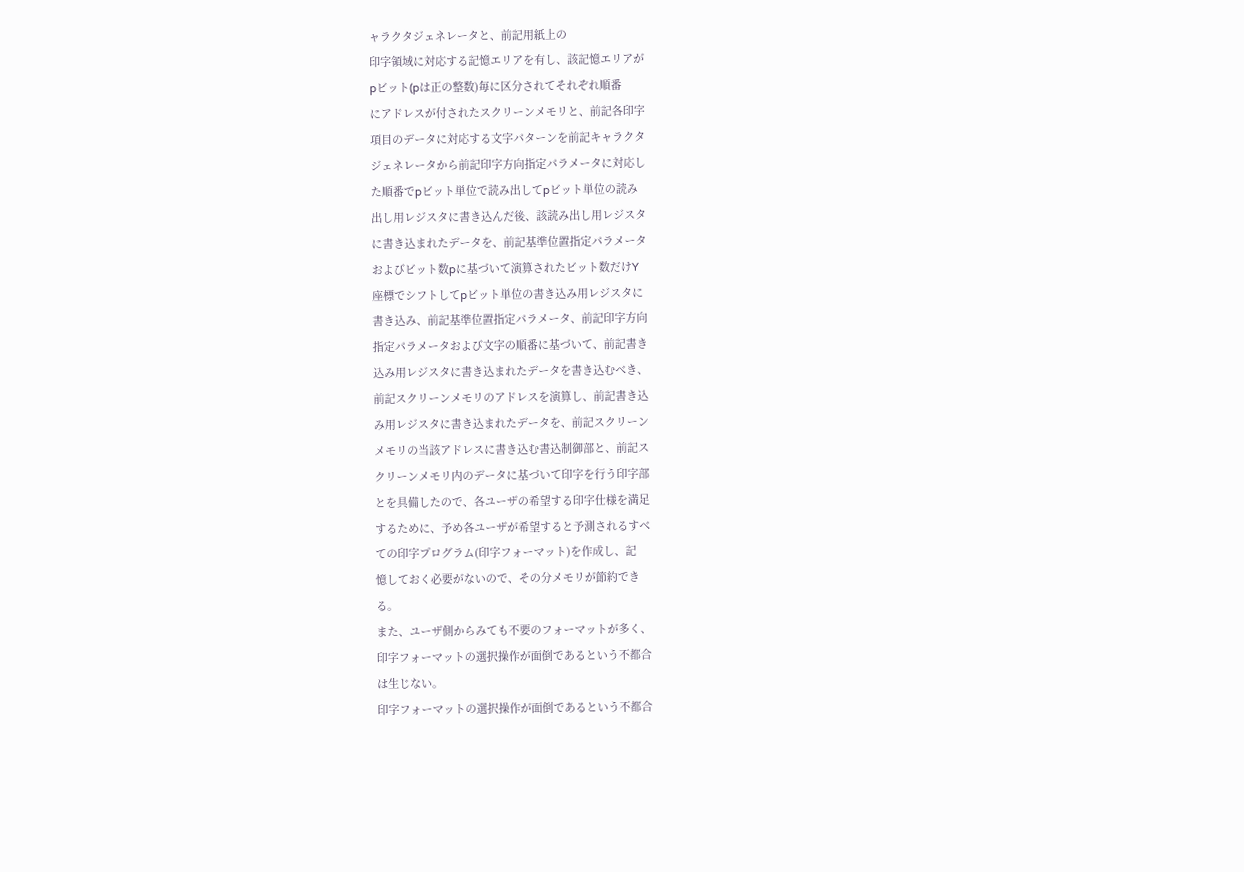ャラクタジェネレータと、前記用紙上の
印字領域に対応する記憶エリアを有し、該記憶エリアが
pビット(pは正の整数)毎に区分されてそれぞれ順番
にアドレスが付されたスクリーンメモリと、前記各印字
項目のデータに対応する文字パターンを前記キャラクタ
ジェネレータから前記印字方向指定パラメータに対応し
た順番でpビット単位で読み出してpビット単位の読み
出し用レジスタに書き込んだ後、該読み出し用レジスタ
に書き込まれたデータを、前記基準位置指定パラメータ
およびビット数pに基づいて演算されたビット数だけY
座標でシフトしてpビット単位の書き込み用レジスタに
書き込み、前記基準位置指定パラメータ、前記印字方向
指定パラメータおよび文字の順番に基づいて、前記書き
込み用レジスタに書き込まれたデータを書き込むべき、
前記スクリーンメモリのアドレスを演算し、前記書き込
み用レジスタに書き込まれたデータを、前記スクリーン
メモリの当該アドレスに書き込む書込制御部と、前記ス
クリーンメモリ内のデータに基づいて印字を行う印字部
とを具備したので、各ユーザの希望する印字仕様を満足
するために、予め各ユーザが希望すると予測されるすべ
ての印字プログラム(印字フォーマット)を作成し、記
憶しておく必要がないので、その分メモリが節約でき
る。
また、ユーザ側からみても不要のフォーマットが多く、
印字フォーマットの選択操作が面倒であるという不都合
は生じない。
印字フォーマットの選択操作が面倒であるという不都合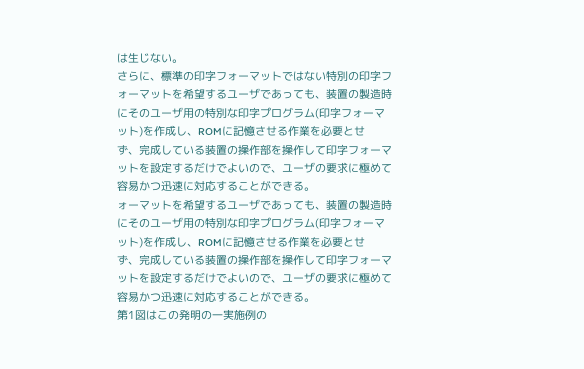は生じない。
さらに、標準の印字フォーマットではない特別の印字フ
ォーマットを希望するユーザであっても、装置の製造時
にそのユーザ用の特別な印字プログラム(印字フォーマ
ット)を作成し、ROMに記憶させる作業を必要とせ
ず、完成している装置の操作部を操作して印字フォーマ
ットを設定するだけでよいので、ユーザの要求に極めて
容易かつ迅速に対応することができる。
ォーマットを希望するユーザであっても、装置の製造時
にそのユーザ用の特別な印字プログラム(印字フォーマ
ット)を作成し、ROMに記憶させる作業を必要とせ
ず、完成している装置の操作部を操作して印字フォーマ
ットを設定するだけでよいので、ユーザの要求に極めて
容易かつ迅速に対応することができる。
第1図はこの発明の一実施例の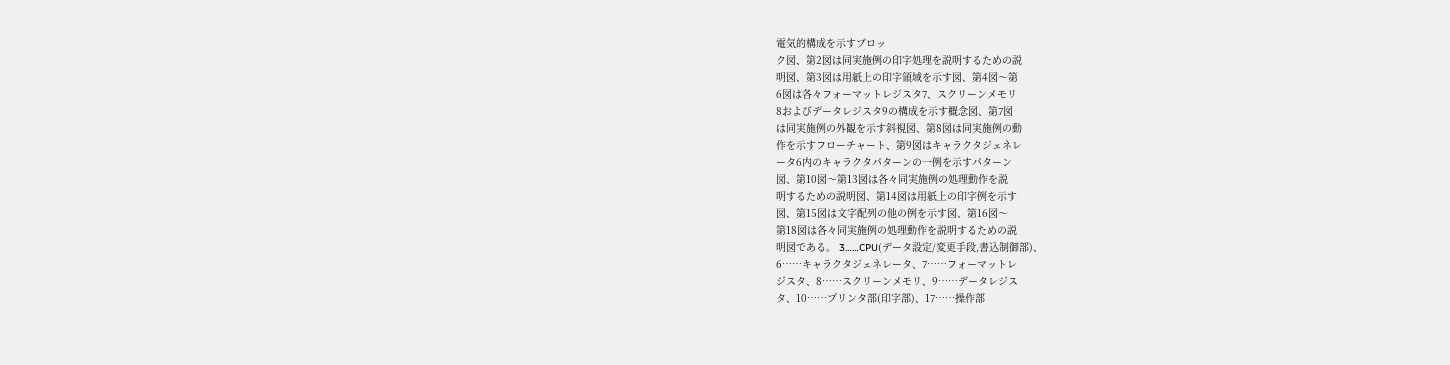電気的構成を示すブロッ
ク図、第2図は同実施例の印字処理を説明するための説
明図、第3図は用紙上の印字領域を示す図、第4図〜第
6図は各々フォーマットレジスタ7、スクリーンメモリ
8およびデータレジスタ9の構成を示す概念図、第7図
は同実施例の外観を示す斜視図、第8図は同実施例の動
作を示すフローチャート、第9図はキャラクタジェネレ
ータ6内のキャラクタパターンの一例を示すパターン
図、第10図〜第13図は各々同実施例の処理動作を説
明するための説明図、第14図は用紙上の印字例を示す
図、第15図は文字配列の他の例を示す図、第16図〜
第18図は各々同実施例の処理動作を説明するための説
明図である。 3……CPU(データ設定/変更手段,書込制御部)、
6……キャラクタジェネレータ、7……フォーマットレ
ジスタ、8……スクリーンメモリ、9……データレジス
タ、10……プリンタ部(印字部)、17……操作部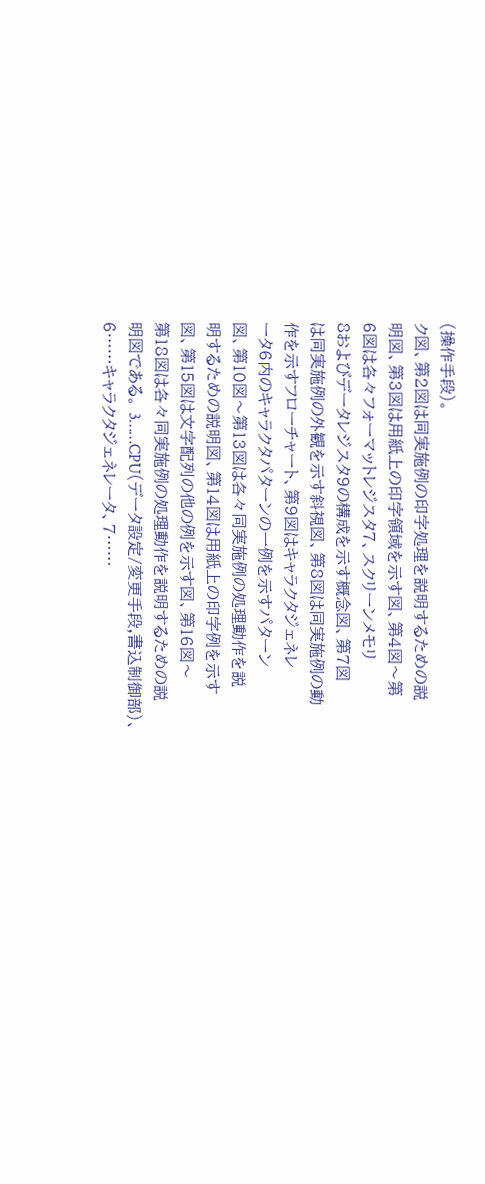(操作手段)。
ク図、第2図は同実施例の印字処理を説明するための説
明図、第3図は用紙上の印字領域を示す図、第4図〜第
6図は各々フォーマットレジスタ7、スクリーンメモリ
8およびデータレジスタ9の構成を示す概念図、第7図
は同実施例の外観を示す斜視図、第8図は同実施例の動
作を示すフローチャート、第9図はキャラクタジェネレ
ータ6内のキャラクタパターンの一例を示すパターン
図、第10図〜第13図は各々同実施例の処理動作を説
明するための説明図、第14図は用紙上の印字例を示す
図、第15図は文字配列の他の例を示す図、第16図〜
第18図は各々同実施例の処理動作を説明するための説
明図である。 3……CPU(データ設定/変更手段,書込制御部)、
6……キャラクタジェネレータ、7……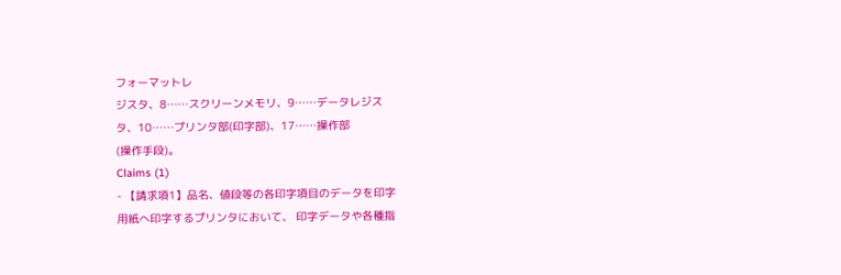フォーマットレ
ジスタ、8……スクリーンメモリ、9……データレジス
タ、10……プリンタ部(印字部)、17……操作部
(操作手段)。
Claims (1)
- 【請求項1】品名、値段等の各印字項目のデータを印字
用紙へ印字するプリンタにおいて、 印字データや各種指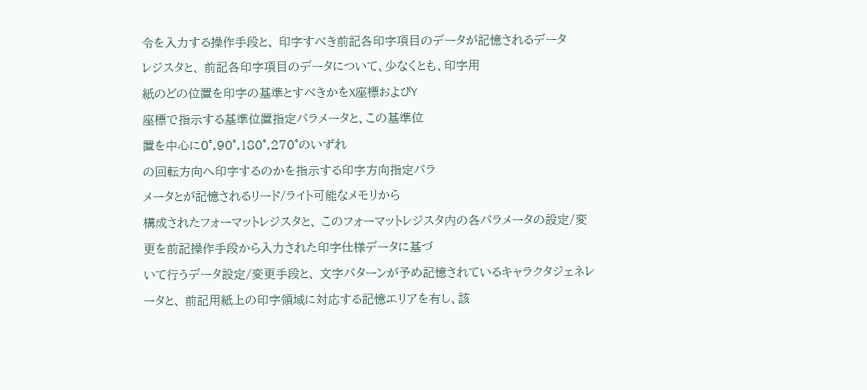令を入力する操作手段と、 印字すべき前記各印字項目のデータが記憶されるデータ
レジスタと、 前記各印字項目のデータについて、少なくとも、印字用
紙のどの位置を印字の基準とすべきかをX座標およびY
座標で指示する基準位置指定パラメータと、この基準位
置を中心に0°,90°,180°,270°のいずれ
の回転方向へ印字するのかを指示する印字方向指定パラ
メータとが記憶されるリード/ライト可能なメモリから
構成されたフォーマットレジスタと、 このフォーマットレジスタ内の各パラメータの設定/変
更を前記操作手段から入力された印字仕様データに基づ
いて行うデータ設定/変更手段と、 文字パターンが予め記憶されているキャラクタジェネレ
ータと、 前記用紙上の印字領域に対応する記憶エリアを有し、該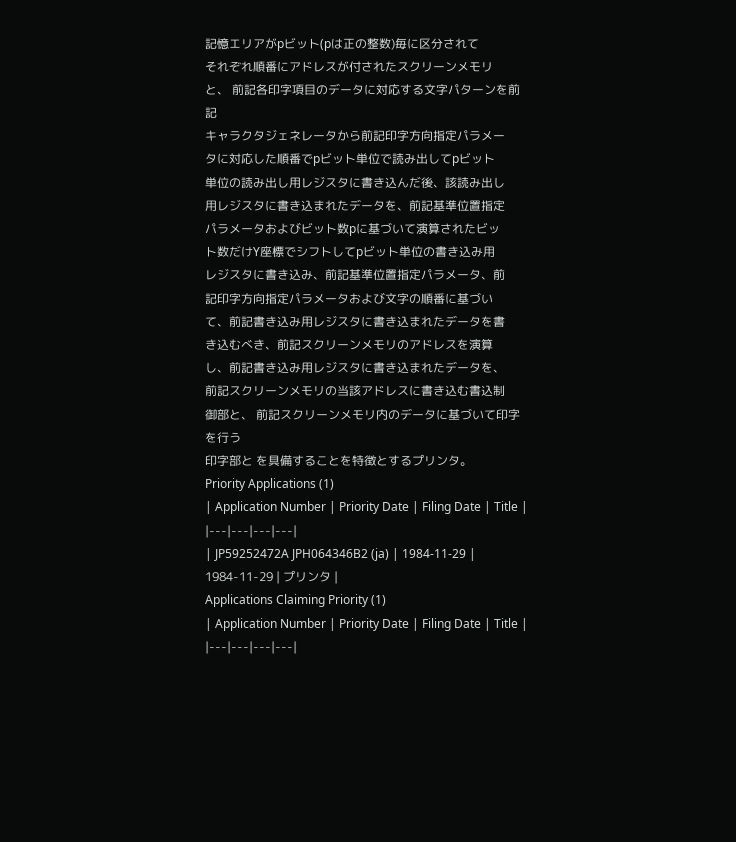記憶エリアがpビット(pは正の整数)毎に区分されて
それぞれ順番にアドレスが付されたスクリーンメモリ
と、 前記各印字項目のデータに対応する文字パターンを前記
キャラクタジェネレータから前記印字方向指定パラメー
タに対応した順番でpビット単位で読み出してpビット
単位の読み出し用レジスタに書き込んだ後、該読み出し
用レジスタに書き込まれたデータを、前記基準位置指定
パラメータおよびビット数pに基づいて演算されたビッ
ト数だけY座標でシフトしてpビット単位の書き込み用
レジスタに書き込み、前記基準位置指定パラメータ、前
記印字方向指定パラメータおよび文字の順番に基づい
て、前記書き込み用レジスタに書き込まれたデータを書
き込むべき、前記スクリーンメモリのアドレスを演算
し、前記書き込み用レジスタに書き込まれたデータを、
前記スクリーンメモリの当該アドレスに書き込む書込制
御部と、 前記スクリーンメモリ内のデータに基づいて印字を行う
印字部と を具備することを特徴とするプリンタ。
Priority Applications (1)
| Application Number | Priority Date | Filing Date | Title |
|---|---|---|---|
| JP59252472A JPH064346B2 (ja) | 1984-11-29 | 1984-11-29 | プリンタ |
Applications Claiming Priority (1)
| Application Number | Priority Date | Filing Date | Title |
|---|---|---|---|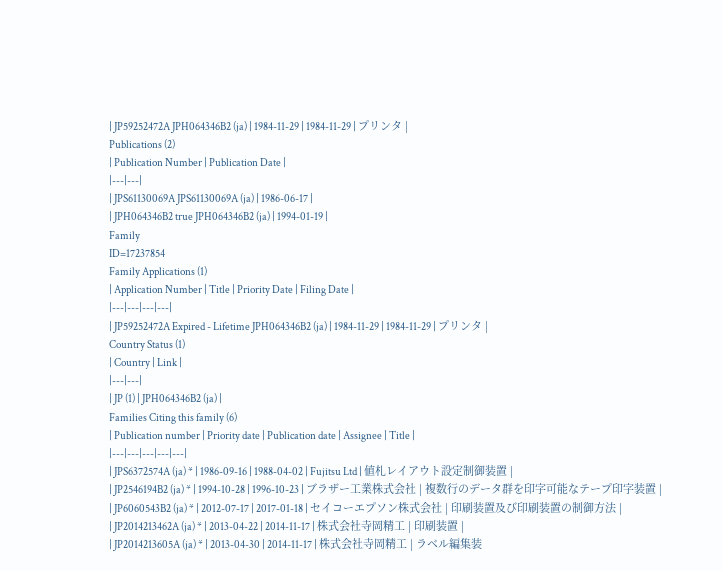| JP59252472A JPH064346B2 (ja) | 1984-11-29 | 1984-11-29 | プリンタ |
Publications (2)
| Publication Number | Publication Date |
|---|---|
| JPS61130069A JPS61130069A (ja) | 1986-06-17 |
| JPH064346B2 true JPH064346B2 (ja) | 1994-01-19 |
Family
ID=17237854
Family Applications (1)
| Application Number | Title | Priority Date | Filing Date |
|---|---|---|---|
| JP59252472A Expired - Lifetime JPH064346B2 (ja) | 1984-11-29 | 1984-11-29 | プリンタ |
Country Status (1)
| Country | Link |
|---|---|
| JP (1) | JPH064346B2 (ja) |
Families Citing this family (6)
| Publication number | Priority date | Publication date | Assignee | Title |
|---|---|---|---|---|
| JPS6372574A (ja) * | 1986-09-16 | 1988-04-02 | Fujitsu Ltd | 値札レイアウト設定制御装置 |
| JP2546194B2 (ja) * | 1994-10-28 | 1996-10-23 | ブラザー工業株式会社 | 複数行のデータ群を印字可能なテープ印字装置 |
| JP6060543B2 (ja) * | 2012-07-17 | 2017-01-18 | セイコーエプソン株式会社 | 印刷装置及び印刷装置の制御方法 |
| JP2014213462A (ja) * | 2013-04-22 | 2014-11-17 | 株式会社寺岡精工 | 印刷装置 |
| JP2014213605A (ja) * | 2013-04-30 | 2014-11-17 | 株式会社寺岡精工 | ラベル編集装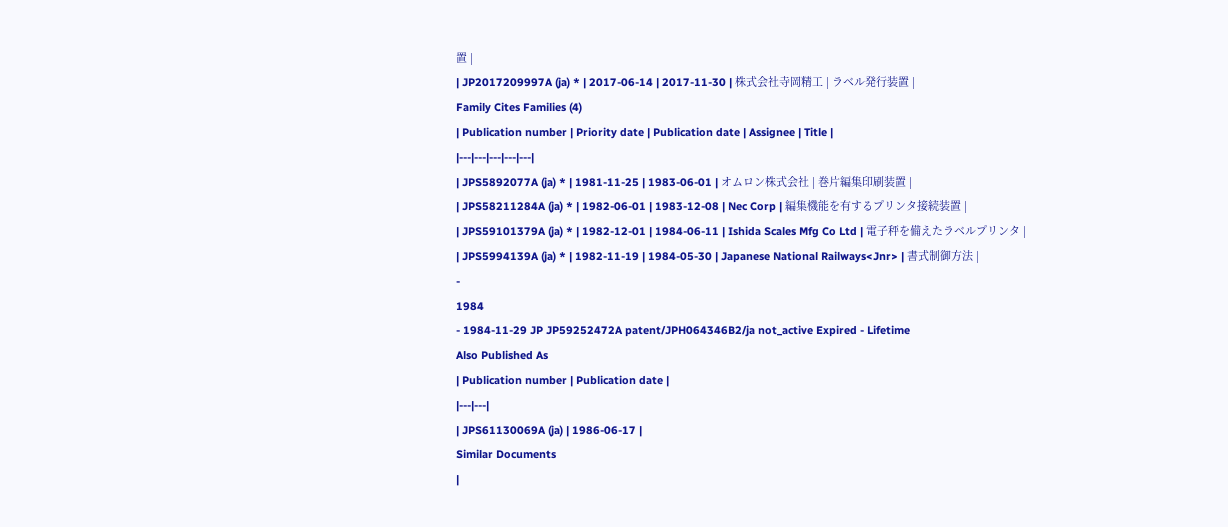置 |
| JP2017209997A (ja) * | 2017-06-14 | 2017-11-30 | 株式会社寺岡精工 | ラベル発行装置 |
Family Cites Families (4)
| Publication number | Priority date | Publication date | Assignee | Title |
|---|---|---|---|---|
| JPS5892077A (ja) * | 1981-11-25 | 1983-06-01 | オムロン株式会社 | 巻片編集印刷装置 |
| JPS58211284A (ja) * | 1982-06-01 | 1983-12-08 | Nec Corp | 編集機能を有するプリンタ接続装置 |
| JPS59101379A (ja) * | 1982-12-01 | 1984-06-11 | Ishida Scales Mfg Co Ltd | 電子秤を備えたラベルプリンタ |
| JPS5994139A (ja) * | 1982-11-19 | 1984-05-30 | Japanese National Railways<Jnr> | 書式制御方法 |
-
1984
- 1984-11-29 JP JP59252472A patent/JPH064346B2/ja not_active Expired - Lifetime
Also Published As
| Publication number | Publication date |
|---|---|
| JPS61130069A (ja) | 1986-06-17 |
Similar Documents
|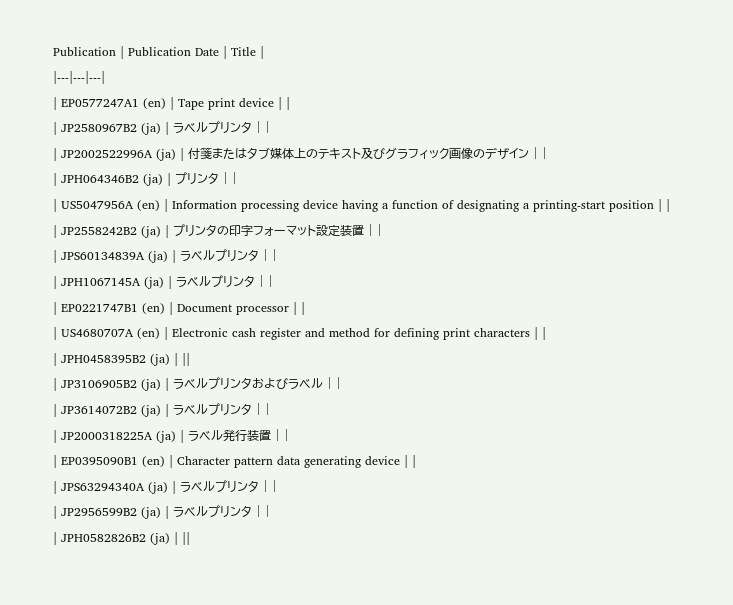Publication | Publication Date | Title |
|---|---|---|
| EP0577247A1 (en) | Tape print device | |
| JP2580967B2 (ja) | ラベルプリンタ | |
| JP2002522996A (ja) | 付箋またはタブ媒体上のテキスト及びグラフィック画像のデザイン | |
| JPH064346B2 (ja) | プリンタ | |
| US5047956A (en) | Information processing device having a function of designating a printing-start position | |
| JP2558242B2 (ja) | プリンタの印字フォーマット設定装置 | |
| JPS60134839A (ja) | ラベルプリンタ | |
| JPH1067145A (ja) | ラベルプリンタ | |
| EP0221747B1 (en) | Document processor | |
| US4680707A (en) | Electronic cash register and method for defining print characters | |
| JPH0458395B2 (ja) | ||
| JP3106905B2 (ja) | ラベルプリンタおよびラベル | |
| JP3614072B2 (ja) | ラベルプリンタ | |
| JP2000318225A (ja) | ラベル発行装置 | |
| EP0395090B1 (en) | Character pattern data generating device | |
| JPS63294340A (ja) | ラベルプリンタ | |
| JP2956599B2 (ja) | ラベルプリンタ | |
| JPH0582826B2 (ja) | ||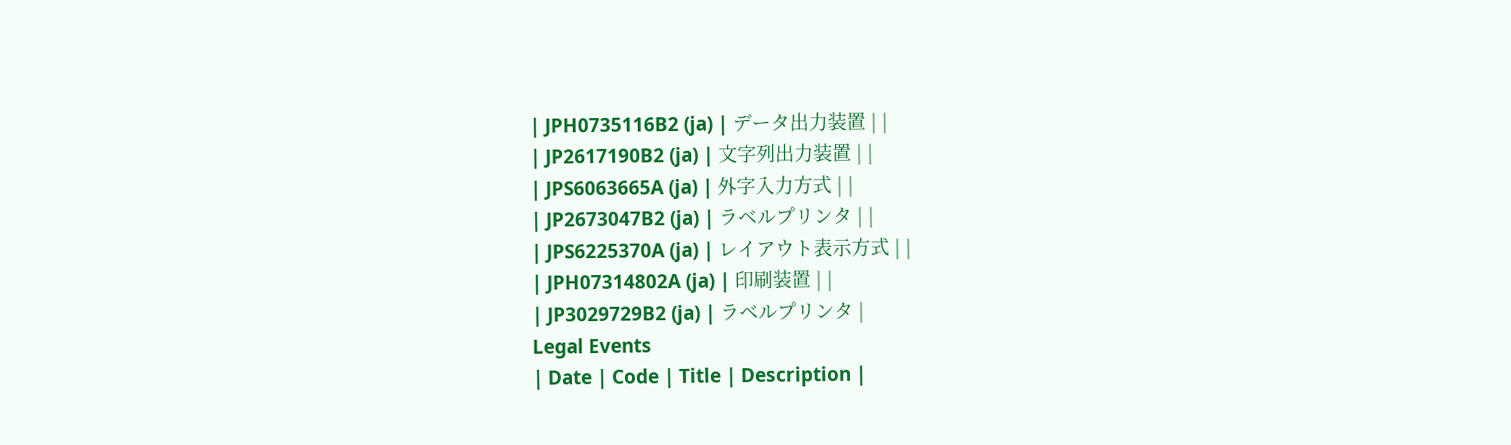| JPH0735116B2 (ja) | データ出力装置 | |
| JP2617190B2 (ja) | 文字列出力装置 | |
| JPS6063665A (ja) | 外字入力方式 | |
| JP2673047B2 (ja) | ラベルプリンタ | |
| JPS6225370A (ja) | レイアウト表示方式 | |
| JPH07314802A (ja) | 印刷装置 | |
| JP3029729B2 (ja) | ラベルプリンタ |
Legal Events
| Date | Code | Title | Description |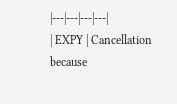|---|---|---|---|
| EXPY | Cancellation because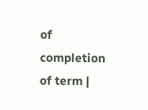of completion of term |